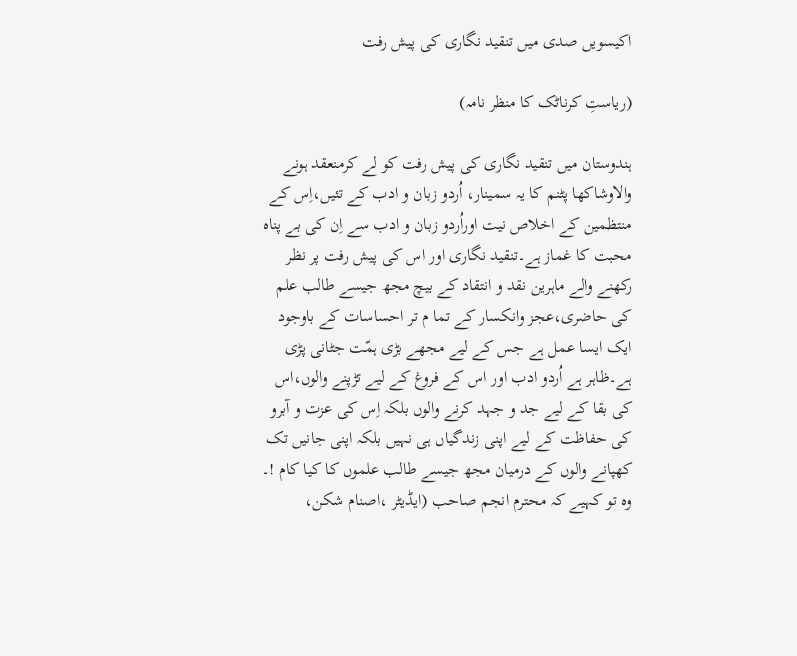اکیسویں صدی میں تنقید نگاری کی پیش رفت

(ریاستِ کرناٹک کا منظر نامہ)

ہندوستان میں تنقید نگاری کی پیش رفت کو لے کرمنعقد ہونے والاوشاکھا پٹنم کا یہ سمینار، اُردو زبان و ادب کے تئیں،اِس کے منتظمین کے اخلاص نیت اوراُردو زبان و ادب سے اِن کی بے پناہ محبت کا غماز ہے۔تنقید نگاری اور اس کی پیش رفت پر نظر رکھنے والے ماہرین نقد و انتقاد کے بیچ مجھ جیسے طالب علم کی حاضری،عجز وانکسار کے تما م تر احساسات کے باوجود ایک ایسا عمل ہے جس کے لیے مجھے بڑی ہمّت جٹانی پڑی ہے۔ظاہر ہے اُردو ادب اور اس کے فروغ کے لیے تڑپنے والوں،اس کی بقا کے لیے جد و جہد کرنے والوں بلکہ اِس کی عزت و آبرو کی حفاظت کے لیے اپنی زندگیاں ہی نہیں بلکہ اپنی جانیں تک کھپانے والوں کے درمیان مجھ جیسے طالب علموں کا کیا کام !۔ وہ تو کہیے کہ محترم انجم صاحب (ایڈیٹر ،اصنام شکن،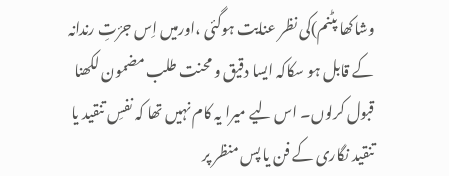وشاکھا پٹنم)کی نظر عنایت ہوگئی ،اورمیں اِس جرٔتِ رندانہ کے قابل ہو سکاکہ ایسا دقیق و محنت طلب مضمون لکھنا قبول کرلوں۔ اس لیے میرا یہ کام نہیں تھا کہ نفسِ تنقید یا تنقید نگاری کے فن یا پس منظر پر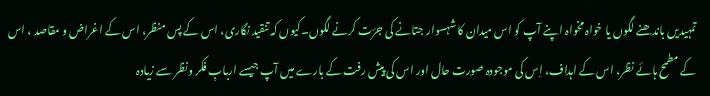تمہیدیں باندھنے لگوں یا خواہ مخواہ اپنے آپ کو اس میدان کا شہسوار جتانے کی جرٔت کرنے لگوں۔کیوں کہ تنقید نگاری، اس کے پس منظر، اس کے اغراض و مقاصد ، اس کے مطمح ہائے نظر، اس کے اہداف، اِس کی موجودہ صورت حال اور اس کی پیش رفت کے بارے میں آپ جیسے اربابِ فکر ونظر سے زیادہ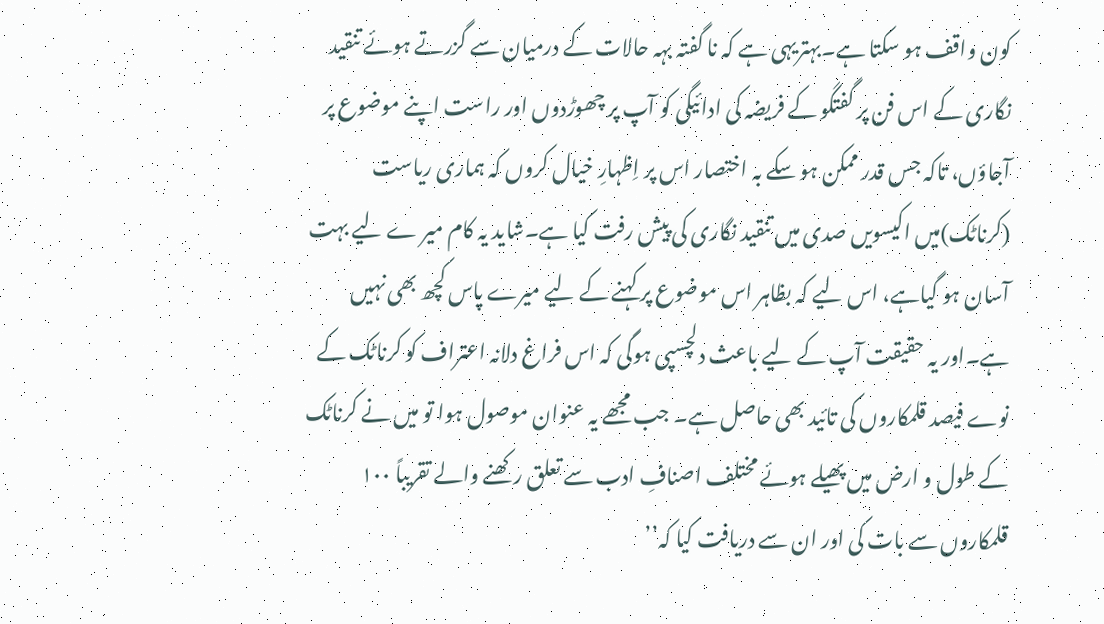کون واقف ہو سکتا ہے۔بہتریہی ہے کہ نا گفتہ بہہ حالات کے درمیان سے گزرتے ہوئے تنقید نگاری کے اس فن پر گفتگو کے فریضہ کی ادائیگی کو آپ پر چھوڑدوں اور راست اپنے موضوع پر آجاؤں، تاکہ جس قدر ممکن ہو سکے بہ اختصار اس پر اِظہارِ خیال کروں کہ ہماری ریاست (کرناٹک)میں اکیسویں صدی میں تنقید نگاری کی پیش رفت کیا ہے۔شاید یہ کام میر ے لیے بہت آسان ہو گیاہے، اس لیے کہ بظاہر اس موضوع پر کہنے کے لیے میرے پاس کچھ بھی نہیں ہے۔اور یہ حقیقت آپ کے لیے باعث دلچسپی ہوگی کہ اس فراغ دلانہ اعتراف کو کرناٹک کے نوے فیصد قلمکاروں کی تائید بھی حاصل ہے۔ جب مجھے یہ عنوان موصول ہوا تو میں نے کرناٹک کے طول و ارض میں پھیلے ہوئے مختلف اصنافِ ادب سے تعلق رکھنے والے تقریباً ۱۰۰ قلمکاروں سے بات کی اور ان سے دریافت کیا کہ’’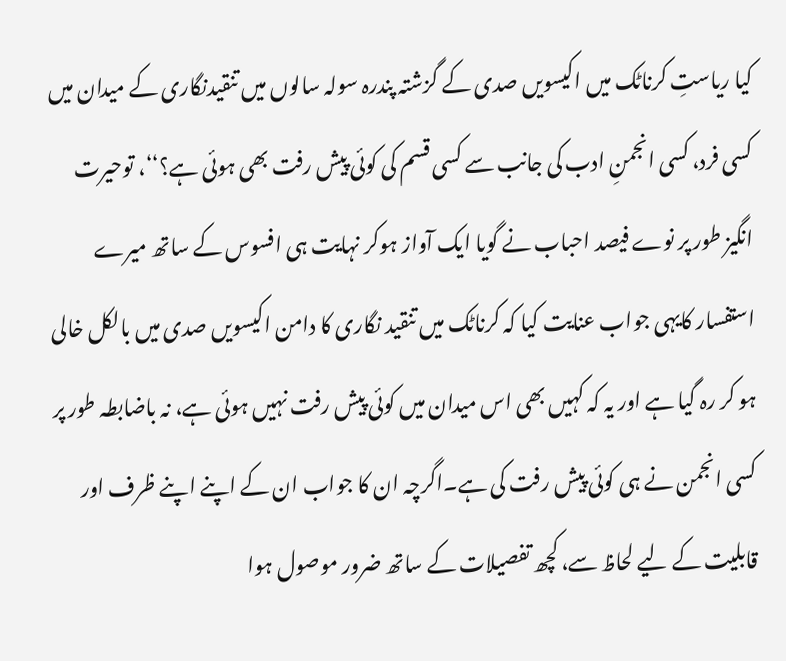کیا ریاستِ کرناٹک میں اکیسویں صدی کے گزشتہ پندرہ سولہ سالوں میں تنقیدنگاری کے میدان میں کسی فرد، کسی انجمنِ ادب کی جانب سے کسی قسم کی کوئی پیش رفت بھی ہوئی ہے؟‘‘، توحیرت انگیز طور پر نوے فیصد احباب نے گویا ایک آواز ہوکر نہایت ہی افسوس کے ساتھ میرے استفسار کایہی جواب عنایت کیا کہ کرناٹک میں تنقید نگاری کا دامن اکیسویں صدی میں بالکل خالی ہو کر رہ گیا ہے اور یہ کہ کہیں بھی اس میدان میں کوئی پیش رفت نہیں ہوئی ہے، نہ باضابطہ طور پر کسی انجمن نے ہی کوئی پیش رفت کی ہے۔اگرچہ ان کا جواب ان کے اپنے اپنے ظرف اور قابلیت کے لیے لحاظ سے، کچھ تفصیلات کے ساتھ ضرور موصول ہوا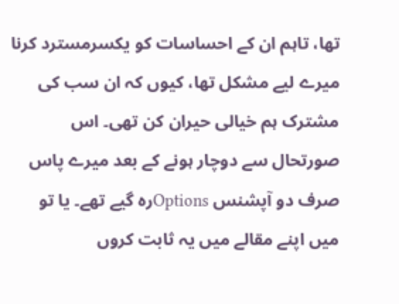تھا، تاہم ان کے احساسات کو یکسرمسترد کرنا میرے لیے مشکل تھا، کیوں کہ ان سب کی مشترک ہم خیالی حیران کن تھی۔ اس صورتحال سے دوچار ہونے کے بعد میرے پاس صرف دو آپشنس Optionsرہ گیے تھے۔ یا تو میں اپنے مقالے میں یہ ثابت کروں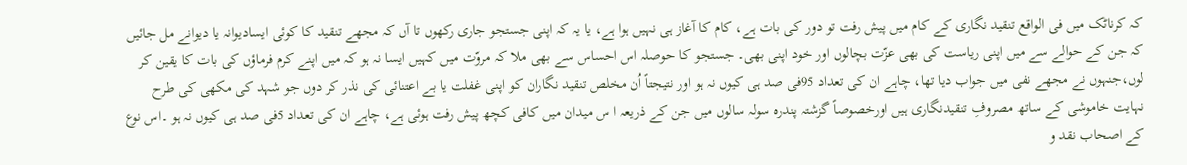کہ کرناٹک میں فی الواقع تنقید نگاری کے کام میں پیش رفت تو دور کی بات ہے، کام کا آغاز ہی نہیں ہوا ہے، یا یہ کہ اپنی جستجو جاری رکھوں تا آں کہ مجھے تنقید کا کوئی ایسادیوانہ یا دیوانے مل جائیں کہ جن کے حوالے سے میں اپنی ریاست کی بھی عزّت بچالوں اور خود اپنی بھی۔ جستجو کا حوصلہ اس احساس سے بھی ملا کہ مروّت میں کہیں ایسا نہ ہو کہ میں اپنے کرم فرماؤں کی بات کا یقین کر لوں،جنہوں نے مجھے نفی میں جواب دیا تھا، چاہے ان کی تعداد 95فی صد ہی کیوں نہ ہو اور نتیجتاً اُن مخلص تنقید نگاران کو اپنی غفلت یا بے اعتنائی کی نذر کر دوں جو شہد کی مکھی کی طرح نہایت خاموشی کے ساتھ مصروفِ تنقیدنگاری ہیں اورخصوصاً گزشتہ پندرہ سولہ سالوں میں جن کے ذریعہ ا س میدان میں کافی کچھ پیش رفت ہوئی ہے، چاہے ان کی تعداد 5فی صد ہی کیوں نہ ہو ۔اس نوع کے اصحاب نقد و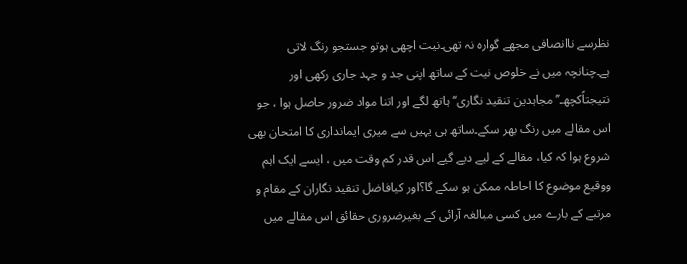نظرسے ناانصافی مجھے گوارہ نہ تھی۔نیت اچھی ہوتو جستجو رنگ لاتی ہے۔چنانچہ میں نے خلوص نیت کے ساتھ اپنی جد و جہد جاری رکھی اور نتیجتاًکچھـ’’مجاہدین تنقید نگاری‘‘ ہاتھ لگے اور اتنا مواد ضرور حاصل ہوا ، جو اس مقالے میں رنگ بھر سکے۔ساتھ ہی یہیں سے میری ایمانداری کا امتحان بھی شروع ہوا کہ کیا، مقالے کے لیے دیے گیے اس قدر کم وقت میں ، ایسے ایک اہم ووقیع موضوع کا احاطہ ممکن ہو سکے گا؟اور کیافاضل تنقید نگاران کے مقام و مرتبے کے بارے میں کسی مبالغہ آرائی کے بغیرضروری حقائق اس مقالے میں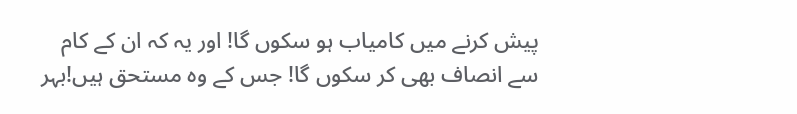پیش کرنے میں کامیاب ہو سکوں گا! اور یہ کہ ان کے کام سے انصاف بھی کر سکوں گا! جس کے وہ مستحق ہیں!بہر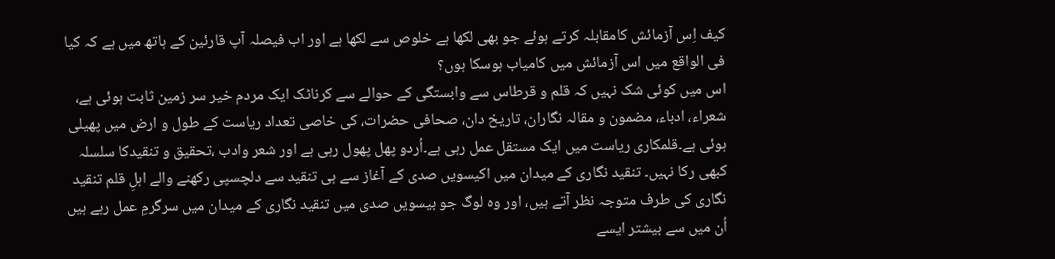کیف اِس آزمائش کامقابلہ کرتے ہوئے جو بھی لکھا ہے خلوص سے لکھا ہے اور اب فیصلہ آپ قارئین کے ہاتھ میں ہے کہ کیا فی الواقع میں اس آزمائش میں کامیاب ہوسکا ہوں؟
اس میں کوئی شک نہیں کہ قلم و قرطاس سے وابستگی کے حوالے سے کرناٹک ایک مردم خیر سر زمین ثابت ہوئی ہے، شعراء، ادباء، مضمون و مقالہ نگاران، تاریخ دان، صحافی حضرات، کی خاصی تعداد ریاست کے طول و ارض میں پھیلی ہوئی ہے۔قلمکاری ریاست میں ایک مستقل عمل رہی ہے۔اُردو پھل پھول رہی ہے اور شعر وادب ،تحقیق و تنقیدکا سلسلہ کبھی رکا نہیں۔ تنقید نگاری کے میدان میں اکیسویں صدی کے آغاز سے ہی تنقید سے دلچسپی رکھنے والے اہلِ قلم تنقید نگاری کی طرف متوجہ نظر آتے ہیں، اور وہ لوگ جو بیسویں صدی میں تنقید نگاری کے میدان میں سرگرمِ عمل رہے ہیں اُن میں سے بیشتر ایسے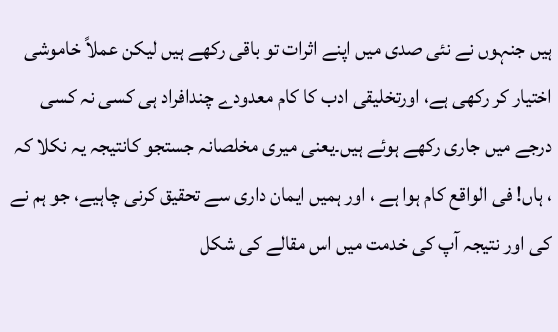ہیں جنہوں نے نئی صدی میں اپنے اثرات تو باقی رکھے ہیں لیکن عملاً خاموشی اختیار کر رکھی ہے، اورتخلیقی ادب کا کام معدودے چندافراد ہی کسی نہ کسی درجے میں جاری رکھے ہوئے ہیں۔یعنی میری مخلصانہ جستجو کانتیجہ یہ نکلا کہ ، ہاں! فی الواقع کام ہوا ہے ، اور ہمیں ایمان داری سے تحقیق کرنی چاہیے، جو ہم نے کی اور نتیجہ آپ کی خدمت میں اس مقالے کی شکل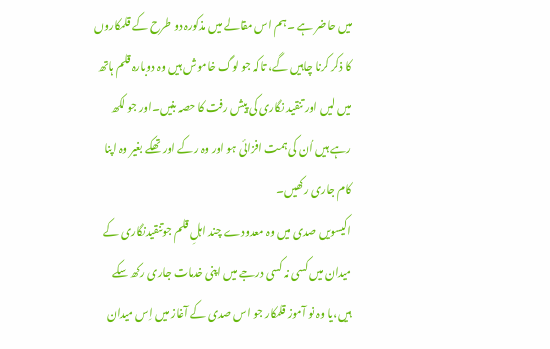میں حاضر ہے ۔ہم اس مقالے میں مذکورہ دو طرح کے قلمکاروں کا ذکر کرنا چاہیں گے، تاکہ جو لوگ خاموش ہیں وہ دوبارہ قلم ہاتھ میں لیں اور تنقید نگاری کی پیش رفت کا حصہ بنیں۔اور جو لکھ رہے ہیں اُن کی ہمت افزائی ہو اور وہ رکے اور تھکے بغیر وہ اپنا کام جاری رکھیں۔
اکیسویں صدی میں وہ معدودے چند اہلِ قلم جوتنقیدنگاری کے میدان میں کسی نہ کسی درجے میں اپنی خدمات جاری رکھ سکے ہیں،یا وہ نو آموز قلمکار جو اس صدی کے آغاز میں اِس میدان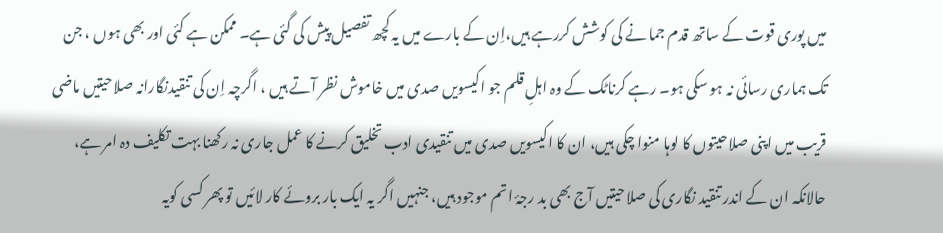میں پوری قوت کے ساتھ قدم جما نے کی کوشش کررہے ہیں،اِن کے بارے میں یہ کچھ تفصیل پیش کی گئی ہے۔ ممکن ہے کئی اور بھی ہوں ، جن تک ہماری رسائی نہ ہو سکی ہو۔ رہے کرناٹک کے وہ اہلِ قلم جو اکیسویں صدی میں خاموش نظر آتے ہیں ، اگرچہ اِن کی تنقیدنگارانہ صلاحیتیں ماضی قریب میں اپنی صلاحیتوں کا لوہا منوا چکی ہیں، ان کا اکیسویں صدی میں تنقیدی ادب تخلیق کرنے کا عمل جاری نہ رکھنا بہت تکلیف دہ امر ہے، حالانکہ ان کے اندر تنقید نگاری کی صلاحیتیں آج بھی بد رجۂ اتم موجود ہیں، جنہیں اگر یہ ایک بار بروئے کار لائیں تو پھر کسی کویہ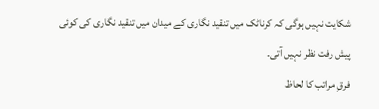شکایت نہیں ہوگی کہ کرناٹک میں تنقید نگاری کے میدان میں تنقید نگاری کی کوئی پیش رفت نظر نہیں آتی۔
فرقِ مراتب کا لحاظ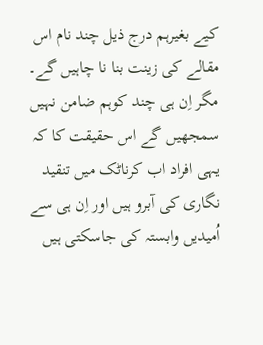کیے بغیرہم درج ذیل چند نام اس مقالے کی زینت بنا نا چاہیں گے۔ مگر اِن ہی چند کوہم ضامن نہیں سمجھیں گے اس حقیقت کا کہ یہی افراد اب کرناٹک میں تنقید نگاری کی آبرو ہیں اور اِن ہی سے اُمیدیں وابستہ کی جاسکتی ہیں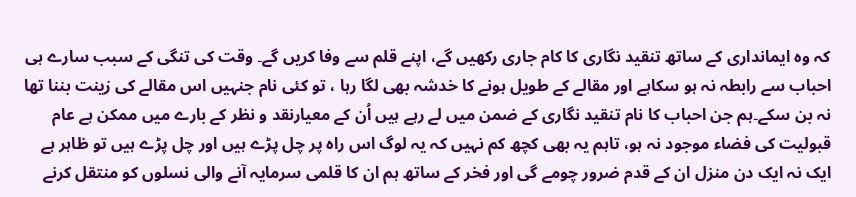کہ وہ ایمانداری کے ساتھ تنقید نگاری کا کام جاری رکھیں گے، اپنے قلم سے وفا کریں گے۔ وقت کی تنگی کے سبب سارے ہی احباب سے رابطہ نہ ہو سکاہے اور مقالے کے طویل ہونے کا خدشہ بھی لگا رہا ، تو کئی نام جنہیں اس مقالے کی زینت بننا تھا نہ بن سکے۔ہم جن احباب کا نام تنقید نگاری کے ضمن میں لے رہے ہیں اُن کے معیارنقد و نظر کے بارے میں ممکن ہے عام قبولیت کی فضاء موجود نہ ہو، تاہم یہ بھی کچھ کم نہیں کہ یہ لوگ اس راہ پر چل پڑے ہیں اور چل پڑے ہیں تو ظاہر ہے ایک نہ ایک دن منزل ان کے قدم ضرور چومے گی اور فخر کے ساتھ ہم ان کا قلمی سرمایہ آنے والی نسلوں کو منتقل کرنے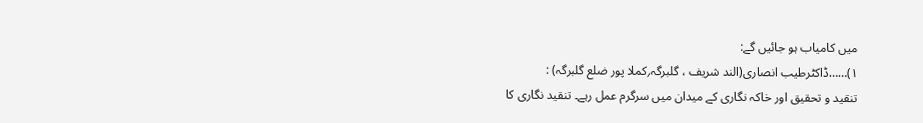میں کامیاب ہو جائیں گے:
۱)……ڈاکٹرطیب انصاری(الند شریف ، گلبرگہ؍کملا پور ضلع گلبرگہ) :
تنقید و تحقیق اور خاکہ نگاری کے میدان میں سرگرم عمل رہے۔ تنقید نگاری کا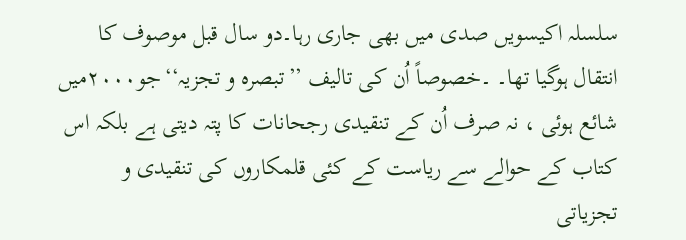سلسلہ اکیسویں صدی میں بھی جاری رہا۔دو سال قبل موصوف کا انتقال ہوگیا تھا۔ ۔خصوصاً اُن کی تالیف ’’تبصرہ و تجزیہ‘‘جو۲۰۰۰میں شائع ہوئی ، نہ صرف اُن کے تنقیدی رجحانات کا پتہ دیتی ہے بلکہ اس کتاب کے حوالے سے ریاست کے کئی قلمکاروں کی تنقیدی و تجزیاتی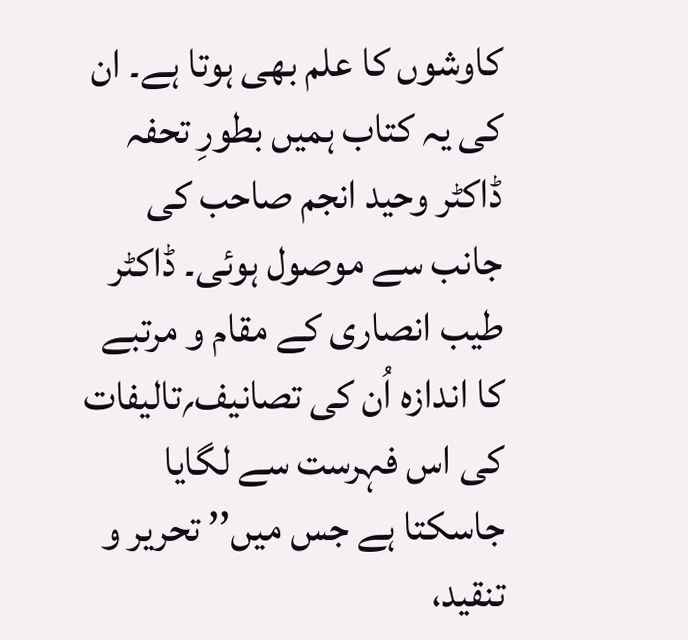کاوشوں کا علم بھی ہوتا ہے۔ ان کی یہ کتاب ہمیں بطورِ تحفہ ڈاکٹر وحید انجم صاحب کی جانب سے موصول ہوئی۔ ڈاکٹر طیب انصاری کے مقام و مرتبے کا اندازہ اُن کی تصانیف؍تالیفات کی اس فہرست سے لگایا جاسکتا ہے جس میں’’ تحریر و تنقید،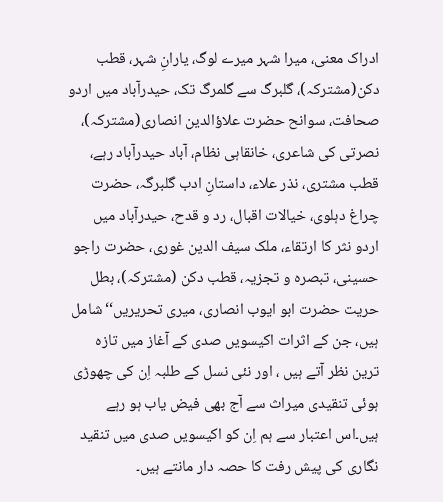ادراک معنی، میرا شہر میرے لوگ، یارانِ شہر، قطب دکن(مشترکہ)، گلبرگ سے گلمرگ تک، حیدرآباد میں اردو صحافت، سوانح حضرت علاؤالدین انصاری(مشترکہ)، نصرتی کی شاعری، خانقاہی نظام، آباد حیدرآباد رہے، قطب مشتری، نذر علاء، داستانِ ادب گلبرگہ، حضرت چراغ دہلوی، خیالات اقبال، رد و قدح، حیدرآباد میں اردو نثر کا ارتقاء، ملک سیف الدین غوری، حضرت راجو حسینی، تبصرہ و تجزیہ، قطب دکن (مشترکہ)، بطل حریت حضرت ابو ایوب انصاری، میری تحریریں‘‘شامل ہیں، جن کے اثرات اکیسویں صدی کے آغاز میں تازہ ترین نظر آتے ہیں ، اور نئی نسل کے طلبہ اِن کی چھوڑی ہوئی تنقیدی میراث سے آج بھی فیض یاب ہو رہے ہیں۔اس اعتبار سے ہم اِن کو اکیسویں صدی میں تنقید نگاری کی پیش رفت کا حصہ دار مانتے ہیں۔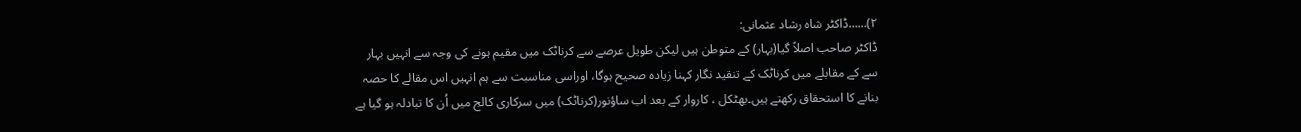۲)……ڈاکٹر شاہ رشاد عثمانی:
ڈاکٹر صاحب اصلاً گیا(بہار) کے متوطن ہیں لیکن طویل عرصے سے کرناٹک میں مقیم ہونے کی وجہ سے انہیں بہار سے کے مقابلے میں کرناٹک کے تنقید نگار کہنا زیادہ صحیح ہوگا، اوراسی مناسبت سے ہم انہیں اس مقالے کا حصہ بنانے کا استحقاق رکھتے ہیں۔بھٹکل ، کاروار کے بعد اب ساؤنور(کرناٹک) میں سرکاری کالج میں اُن کا تبادلہ ہو گیا ہے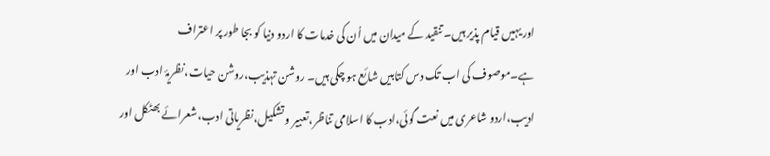اور یہیں قیام پذیر ہیں۔ تنقید کے میدان میں اُن کی خدمات کا اردو دنیا کو بجا طور پر اعتراف ہے۔موصوف کی اب تک دس کتابیں شائع ہو چکی ہیں۔ روشن تہذیب،روشن حیات،نظریۂ ادب اور ادیب،اردو شاعری میں نعت گوئی،ادب کا اسلامی تناظر،تعبیر و تشکیل،نظریاتی ادب،شعرائے بھٹکل اور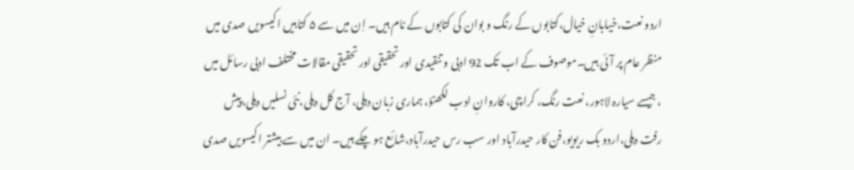اردو نعت،خیابانِ خیال،کتابوں کے رنگ و بوان کی کتابوں کے نام ہیں۔ اِن میں سے ۵ کتابیں اکیسویں صدی میں منظر عام پر آئی ہیں۔موصوف کے اب تک 92 ادبی و تنقیدی اور تحقیقی اور تحقیقی مقالات مختلف ادبی رسائل میں ، جیسے سیارہ لاہور، نعت رنگ، کراچی، کاروانِ ادب لکھنؤ، ہماری زبان دہلی، آج کل دہلی،نئی نسلیں دہلی،پیش رفت دہلی،اردو بک ریویو،فن کار حیدرآباد اور سب رس حیدرآباد،شائع ہو چکے ہیں۔ ان میں سے بیشتر اکیسویں صدی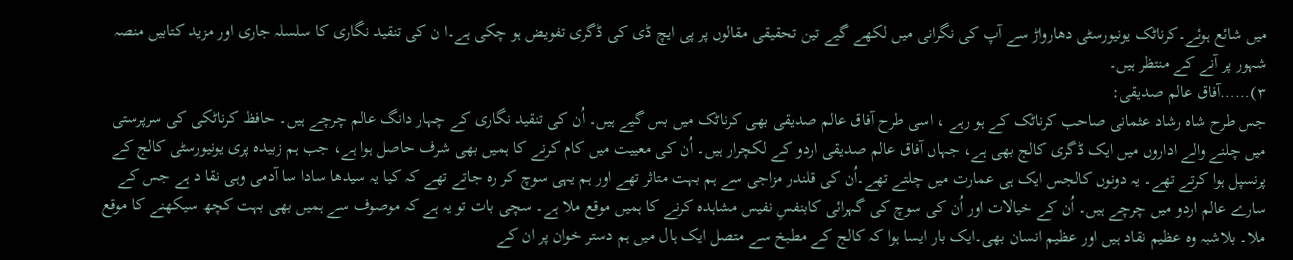میں شائع ہوئے۔کرناٹک یونیورسٹی دھارواڑ سے آپ کی نگرانی میں لکھے گیے تین تحقیقی مقالوں پر پی ایچ ڈی کی ڈگری تفویض ہو چکی ہے۔ا ن کی تنقید نگاری کا سلسلہ جاری اور مزید کتابیں منصہ شہور پر آنے کے منتظر ہیں۔
۳)……آفاق عالم صدیقی:
جس طرح شاہ رشاد عثمانی صاحب کرناٹک کے ہو رہے ، اسی طرح آفاق عالم صدیقی بھی کرناٹک میں بس گیے ہیں۔ اُن کی تنقید نگاری کے چہار دانگ عالم چرچے ہیں۔ حافظ کرناٹکی کی سرپرستی میں چلنے والے اداروں میں ایک ڈگری کالج بھی ہے، جہاں آفاق عالم صدیقی اردو کے لکچرار ہیں۔ اُن کی معییت میں کام کرنے کا ہمیں بھی شرف حاصل ہوا ہے، جب ہم زبیدہ پری یونیورسٹی کالج کے پرنسپل ہوا کرتے تھے۔ یہ دونوں کالجس ایک ہی عمارت میں چلتے تھے۔اُن کی قلندر مزاجی سے ہم بہت متاثر تھے اور ہم یہی سوچ کر رہ جاتے تھے کہ کیا یہ سیدھا سادا سا آدمی وہی نقا د ہے جس کے سارے عالم اردو میں چرچے ہیں۔ اُن کے خیالات اور اُن کی سوچ کی گہرائی کابنفسِ نفیس مشاہدہ کرنے کا ہمیں موقع ملا ہے۔ سچی بات تو یہ ہے کہ موصوف سے ہمیں بھی بہت کچھ سیکھنے کا موقع ملا۔ بلاشبہ وہ عظیم نقاد ہیں اور عظیم انسان بھی۔ایک بار ایسا ہوا کہ کالج کے مطبخ سے متصل ایک ہال میں ہم دستر خوان پر ان کے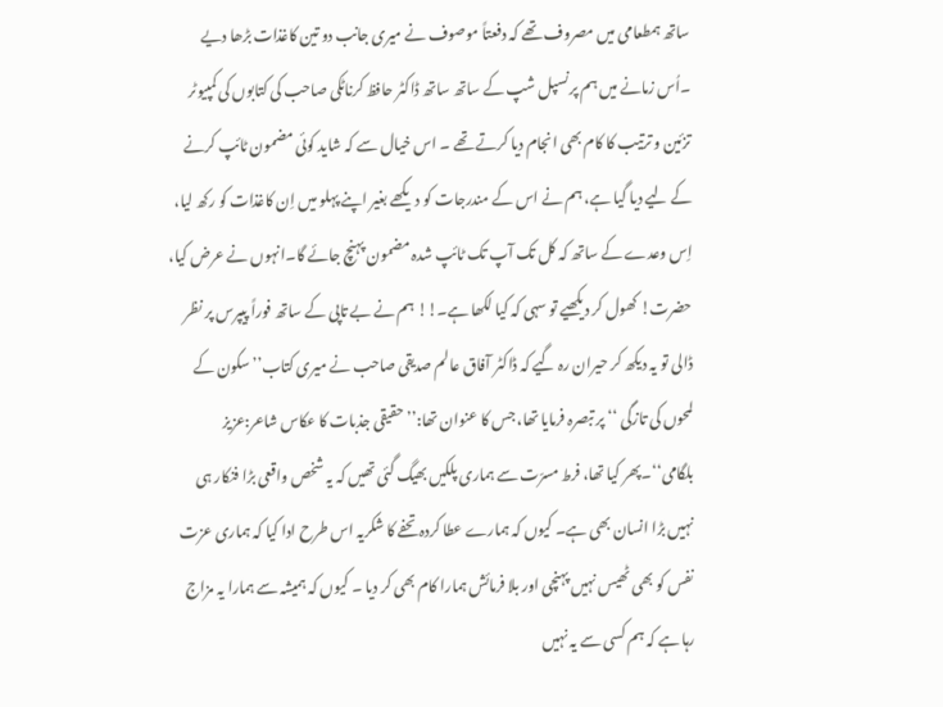ساتھ ہمطعامی میں مصروف تھے کہ دفعتاً موصوف نے میری جانب دو تین کاغذات بڑھا دیے ۔اُس زمانے میں ہم پرنسپل شپ کے ساتھ ساتھ ڈاکٹر حافظ کرناٹکی صاحب کی کتابوں کی کمپیوٹر تزئین و ترتیب کا کام بھی انجام دیا کرتے تھے ۔ اس خیال سے کہ شاید کوئی مضمون ٹائپ کرنے کے لیے دیا گیا ہے، ہم نے اس کے مندرجات کو دیکھے بغیر اپنے پہلو میں اِن کاغذات کو رکھ لیا، اِس وعدے کے ساتھ کہ کل تک آپ تک ٹائپ شدہ مضمون پہنچ جائے گا۔انہوں نے عرض کیا، حضرت! کھول کر دیکھیے تو سہی کہ کیا لکھا ہے۔!! ہم نے بے تاپی کے ساتھ فوراً پیپرس پر نظر ڈالی تو یہ دیکھ کر حیران رہ گیے کہ ڈاکٹر آفاق عالم صدیقی صاحب نے میری کتاب’’سکون کے لمحوں کی تازگی ‘‘ پر تبصرہ فرمایا تھا، جس کا عنوان تھا:’’حقیقی جذبات کا عکاس شاعر:عزیز بلگامی‘‘۔پھر کیا تھا، فرط مسرّت سے ہماری پلکیں بھیگ گئی تھیں کہ یہ شخص واقعی بڑا فنکار ہی نہیں بڑا انسان بھی ہے۔ کیوں کہ ہمارے عطا کردہ تحفے کا شکریہ اس طرح ادا کیا کہ ہماری عزت نفس کو بھی ٹھیس نہیں پہنچی اور بلا فرمائش ہمارا کام بھی کر دیا ۔ کیوں کہ ہمیشہ سے ہمارا یہ مزاج رہا ہے کہ ہم کسی سے یہ نہیں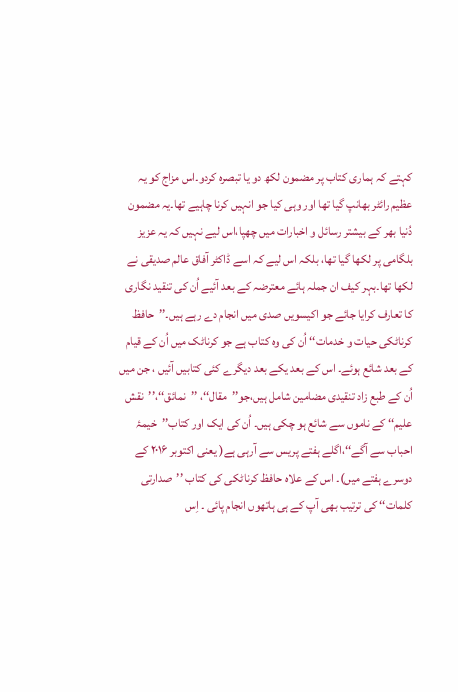کہتے کہ ہماری کتاب پر مضمون لکھ دو یا تبصرہ کردو۔اس مزاج کو یہ عظیم رائٹر بھانپ گیا تھا اور وہی کیا جو انہیں کرنا چاہیے تھا۔یہ مضمون دُنیا بھر کے بیشتر رسائل و اخبارات میں چھپا،اس لیے نہیں کہ یہ عزیز بلگامی پر لکھا گیا تھا، بلکہ اس لیے کہ اسے ڈاکٹر آفاق عالم صدیقی نے لکھا تھا۔بہر کیف ان جملہ ہائے معترضہ کے بعد آئیے اُن کی تنقید نگاری کا تعارف کرایا جائے جو اکیسویں صدی میں انجام دے رہے ہیں۔’’حافظ کرناٹکی حیات و خدمات‘‘ اُن کی وہ کتاب ہے جو کرناٹک میں اُن کے قیام کے بعد شائع ہوئے۔ اس کے بعد یکے بعد دیگرے کئی کتابیں آئیں ، جن میں اُن کے طبع زاد تنقیدی مضامین شامل ہیں،جو’’مقال‘‘، ’’نمائق‘‘،’’نقش علیم‘‘ کے ناموں سے شائع ہو چکی ہیں۔ اُن کی ایک اور کتاب’’خیمۂ احباب سے آگے‘‘،اگلے ہفتے پریس سے آرہی ہے( یعنی اکتوبر ۲۰۱۶ کے دوسرے ہفتے میں)۔ اس کے علاہ حافظ کرناٹکی کی کتاب ’’صدارتی کلمات‘‘ کی ترتیب بھی آپ کے ہی ہاتھوں انجام پائی ۔ اِس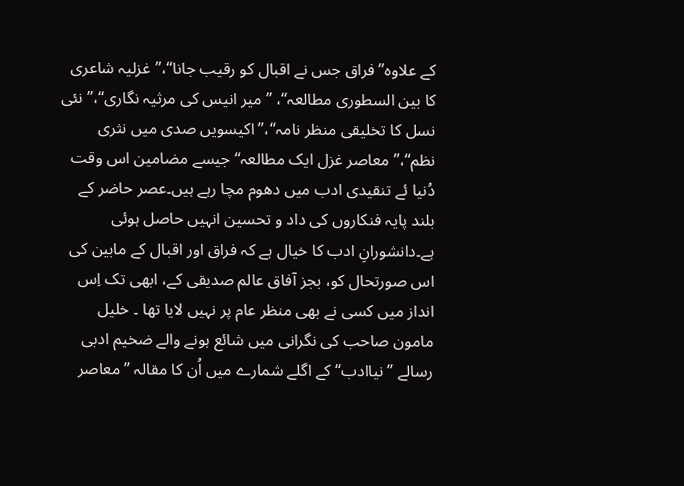کے علاوہ’’فراق جس نے اقبال کو رقیب جانا‘‘،’’غزلیہ شاعری کا بین السطوری مطالعہ‘‘، ’’میر انیس کی مرثیہ نگاری‘‘،’’نئی نسل کا تخلیقی منظر نامہ‘‘،’’اکیسویں صدی میں نثری نظم‘‘،’’ معاصر غزل ایک مطالعہ‘‘جیسے مضامین اس وقت دُنیا ئے تنقیدی ادب میں دھوم مچا رہے ہیں۔عصر حاضر کے بلند پایہ فنکاروں کی داد و تحسین انہیں حاصل ہوئی ہے۔دانشورانِ ادب کا خیال ہے کہ فراق اور اقبال کے مابین کی اس صورتحال کو، بجز آفاق عالم صدیقی کے، ابھی تک اِس انداز میں کسی نے بھی منظر عام پر نہیں لایا تھا ۔ خلیل مامون صاحب کی نگرانی میں شائع ہونے والے ضخیم ادبی رسالے ’’نیاادب‘‘ کے اگلے شمارے میں اُن کا مقالہ ’’معاصر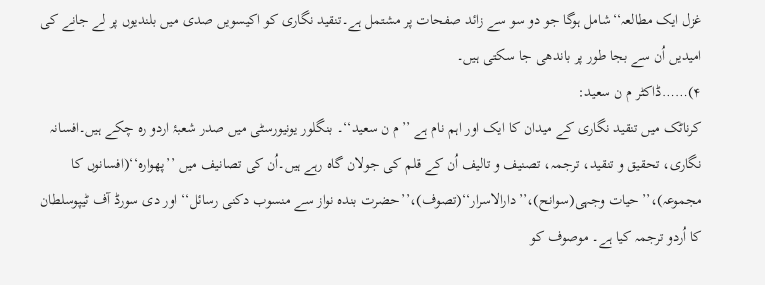غزل ایک مطالعہ‘‘شامل ہوگا جو دو سو سے زائد صفحات پر مشتمل ہے۔تنقید نگاری کو اکیسویں صدی میں بلندیوں پر لے جانے کی امیدیں اُن سے بجا طور پر باندھی جا سکتی ہیں۔
۴)……ڈاکٹر م ن سعید:
کرناٹک میں تنقید نگاری کے میدان کا ایک اور اہم نام ہے ’’م ن سعید‘‘۔ بنگلور یونیورسٹی میں صدر شعبۂ اردو رہ چکے ہیں۔افسانہ نگاری، تحقیق و تنقید، ترجمہ، تصنیف و تالیف اُن کے قلم کی جولان گاہ رہے ہیں۔اُن کی تصانیف میں ’’پھوارہ‘‘(افسانوں کا مجموعہ)،’’حیات وجہی(سوانح)،’’دارالاسرار‘‘(تصوف)،’’حضرت بندہ نواز سے منسوب دکنی رسائل‘‘ اور دی سورڈ آف ٹیپوسلطان کا اُردو ترجمہ کیا ہے۔ موصوف کو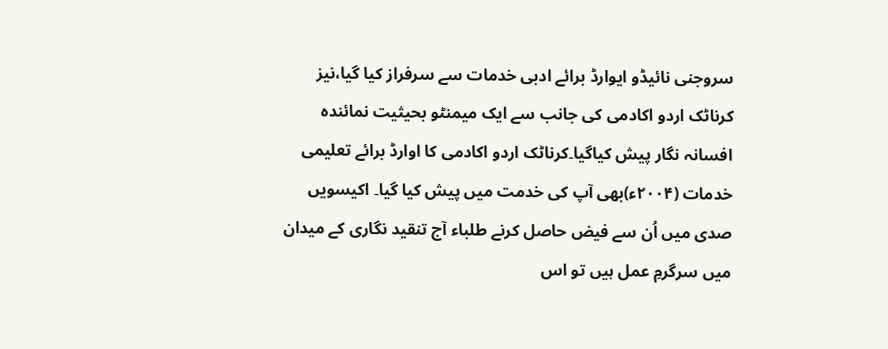سروجنی نائیڈو ایوارڈ برائے ادبی خدمات سے سرفراز کیا گیا،نیز کرناٹک اردو اکادمی کی جانب سے ایک میمنٹو بحیثیت نمائندہ افسانہ نگار پیش کیاگیا۔کرناٹک اردو اکادمی کا اوارڈ برائے تعلیمی خدمات (۲۰۰۴ء)بھی آپ کی خدمت میں پیش کیا گیا۔ اکیسویں صدی میں اُن سے فیض حاصل کرنے طلباء آج تنقید نگاری کے میدان میں سرگرمِ عمل ہیں تو اس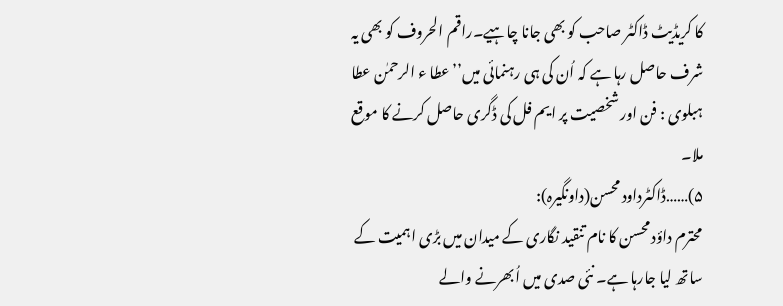کا کریڈیٹ ڈاکٹر صاحب کو بھی جانا چاہیے۔راقم الحروف کو بھی یہ شرف حاصل رہا ہے کہ اُن کی ہی رہنمائی میں’’عطا ء الرحمٰن عطا ہبلوی : فن اور شخصیت پر ایم فل کی ڈگری حاصل کرنے کا موقع ملا۔
۵)……ڈاکٹرداود محسن(داونگیرہ):
محترم داؤد محسن کا نام تنقید نگاری کے میدان میں بڑی اہمیت کے ساتھ لیا جارہا ہے۔ نئی صدی میں اُبھرنے والے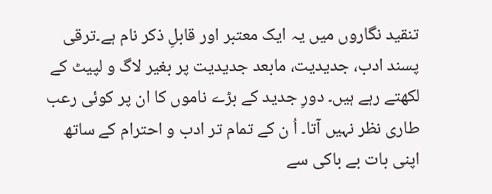تنقید نگاروں میں یہ ایک معتبر اور قابلِ ذکر نام ہے۔ترقی پسند ادب، جدیدیت، مابعد جدیدیت پر بغیر لاگ و لپیٹ کے لکھتے رہے ہیں۔ دورِ جدید کے بڑے ناموں کا ان پر کوئی رعب طاری نظر نہیں آتا۔ اُ ن کے تمام تر ادب و احترام کے ساتھ اپنی بات بے باکی سے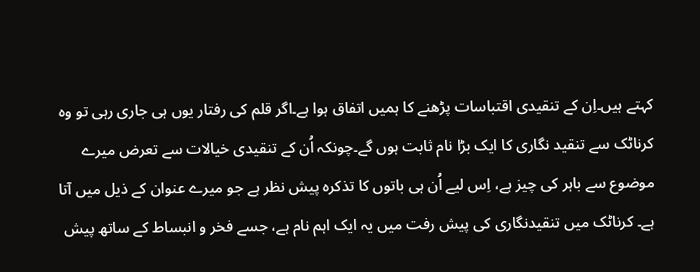کہتے ہیں۔اِن کے تنقیدی اقتباسات پڑھنے کا ہمیں اتفاق ہوا ہے۔اگر قلم کی رفتار یوں ہی جاری رہی تو وہ کرناٹک سے تنقید نگاری کا ایک بڑا نام ثابت ہوں گے۔چونکہ اُن کے تنقیدی خیالات سے تعرض میرے موضوع سے باہر کی چیز ہے، اِس لیے اُن ہی باتوں کا تذکرہ پیش نظر ہے جو میرے عنوان کے ذیل میں آتا ہے۔ کرناٹک میں تنقیدنگاری کی پیش رفت میں یہ ایک اہم نام ہے، جسے فخر و انبساط کے ساتھ پیش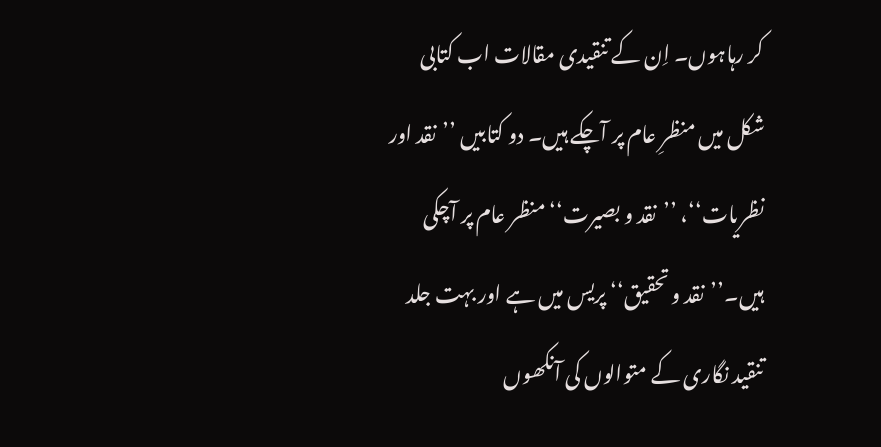کر رہاہوں۔ اِن کے تنقیدی مقالات اب کتابی شکل میں منظرِ عام پر آچکے ہیں۔ دو کتابیں ’’نقد اور نظریات‘‘، ’’نقد و بصیرت‘‘ منظر عام پر آچکی ہیں۔’’نقد و تحقیق‘‘ پریس میں ہے اور بہت جلد تنقید نگاری کے متوالوں کی آنکھوں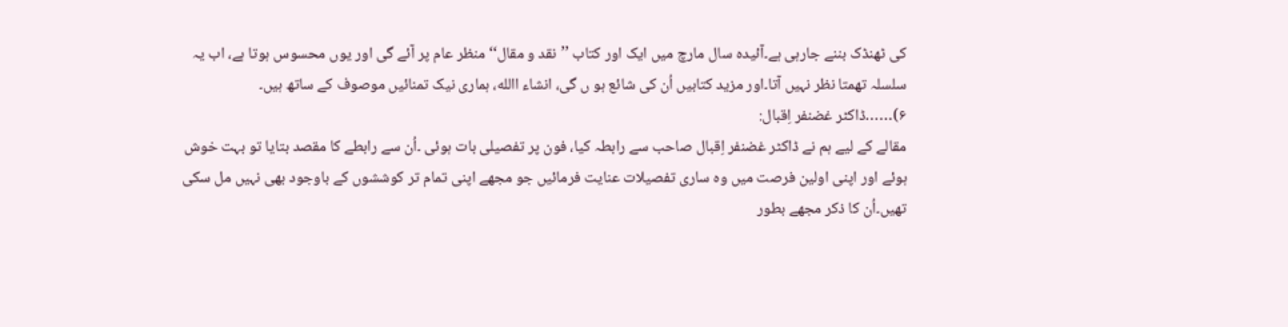کی ٹھنڈک بننے جارہی ہے۔آئیدہ سال مارچ میں ایک اور کتاب ’’نقد و مقال‘‘ منظر عام پر آئے گی اور یوں محسوس ہوتا ہے، اب یہ سلسلہ تھمتا نظر نہیں آتا۔اور مزید کتابیں اُن کی شائع ہو ں گی، انشاء االله، ہماری نیک تمنائیں موصوف کے ساتھ ہیں۔
۶)……ڈاکٹر غضنفر اِقبال:
مقالے کے لیے ہم نے ڈاکٹر غضنفر اِقبال صاحب سے رابطہ کیا، فون پر تفصیلی بات ہوئی ۔اُن سے رابطے کا مقصد بتایا تو بہت خوش ہوئے اور اپنی اولین فرصت میں وہ ساری تفصیلات عنایت فرمائیں جو مجھے اپنی تمام تر کوششوں کے باوجود بھی نہیں مل سکی تھیں۔اُن کا ذکر مجھے بطور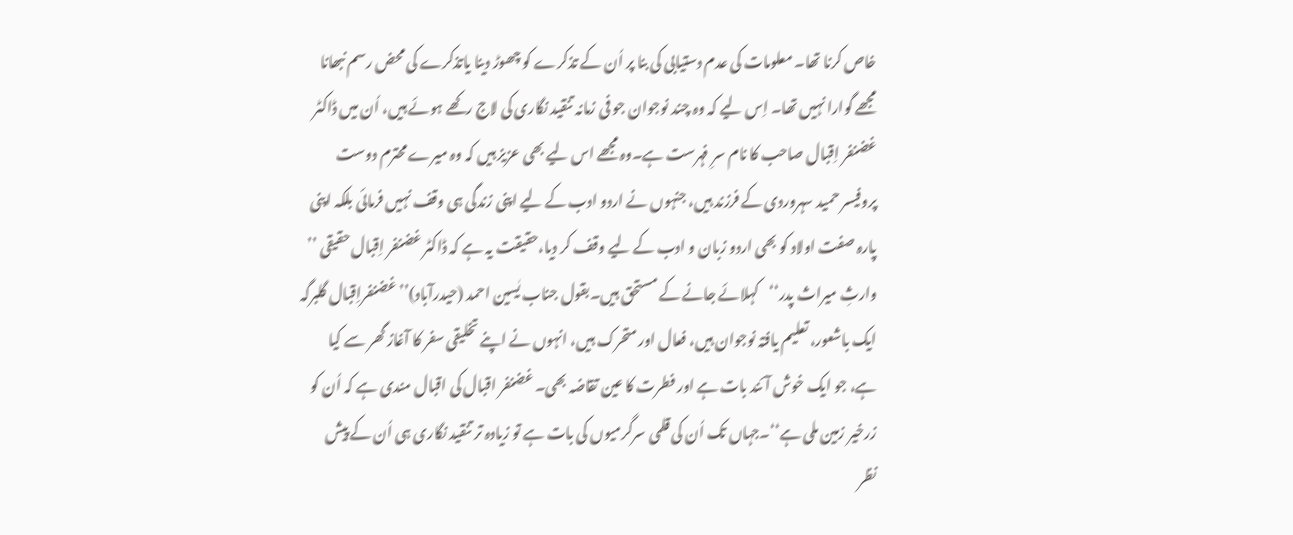خاص کرنا تھا۔ معلومات کی عدم دستیابی کی بنا پر اُن کے تذکرے کو چھوڑ دینا یاتذکرے کی محض رسم نبھانا مجھے گوارا نہیں تھا۔ اِس لیے کہ وہ چند نوجوان جو فی زمانہ تنقید نگاری کی لاج رکھے ہوئے ہیں، اُن میں ڈاکٹر غضنفر اِقبال صاحب کا نام سرِ فہرست ہے۔وہ مجھے اس لیے بھی عزیز ہیں کہ وہ میرے محترم دوست پروفیسر حمید سہروردی کے فرزند ہیں، جنہوں نے اردو ادب کے لیے اپنی زندگی ہی وقف نہیں فرمائی بلکہ اپنی پارہ صفت اولاد کو بھی اردو زبان و ادب کے لیے وقف کر دیا،حقیقت یہ ہے کہ ڈاکٹر غضنفر اِقبال حقیقی ’’ وارثِ میراث پدر‘‘کہلائے جانے کے مستحق ہیں۔بقول جناب یٰسین احمد (حیدرآباد)’’غضنفراِقبال گلبرگہ ایک باشعور، تعلیم یافتہ نوجوان ہیں، فعال اور متحرک ہیں، انہوں نے اپنے تخلیقی سفر کا آغاز گھر سے کیا ہے، جو ایک خوش آئند بات ہے اور فطرت کا عین تقاضہ بھی۔ غضنفر اقبال کی اقبال مندی ہے کہ اُن کو زرخیر زمین ملی ہے‘‘۔جہاں تک اُن کی قلمی سرگرمیوں کی بات ہے تو زیادہ تر تنقید نگاری ہی اُن کے پیش نظر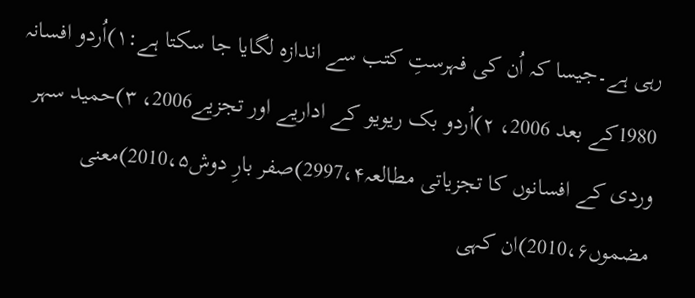رہی ہے۔جیسا کہ اُن کی فہرستِ کتب سے اندازہ لگایا جا سکتا ہے:۱)اُردو افسانہ 1980کے بعد 2006، ۲)اُردو بک ریویو کے اداریے اور تجزیے2006، ۳)حمید سہر وردی کے افسانوں کا تجزیاتی مطالعہ2997،۴)صفر بارِ دوش2010،۵)معنی مضموں2010،۶)ان کہی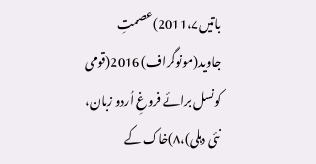باتیں2011،۷)عصمتِ جاوید(مونوگراف) 2016(قومی کونسل برائے فروغِ اُردو زبان، نئی دہلی)،۸)خاک کے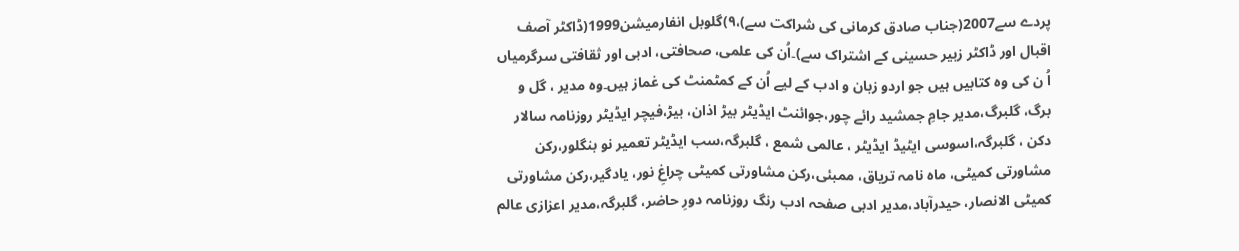پردے سے2007(جناب صادق کرمانی کی شراکت سے)،۹)گلوبل انفارمیشن1999(ڈاکٹر آصف اقبال اور ڈاکٹر زبیر حسینی کے اشتراک سے)۔اُن کی علمی، صحافتی، ادبی اور ثقافتی سرگرمیاں اُ ن کی وہ کتابیں ہیں جو اردو زبان و ادب کے لیے اُن کے کمٹمنٹ کی غماز ہیں۔وہ مدیر ، گل و برگ، گلبرگ،مدیر جامِ جمشید رائے چور،جوائنٹ ایڈیٹر بیڑ اذان، بیڑ،فیچر ایڈیٹر روزنامہ سالار دکن ، گلبرگہ،اسوسی ایٹیڈ ایڈیٹر ، عالمی شمع ، گلبرگہ،سب ایڈیٹر تعمیر نو بنگلور،رکن مشاورتی کمیٹی، ماہ نامہ تریاق، ممبئی،رکن مشاورتی کمیٹی چراغِ نور، یادگیر،رکن مشاورتی کمیٹی الانصار، حیدرآباد،مدیر ادبی صفحہ ادب رنگ روزنامہ دورِ حاضر، گلبرگہ،مدیر اعزازی عالم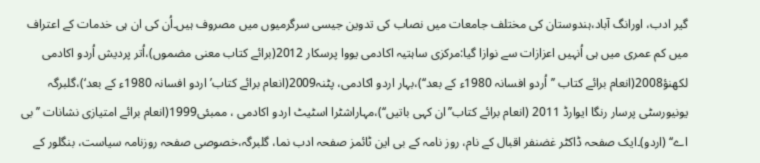گیر ادب، اورانگ آباد،ہندوستان کی مختلف جامعات میں نصاب کی تدوین جیسی سرگرمیوں میں مصروف ہیں۔اُن کی ان ہی خدمات کے اعتراف میں کم عمری میں ہی اُنہیں اعزازات سے نوازا گیا:مرکزی ساہتیہ اکادمی یووا پرسکار 2012(برائے کتاب معنی مضموں)،اُتر پردیش اُردو اکادمی لکھنؤ2008(انعام برائے کتاب ’’اُردو افسانہ 1980ء کے بعد‘‘)،بہار اردو اکادمی، پٹنہ2009(انعام برائے کتاب’اردو افسانہ 1980ء کے بعد‘)،گلبرگہ یونیورسٹی پرسار رنگا ایوارڈ 2011 (انعام برائے کتاب’’ان کہی باتیں‘‘)،مہاراشٹرا اسٹیٹ اردو اکادمی ، ممبئی1999(انعام برائے امتیازی نشانات ’’بی اے‘‘ (اردو)۔ایک صفحہ ڈاکٹر غضنفر اقبال کے نام، روز نامہ کے بی این ٹائمز صفحہ ادب نما، گلبرگہ،خصوصی صفحہ روزنامہ سیاست، بنگلور کے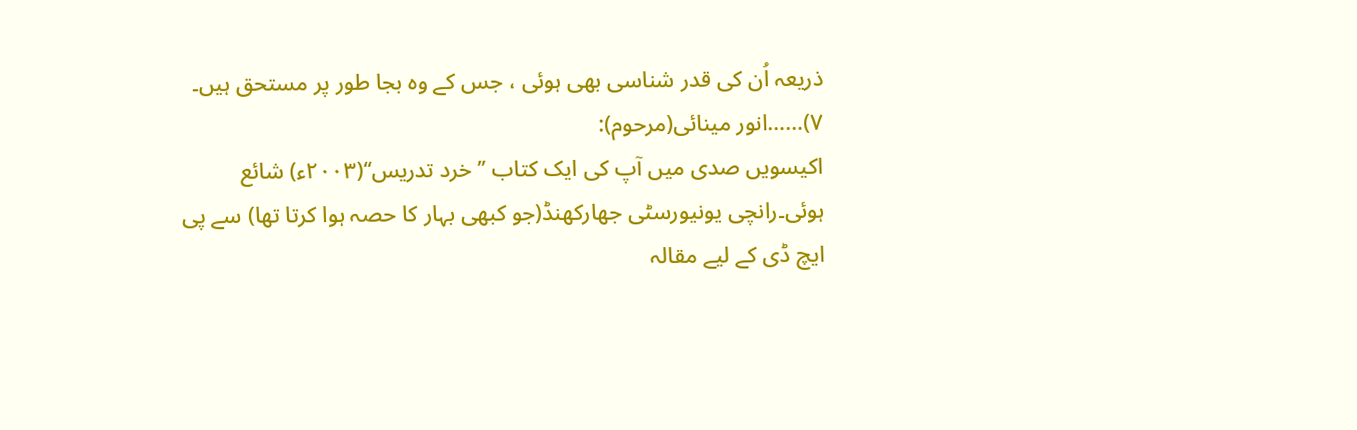ذریعہ اُن کی قدر شناسی بھی ہوئی ، جس کے وہ بجا طور پر مستحق ہیں۔
۷)……انور مینائی(مرحوم):
اکیسویں صدی میں آپ کی ایک کتاب ’’خرد تدریس‘‘(۲۰۰۳ء) شائع ہوئی۔رانچی یونیورسٹی جھارکھنڈ(جو کبھی بہار کا حصہ ہوا کرتا تھا) سے پی ایچ ڈی کے لیے مقالہ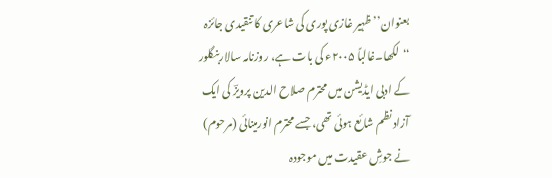بعنوان’’ظہیر غازی پوری کی شاعری کا تنقیدی جائزہ ‘‘لکھا۔غالباً ۲۰۰۵ء کی بات ہے، روزنامہ سالاربنگلور کے ادبی ایڈیشن میں محترم صلاح الدین پرویزؔ کی ایک آزاد نظم شائع ہوئی تھی، جسے محترم انورمینائی (مرحوم) نے جوشِ عقیدت میں موجودہ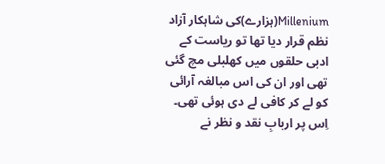Millenium(ہزارے)کی شاہکار آزاد نظم قرار دیا تھا تو ریاست کے ادبی حلقوں میں کھلبلی مچ گئی تھی اور ان کی اس مبالغہ آرائی کو لے کر کافی لے دی ہوئی تھی۔ اِس پر اربابِ نقد و نظر نے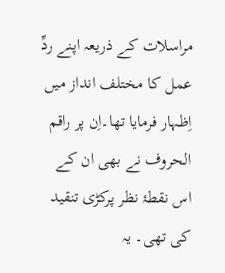مراسلات کے ذریعہ اپنے ردِّ عمل کا مختلف انداز میں اِظہار فرمایا تھا۔اِن پر راقم الحروف نے بھی ان کے اس نقطۂ نظر پرکڑی تنقید کی تھی۔ یہ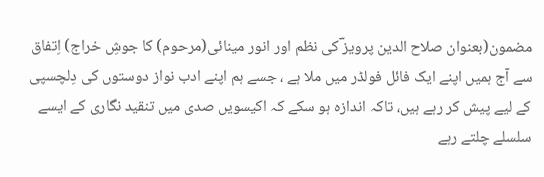مضمون(بعنوان صلاح الدین پرویز ؔکی نظم اور انور مینائی(مرحوم) کا جوشِ خراج) اِتفاق سے آج ہمیں اپنے ایک فائل فولڈر میں ملا ہے ، جسے ہم اپنے ادب نواز دوستوں کی دِلچسپی کے لیے پیش کر رہے ہیں، تاکہ اندازہ ہو سکے کہ اکیسویں صدی میں تنقید نگاری کے ایسے سلسلے چلتے رہے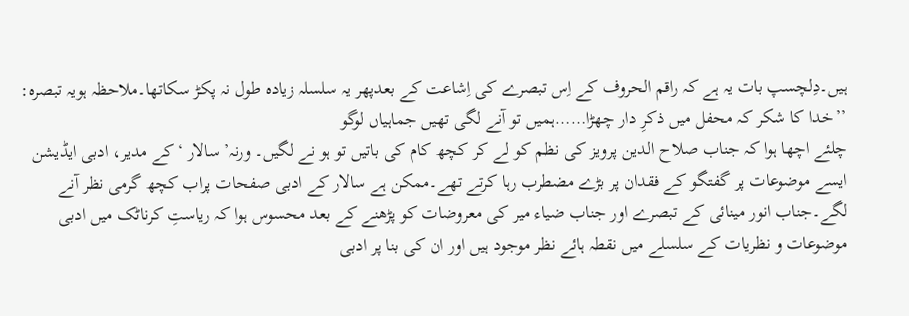ہیں۔دِلچسپ بات یہ ہے کہ راقم الحروف کے اِس تبصرے کی اِشاعت کے بعدپھر یہ سلسلہ زیادہ طول نہ پکڑ سکاتھا۔ملاحظہ ہویہ تبصرہ:
’’خدا کا شکر کہ محفل میں ذکرِ دار چھڑا……ہمیں تو آنے لگی تھیں جماہیاں لوگو
چلئے اچھا ہوا کہ جناب صلاح الدین پرویز کی نظم کو لے کر کچھ کام کی باتیں تو ہو نے لگیں۔ ورنہ’ سالار ‘کے مدیر، ادبی ایڈیشن ایسے موضوعات پر گفتگو کے فقدان پر بڑے مضطرب رہا کرتے تھے۔ممکن ہے سالار کے ادبی صفحات پراب کچھ گرمی نظر آنے لگے۔جناب انور مینائی کے تبصرے اور جناب ضیاء میر کی معروضات کو پڑھنے کے بعد محسوس ہوا کہ ریاستِ کرناٹک میں ادبی موضوعات و نظریات کے سلسلے میں نقطہ ہائے نظر موجود ہیں اور ان کی بنا پر ادبی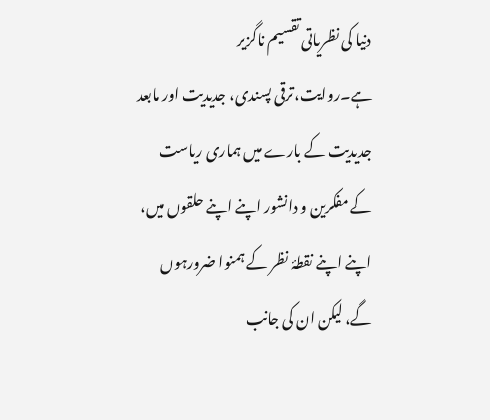دنیا کی نظریاتی تقسیم ناگزیر ہے۔روایت،ترقی پسندی، جدیدیت اور مابعد جدیدیت کے بارے میں ہماری ریاست کے مفکرین و دانشور اپنے اپنے حلقوں میں، اپنے اپنے نقطۂ نظر کے ہمنوا ضرورہوں گے، لیکن ان کی جانب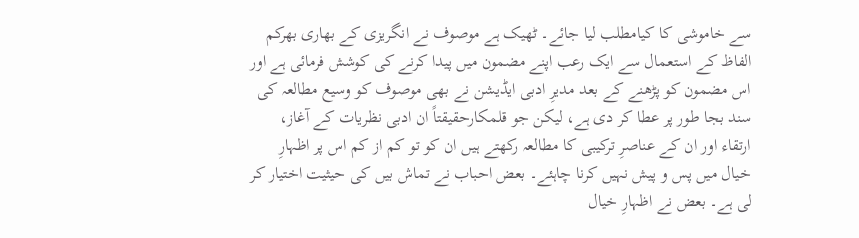سے خاموشی کا کیامطلب لیا جائے۔ ٹھیک ہے موصوف نے انگریزی کے بھاری بھرکم الفاظ کے استعمال سے ایک رعب اپنے مضمون میں پیدا کرنے کی کوشش فرمائی ہے اور اس مضمون کو پڑھنے کے بعد مدیرِ ادبی ایڈیشن نے بھی موصوف کو وسیع مطالعہ کی سند بجا طور پر عطا کر دی ہے، لیکن جو قلمکارحقیقتاً ان ادبی نظریات کے آغاز، ارتقاء اور ان کے عناصرِ ترکیبی کا مطالعہ رکھتے ہیں ان کو تو کم از کم اس پر اظہارِ خیال میں پس و پیش نہیں کرنا چاہئے۔ بعض احباب نے تماش بیں کی حیثیت اختیار کر لی ہے۔ بعض نے اظہارِ خیال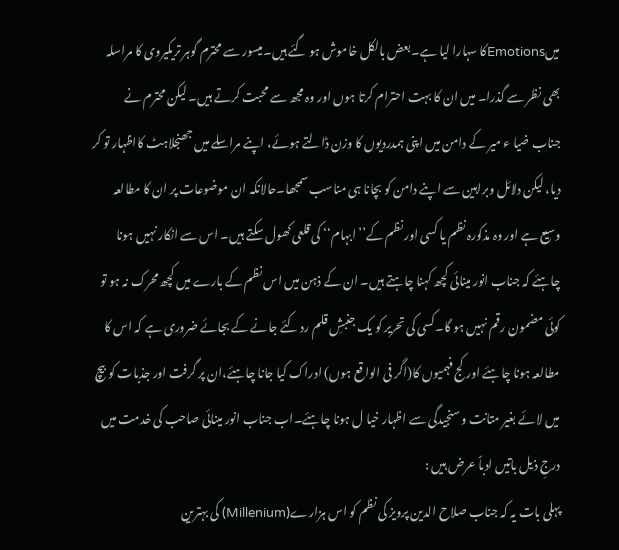میںEmotionsکا سہارا لیا ہے۔بعض بالکل خاموش ہو گئے ہیں۔میسور سے محترم گوہر تریکیروی کا مراسلہ بھی نظر سے گذرا۔ میں ان کا بہت احترام کرتا ہوں اور وہ مجھ سے محبت کرتے ہیں۔ لیکن محترم نے جناب ضیا ء میر کے دامن میں اپنی ہمدردیوں کا وزن ڈالتے ہوئے، اپنے مراسلے میں جھنجلاہٹ کااظہار تو کر دیا، لیکن دلائل وبراہین سے اپنے دامن کو بچانا ہی مناسب سمجھا۔حالانکہ ان موضوعات پر ان کا مطالعہ وسیع ہے اور وہ مذکورہ نظم یا کسی اور نظم کے’’ ابہام‘‘ کی قلعی کھول سکتے ہیں۔ اس سے انکار نہیں ہونا چاہئے کہ جناب انور مینائی کچھ کہنا چاہتے ہیں۔ ان کے ذہن میں اس نظم کے بارے میں کچھ محرک نہ ہو تو کوئی مضمون رقم نہیں ہو گا۔کسی کی تحریر کو یک جنبشِ قلم رد کئے جانے کے بجائے ضروری ہے کہ اس کا مطالعہ ہونا چاہئے اور کج فہمیوں کا(اگر فی الواقع ہوں) ادراک کیا جانا چاہئے،ان پر گرفت اور جذبات کو بیچ میں لائے بغیر متانت و سنجیدگی سے اظہار خیا ل ہونا چاہئے۔اب جناب انور مینائی صاحب کی خدمت میں درجِ ذیل باتیں ادباً عرض ہیں :
پہلی بات یہ کہ جناب صلاح الدین پرویز کی نظم کو اس ہزارے(Millenium) کی بہترین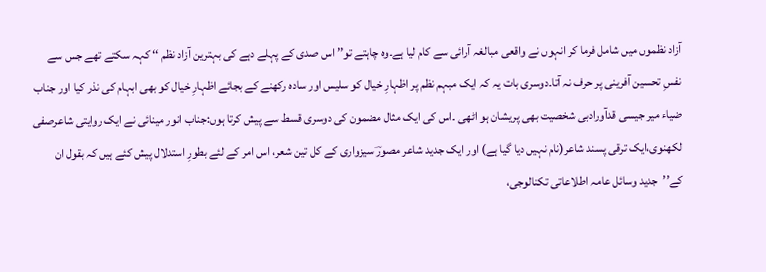آزاد نظموں میں شامل فرما کر انہوں نے واقعی مبالغہ آرائی سے کام لیا ہے۔وہ چاہتے تو’’ اس صدی کے پہلے دہے کی بہترین آزاد نظم ‘‘ کہہ سکتے تھے جس سے نفسِ تحسین آفرینی پر حرف نہ آتا۔دوسری بات یہ کہ ایک مبہم نظم پر اظہارِ خیال کو سلیس اور سادہ رکھنے کے بجائے اظہارِ خیال کو بھی ابہام کی نذر کیا اور جناب ضیاء میر جیسی قدآورادبی شخصیت بھی پریشان ہو اٹھی ۔اس کی ایک مثال مضمون کی دوسری قسط سے پیش کرتا ہوں:جناب انور مینائی نے ایک روایتی شاعرصفی لکھنوی،ایک ترقی پسند شاعر(نام نہیں دیا گیا ہے) اور ایک جدید شاعر مصورؔ سیزواری کے کل تین شعر، اس امر کے لئے بطورِ استدلال پیش کئے ہیں کہ بقول ان کے’’جدید وسائل عامہ اطلاعاتی تکنالوجی،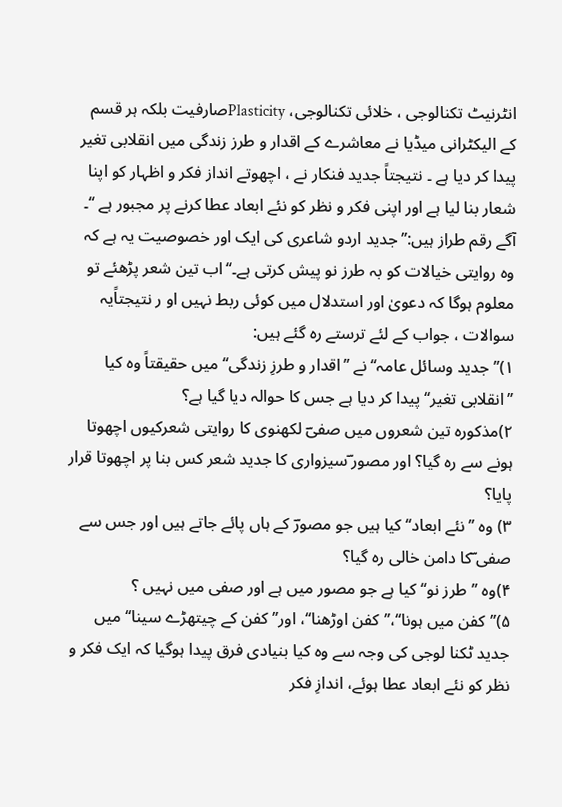انٹرنیٹ تکنالوجی ، خلائی تکنالوجی، Plasticityصارفیت بلکہ ہر قسم کے الیکٹرانی میڈیا نے معاشرے کے اقدار و طرز زندگی میں انقلابی تغیر پیدا کر دیا ہے ۔ نتیجتاً جدید فنکار نے ، اچھوتے انداز فکر و اظہار کو اپنا شعار بنا لیا ہے اور اپنی فکر و نظر کو نئے ابعاد عطا کرنے پر مجبور ہے ‘‘۔ آگے رقم طراز ہیں:’’جدید اردو شاعری کی ایک اور خصوصیت یہ ہے کہ وہ روایتی خیالات کو بہ طرز نو پیش کرتی ہے۔‘‘اب تین شعر پڑھئے تو معلوم ہوگا کہ دعویٰ اور استدلال میں کوئی ربط نہیں او ر نتیجتاًیہ سوالات ، جواب کے لئے ترستے رہ گئے ہیں:
۱)’’ جدید وسائل عامہ‘‘ نے ’’اقدار و طرزِ زندگی‘‘ میں حقیقتاً وہ کیا ’’انقلابی تغیر‘‘ پیدا کر دیا ہے جس کا حوالہ دیا گیا ہے؟
۲)مذکورہ تین شعروں میں صفیؔ لکھنوی کا روایتی شعرکیوں اچھوتا ہونے سے رہ گیا؟ اور مصور ؔسیزواری کا جدید شعر کس بنا پر اچھوتا قرار پایا؟
۳) وہ ’’نئے ابعاد‘‘ کیا ہیں جو مصورؔ کے ہاں پائے جاتے ہیں اور جس سے صفی ؔکا دامن خالی رہ گیا؟
۴)وہ ’’طرز نو‘‘ کیا ہے جو مصور میں ہے اور صفی میں نہیں ؟
۵)’’کفن میں ہونا‘‘،’’کفن اوڑھنا‘‘، اور’’ کفن کے چیتھڑے سینا‘‘ میں جدید ٹکنا لوجی کی وجہ سے وہ کیا بنیادی فرق پیدا ہوگیا کہ ایک فکر و نظر کو نئے ابعاد عطا ہوئے، اندازِ فکر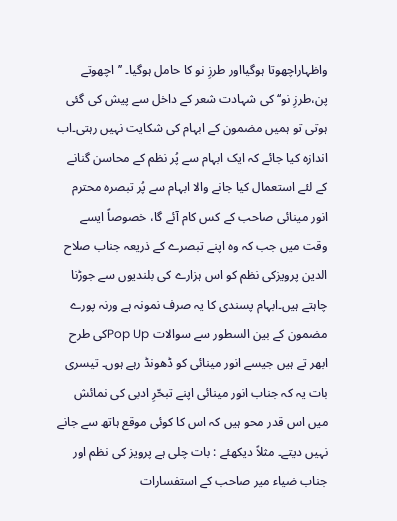واظہاراچھوتا ہوگیااور طرزِ نو کا حامل ہوگیا۔ ’’اچھوتے پن،طرزِ نو‘‘ کی شہادت شعر کے داخل سے پیش کی گئی ہوتی تو ہمیں مضمون کے ابہام کی شکایت نہیں رہتی۔اب اندازہ کیا جائے کہ ایک ابہام سے پُر نظم کے محاسن گنانے کے لئے استعمال کیا جانے والا ابہام سے پُر تبصرہ محترم انور مینائی صاحب کے کس کام آئے گا، خصوصاً ایسے وقت میں جب کہ وہ اپنے تبصرے کے ذریعہ جناب صلاح الدین پرویزکی نظم کو اس ہزارے کی بلندیوں سے جوڑنا چاہتے ہیں۔ابہام پسندی کا یہ صرف نمونہ ہے ورنہ پورے مضمون کے بین السطور سے سوالات Pop Upکی طرح ابھر تے ہیں جیسے انور مینائی کو ڈھونڈ رہے ہوں۔ تیسری بات یہ کہ جناب انور مینائی اپنے تبحّرِ ادبی کی نمائش میں اس قدر محو ہیں کہ اس کا کوئی موقع ہاتھ سے جانے نہیں دیتے۔ مثلاً دیکھئے : بات چلی ہے پرویز کی نظم اور جناب ضیاء میر صاحب کے استفسارات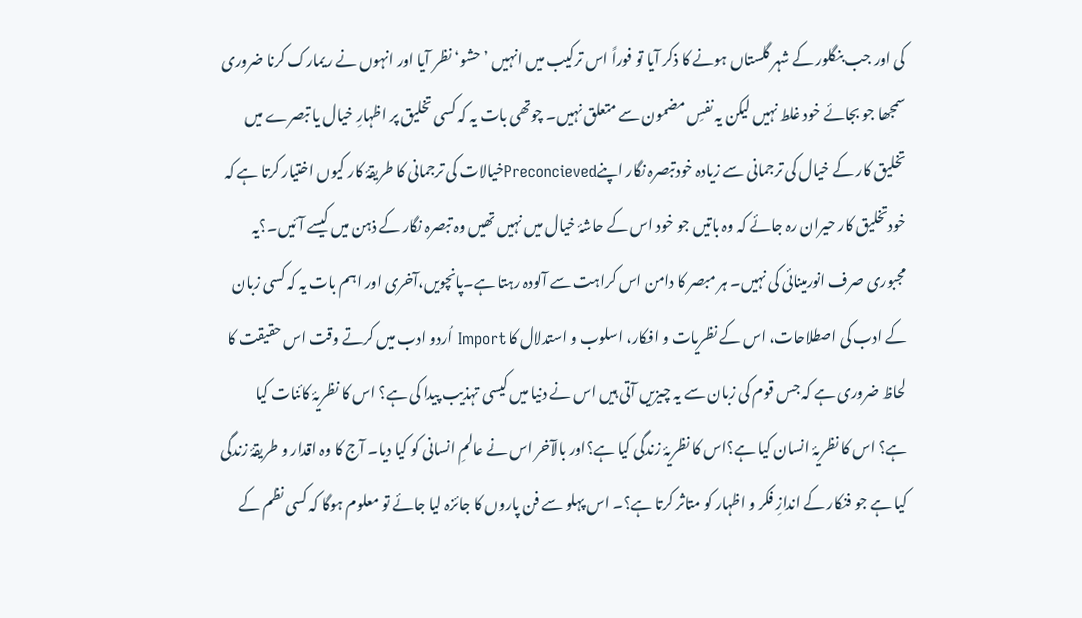کی اور جب بنگلور کے شہر گلستاں ہونے کا ذکر آیا تو فوراً اس ترکیب میں انہیں ’ حشو‘ نظر آیا اور انہوں نے ریمارک کرنا ضروری سمجھا جو بجائے خود غلط نہیں لیکن یہ نفسِ مضمون سے متعلق نہیں۔ چوتھی بات یہ کہ کسی تخلیق پر اظہارِ خیال یا تبصرے میں تخلیق کار کے خیال کی ترجمانی سے زیادہ خودتبصرہ نگار اپنےPreconcievedخیالات کی ترجمانی کا طریقۂ کار کیوں اختیار کرتا ہے کہ خودتخلیق کار حیران رہ جائے کہ وہ باتیں جو خود اس کے حاشۂ خیال میں نہیں تھیں وہ تبصرہ نگار کے ذہن میں کیسے آئیں۔؟یہ مجبوری صرف انورمینائی کی نہیں۔ ہر مبصر کا دامن اس کراہت سے آلودہ رہتا ہے۔پانچویں،آخری اور اہم بات یہ کہ کسی زبان کے ادب کی اصطلاحات، اس کے نظریات و افکار، اسلوب و استدلال کا Import اُردو ادب میں کرتے وقت اس حقیقت کا لحاظ ضروری ہے کہ جس قوم کی زبان سے یہ چیزیں آتی ہیں اس نے دنیا میں کیسی تہذیب پیدا کی ہے؟ اس کا نظریۂ کائنات کیا ہے؟ اس کا نظریۂ انسان کیا ہے؟اس کا نظریۂ زندگی کیا ہے؟اور بالآخر اس نے عالمِ انسانی کو کیا دیا۔ آج کا وہ اقدار و طریقۂ زندگی کیا ہے جو فنکار کے اندازِ فکر و اظہار کو متاثر کرتا ہے؟۔ اس پہلو سے فن پاروں کا جائزہ لیا جائے تو معلوم ہوگا کہ کسی نظم کے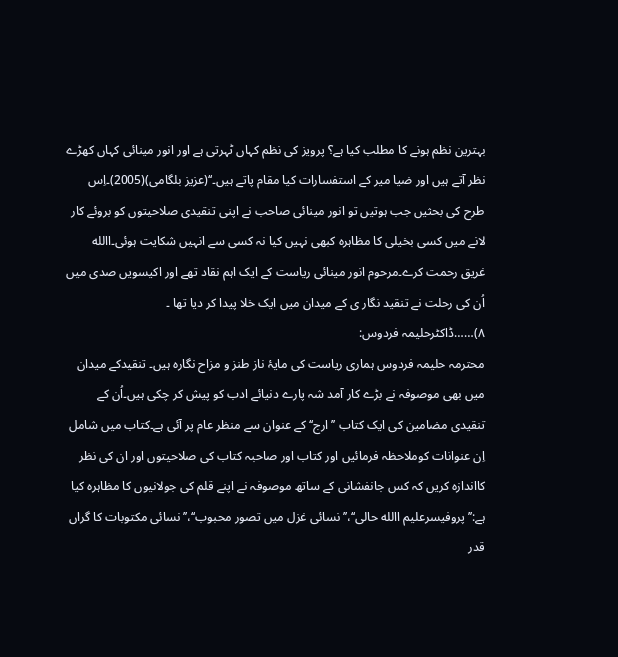بہترین نظم ہونے کا مطلب کیا ہے؟ پرویز کی نظم کہاں ٹہرتی ہے اور انور مینائی کہاں کھڑے نظر آتے ہیں اور ضیا میر کے استفسارات کیا مقام پاتے ہیں۔‘‘(عزیز بلگامی)(2005)۔اِس طرح کی بحثیں جب ہوتیں تو انور مینائی صاحب نے اپنی تنقیدی صلاحیتوں کو بروئے کار لانے میں کسی بخیلی کا مظاہرہ کبھی نہیں کیا نہ کسی سے انہیں شکایت ہوئی۔االله غریق رحمت کرے۔مرحوم انور مینائی ریاست کے ایک اہم نقاد تھے اور اکیسویں صدی میں اُن کی رحلت نے تنقید نگار ی کے میدان میں ایک خلا پیدا کر دیا تھا ۔
۸)……ڈاکٹرحلیمہ فردوس:
محترمہ حلیمہ فردوس ہماری ریاست کی مایۂ ناز طنز و مزاح نگارہ ہیں۔ تنقیدکے میدان میں بھی موصوفہ نے بڑے کار آمد شہ پارے دنیائے ادب کو پیش کر چکی ہیں۔اُن کے تنقیدی مضامین کی ایک کتاب ’’ارج‘‘ کے عنوان سے منظر عام پر آئی ہے۔کتاب میں شامل اِن عنوانات کوملاحظہ فرمائیں اور کتاب اور صاحبہ کتاب کی صلاحیتوں اور ان کی نظر کااندازہ کریں کہ کس جانفشانی کے ساتھ موصوفہ نے اپنے قلم کی جولانیوں کا مظاہرہ کیا ہے:’’پروفیسرعلیم االله حالی‘‘،’’نسائی غزل میں تصور محبوب‘‘،’’نسائی مکتوبات کا گراں قدر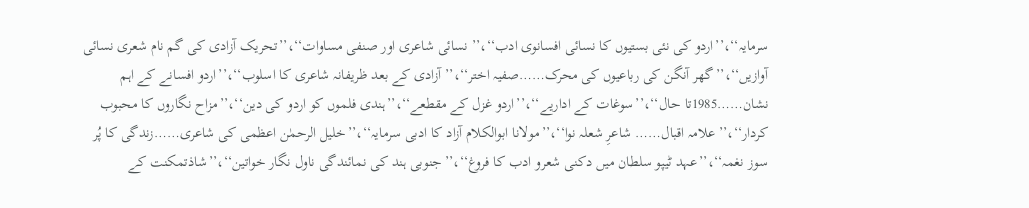سرمایہ‘‘،’’اردو کی نئی بستیوں کا نسائی افسانوی ادب‘‘،’’ نسائی شاعری اور صنفی مساوات‘‘،’’تحریک آزادی کی گم نام شعری نسائی آوازیں‘‘،’’گھر آنگن کی رباعیوں کی محرک……صفیہ اختر‘‘،’’آزادی کے بعد ظریفانہ شاعری کا اسلوب‘‘،’’اردو افسانے کے اہم نشان……1985تا حال‘‘،’’سوغات کے اداریے‘‘،’’اردو غزل کے مقطعے‘‘،’’ہندی فلموں کو اردو کی دین‘‘،’’مزاح نگاروں کا محبوب کردار‘‘،’’ علامہ اقبال…… شاعرِ شعلہ نوا‘‘،’’مولانا ابوالکلام آزاد کا ادبی سرمایہ‘‘،’’خلیل الرحمٰن اعظمی کی شاعری……زندگی کا پُر سوز نغمہ‘‘،’’عہد ٹیپو سلطان میں دکنی شعرو ادب کا فروغ‘‘،’’جنوبی ہند کی نمائندگی ناول نگار خواتین‘‘،’’شاذتمکنت کے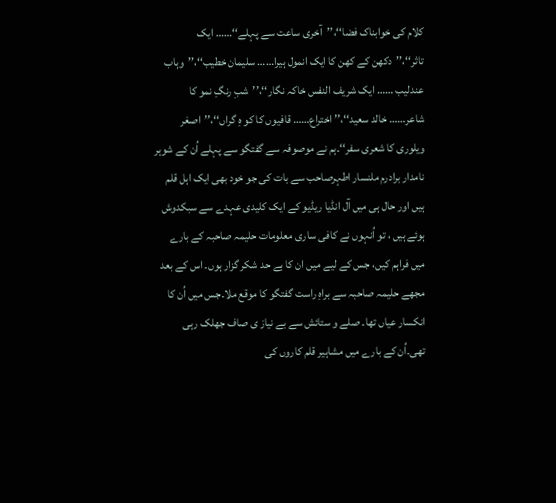کلام کی خوابناک فضا‘‘،’’آخری ساعت سے پہلے‘‘…… ایک تاثر‘‘،’’دکھن کے کھن کا ایک انمول ہیرا…… سلیمان خطیب‘‘،’’وہاب عندلیب …… ایک شریف النفس خاکہ نگار‘‘،’’شبِ رنگِ نمو کا شاعر…… خالد سعید‘‘،’’ اختراع…… قافیوں کا کو ہِ گراں‘‘،’’اصغر ویلوری کا شعری سفر‘‘۔ہم نے موصوفہ سے گفتگو سے پہلے اُن کے شوہر نامدار برادرم ملنسار اطہرصاحب سے بات کی جو خود بھی ایک اہل قلم ہیں اور حال ہی میں آل انڈیا ریڈیو کے ایک کلیدی عہدے سے سبکدوش ہوئے ہیں ، تو اُنہوں نے کافی ساری معلومات حلیمہ صاحبہ کے بارے میں فراہم کیں، جس کے لیے میں ان کا بے حد شکر گزار ہوں۔ اس کے بعد مجھے حلیمہ صاحبہ سے براہِ راست گفتگو کا موقع ملا۔جس میں اُن کا انکسار عیاں تھا۔ صلے و ستائش سے بے نیاز ی صاف جھلک رہی تھی۔اُن کے بارے میں مشاہیر قلم کاروں کی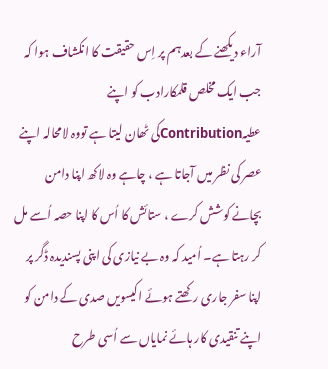آراء دیکھنے کے بعدہم پر اِس حقیقت کا انکشاف ہوا کہ جب ایک مخلص قلمکارادب کو اپنے عطیہContributionکی ٹھان لیتا ہے تووہ لامحالہ اپنے عصر کی نظر میں آجاتا ہے ، چاہے وہ لاکھ اپنا دامن بچانے کوشش کرے ، ستائش کا اُس کا اپنا حصہ اُسے مل کر رہتا ہے۔ اُمید کہ وہ بے نیازی کی اپنی پسندیدہ ڈگر پر اپنا سفر جاری رکھتے ہوئے اکیسویں صدی کے دامن کو اپنے تنقیدی کار ہائے نمایاں سے اُسی طرح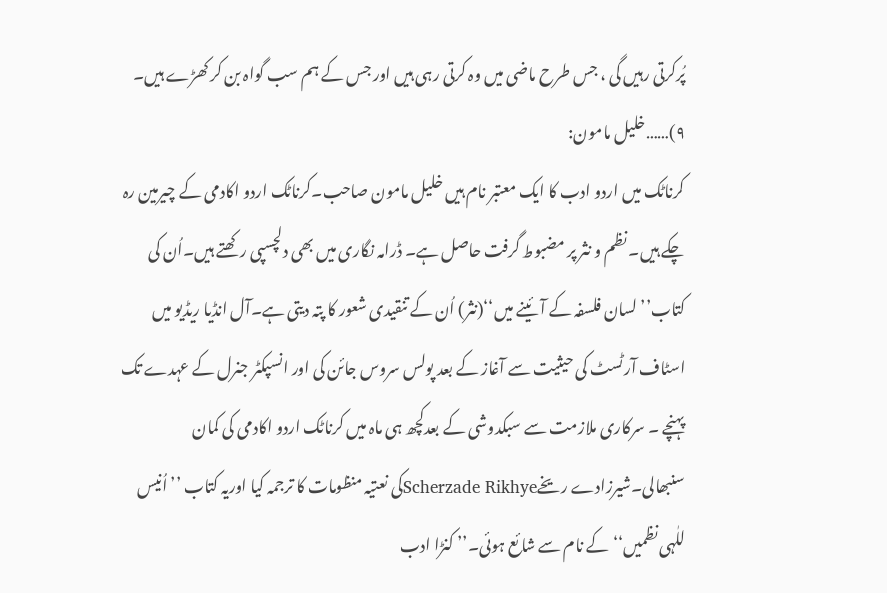پُرکرتی رہیں گی ، جس طرح ماضی میں وہ کرتی رہی ہیں اور جس کے ہم سب گواہ بن کر کھڑے ہیں۔
۹)……خلیل مامون:
کرناٹک میں اردو ادب کا ایک معتبر نام ہیں خلیل مامون صاحب۔کرناٹک اردو اکادمی کے چیرمین رہ چکے ہیں۔ نظم و نثر پر مضبوط گرفت حاصل ہے۔ ڈرامہ نگاری میں بھی دلچسپی رکھتے ہیں۔اُن کی کتاب’’ لسان فلسفہ کے آئینے میں‘‘(نثر) اُن کے تنقیدی شعور کا پتہ دیتی ہے۔آل انڈیا ریڈیو میں اسٹاف آرٹسٹ کی حیثیت سے آغاز کے بعد پولس سروس جائن کی اور انسپکٹر جنرل کے عہدے تک پہنچے ۔ سرکاری ملازمت سے سبکدوشی کے بعدکچھ ہی ماہ میں کرناٹک اردو اکادمی کی کمان سنبھالی۔شیرزادے ریخےScherzade Rikhyeکی نعتیہ منظومات کا ترجمہ کیا اوریہ کتاب ’’اُنیس للٰہی نظمیں‘‘کے نام سے شائع ہوئی۔’’ کنڑا ادب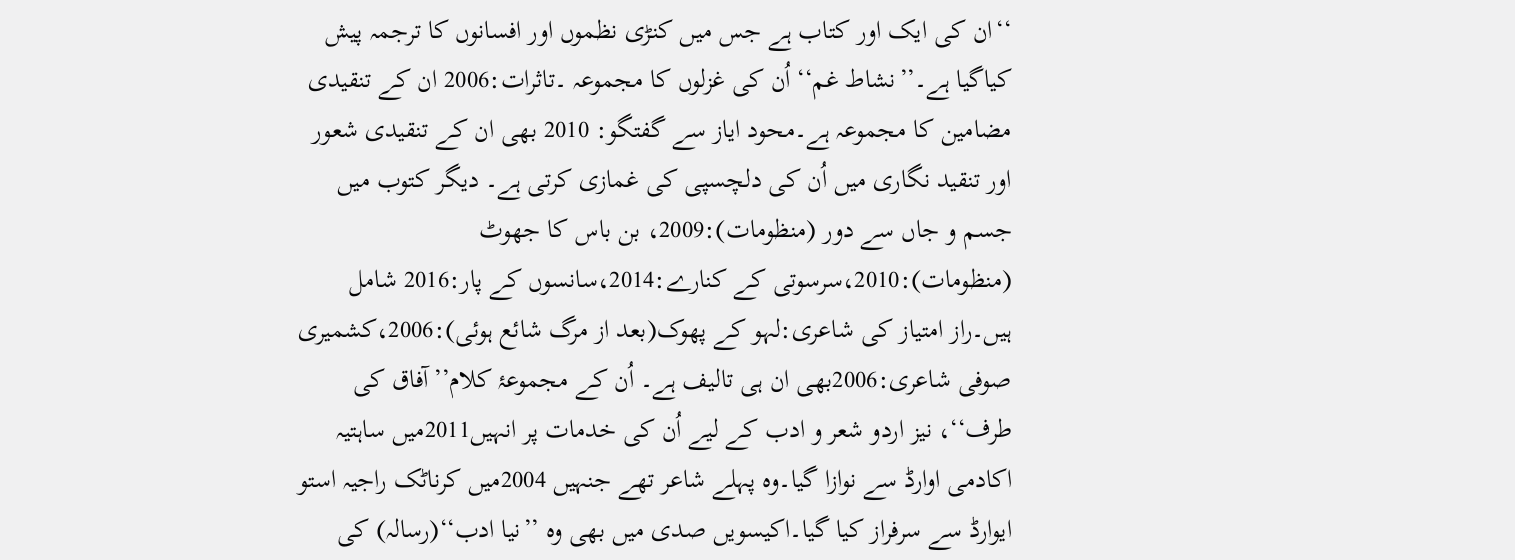‘‘ان کی ایک اور کتاب ہے جس میں کنڑی نظموں اور افسانوں کا ترجمہ پیش کیاگیا ہے۔’’نشاط غم‘‘ اُن کی غزلوں کا مجموعہ ۔تاثرات:2006 ان کے تنقیدی مضامین کا مجموعہ ہے۔محود ایاز سے گفتگو: 2010 بھی ان کے تنقیدی شعور اور تنقید نگاری میں اُن کی دلچسپی کی غمازی کرتی ہے۔ دیگر کتوب میں جسم و جاں سے دور (منظومات):2009، بن باس کا جھوٹ (منظومات):2010،سرسوتی کے کنارے:2014،سانسوں کے پار:2016 شامل ہیں۔راز امتیاز کی شاعری:لہو کے پھوک(بعد از مرگ شائع ہوئی):2006،کشمیری صوفی شاعری:2006بھی ان ہی تالیف ہے۔ اُن کے مجموعۂ کلام’’آفاق کی طرف‘‘، نیز اردو شعر و ادب کے لیے اُن کی خدمات پر انہیں2011میں ساہتیہ اکادمی اوارڈ سے نوازا گیا۔وہ پہلے شاعر تھے جنہیں 2004میں کرناٹک راجیہ استو ایوارڈ سے سرفراز کیا گیا۔اکیسویں صدی میں بھی وہ ’’نیا ادب‘‘(رسالہ) کی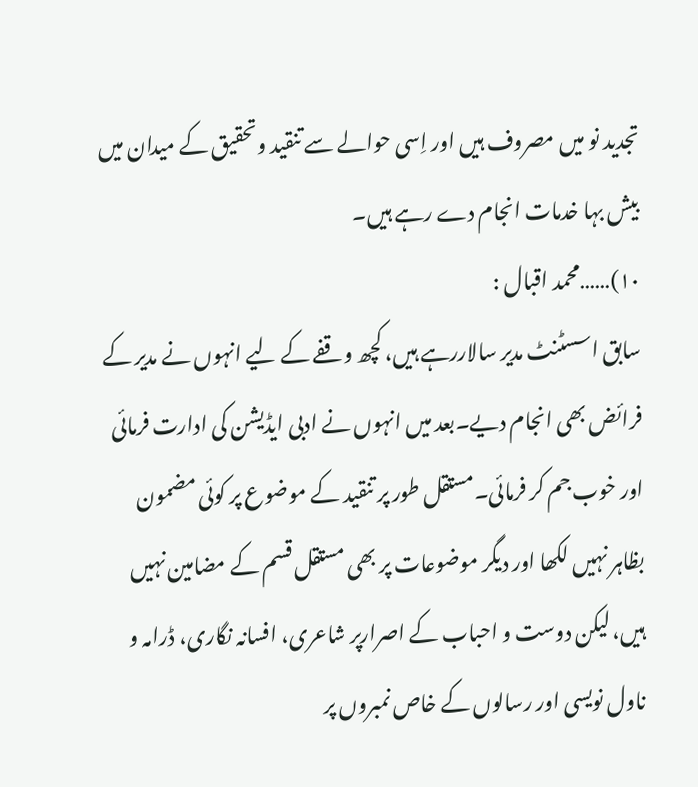تجدید نو میں مصروف ہیں اور اِسی حوالے سے تنقید وتحقیق کے میدان میں بیش بہا خدمات انجام دے رہے ہیں۔
۱۰)……محمد اقبال :
سابق اسسٹنٹ مدیر سالاررہے ہیں، کچھ وقفے کے لیے انہوں نے مدیر کے فرائض بھی انجام دیے۔بعد میں انہوں نے ادبی ایڈیشن کی ادارت فرمائی اور خوب جم کر فرمائی۔مستقل طور پر تنقید کے موضوع پر کوئی مضمون بظاہر نہیں لکھا اور دیگر موضوعات پر بھی مستقل قسم کے مضامین نہیں ہیں، لیکن دوست و احباب کے اصرارپر شاعری، افسانہ نگاری، ڈرامہ و ناول نویسی اور رسالوں کے خاص نمبروں پر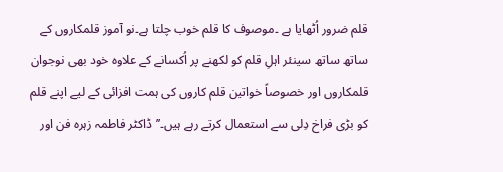قلم ضرور اُٹھایا ہے ۔موصوف کا قلم خوب چلتا ہے۔نو آموز قلمکاروں کے ساتھ ساتھ سینئر اہلِ قلم کو لکھنے پر اُکسانے کے علاوہ خود بھی نوجوان قلمکاروں اور خصوصاً خواتین قلم کاروں کی ہمت افزائی کے لیے اپنے قلم کو بڑی فراخ دِلی سے استعمال کرتے رہے ہیں۔’’ڈاکٹر فاطمہ زہرہ فن اور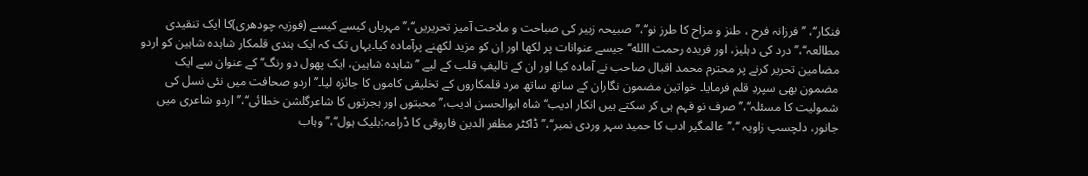فنکار‘‘، ’’فرزانہ فرح ، طنز و مزاح کا طرز نو‘‘،’’صبیحہ زبیر کی صباحت و ملاحت آمیز تحریریں‘‘،’’ مہرباں کیسے کیسے (فوزیہ چودھری)کا ایک تنقیدی مطالعہ‘‘،’’درد کی دہلیز، اور فریدہ رحمت االله‘‘ جیسے عنوانات پر لکھا اور اِن کو مزید لکھنے پرآمادہ کیا۔یہاں تک کہ ایک ہندی قلمکار شاہدہ شاہین کو اردو مضامین تحریر کرنے پر محترم محمد اقبال صاحب نے آمادہ کیا اور ان کے تالیفِ قلب کے لیے ’’شاہدہ شاہین، ایک پھول دو رنگ‘‘ کے عنوان سے ایک مضمون بھی سپردِ قلم فرمایا۔ خواتین مضمون نگاران کے ساتھ ساتھ مرد قلمکاروں کے تخلیقی کاموں کا جائزہ لیا۔’’اردو صحافت میں نئی نسل کی شمولیت کا مسئلہ‘‘،’’صرف نو فہم ہی کر سکتے ہیں انکار ادیب‘‘شاہ ابوالحسن ادیب،’’محبتوں اور ہجرتوں کا شاعرگلشن خطائی‘‘،’’اردو شاعری میں جانور، دلچسپ زاویہ ‘‘،’’عالمگیر ادب کا حمید سہر وردی نمبر‘‘،’’ڈاکٹر مظفر الدین فاروقی کا ڈرامہ:بلیک ہول‘‘،’’وہاب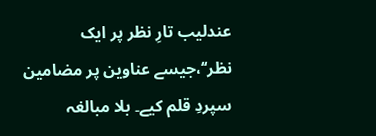عندلیب تارِ نظر پر ایک نظر‘‘،جیسے عناوین پر مضامین سپردِ قلم کیے۔ بلا مبالغہ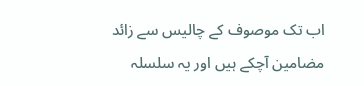اب تک موصوف کے چالیس سے زائد مضامین آچکے ہیں اور یہ سلسلہ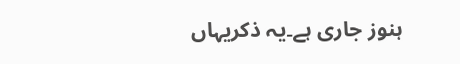ہنوز جاری ہے۔یہ ذکریہاں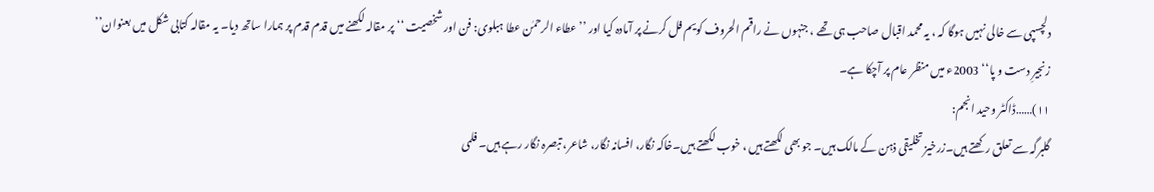دلچسپی سے خالی نہیں ہوگا کہ ، یہ محمد اقبال صاحب ہی تھے ، جنہوں نے راقم الحروف کویم فل کرنے پر آمادہ کیا اور ’’عطاء الرحمٰن عطا ہبلوی: فن اور شخصیت ‘‘ پر مقالہ لکھنے میں قدم قدم پر ہمارا ساتھ دیا۔ یہ مقالہ کتابی شکل میں بعنوان’’ زنجیرِ دست و پا‘‘ 2003ء میں منظر عام پر آچکا ہے۔
۱۱)……ڈاکٹر وحید انجم:
گلبرگہ سے تعلق رکھتے ہیں۔زرخیز تخلیقی ذہن کے مالک ہیں۔ جو بھی لکھتے ہیں ، خوب لکھتے ہیں۔خاکہ نگار، افسانہ نگار، شاعر، تبصرہ نگار رہے ہیں۔ فلمی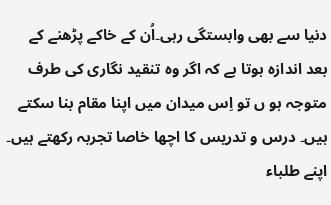دنیا سے بھی وابستگی رہی۔اُن کے خاکے پڑھنے کے بعد اندازہ ہوتا ہے کہ اگر وہ تنقید نگاری کی طرف متوجہ ہو ں تو اِس میدان میں اپنا مقام بنا سکتے ہیں۔ درس و تدریس کا اچھا خاصا تجربہ رکھتے ہیں۔ اپنے طلباء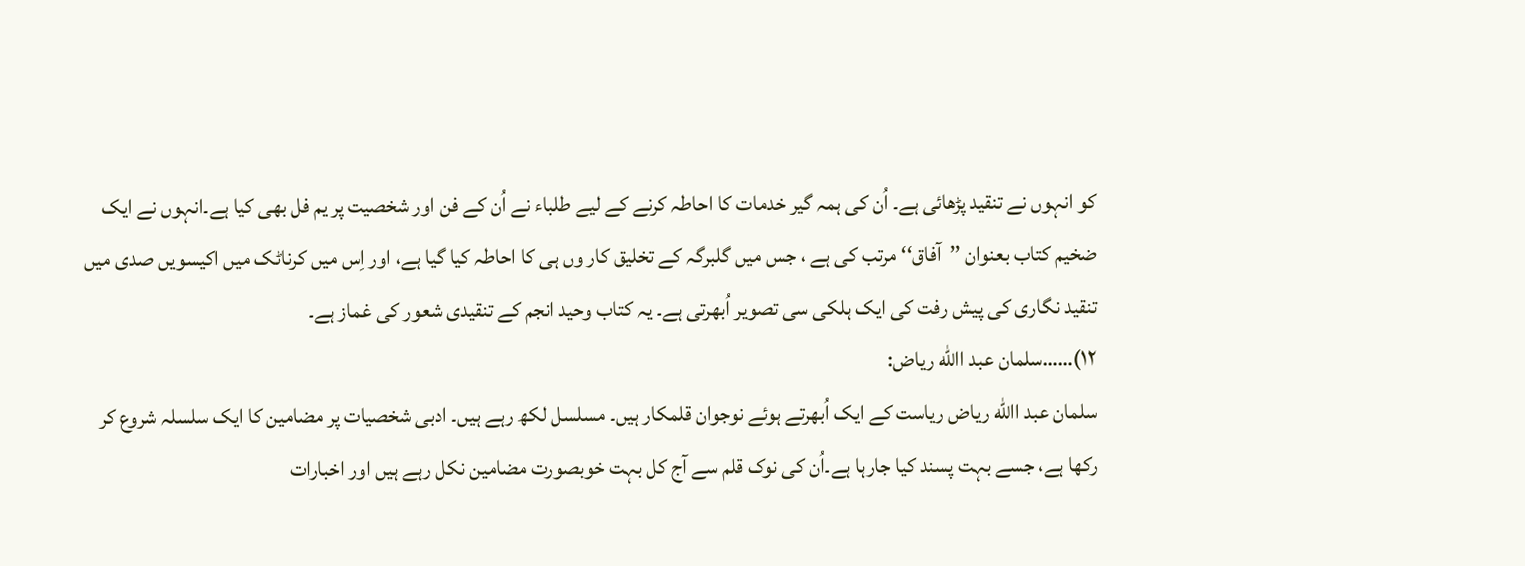کو انہوں نے تنقید پڑھائی ہے۔ اُن کی ہمہ گیر خدمات کا احاطہ کرنے کے لیے طلباء نے اُن کے فن اور شخصیت پر یم فل بھی کیا ہے۔انہوں نے ایک ضخیم کتاب بعنوان ’’آفاق‘‘ مرتب کی ہے ، جس میں گلبرگہ کے تخلیق کار وں ہی کا احاطہ کیا گیا ہے، اور اِس میں کرناٹک میں اکیسویں صدی میں تنقید نگاری کی پیش رفت کی ایک ہلکی سی تصویر اُبھرتی ہے۔ یہ کتاب وحید انجم کے تنقیدی شعور کی غماز ہے۔
۱۲)……سلمان عبد االله ریاض:
سلمان عبد االله ریاض ریاست کے ایک اُبھرتے ہوئے نوجوان قلمکار ہیں۔ مسلسل لکھ رہے ہیں۔ ادبی شخصیات پر مضامین کا ایک سلسلہ شروع کر رکھا ہے، جسے بہت پسند کیا جارہا ہے۔اُن کی نوک قلم سے آج کل بہت خوبصورت مضامین نکل رہے ہیں اور اخبارات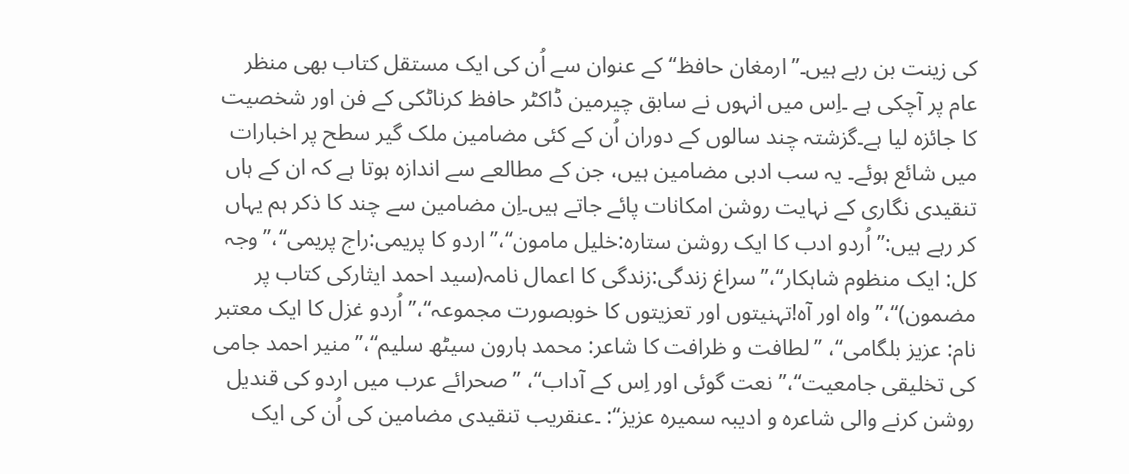کی زینت بن رہے ہیں۔’’ارمغان حافظ‘‘کے عنوان سے اُن کی ایک مستقل کتاب بھی منظر عام پر آچکی ہے ۔اِس میں انہوں نے سابق چیرمین ڈاکٹر حافظ کرناٹکی کے فن اور شخصیت کا جائزہ لیا ہے۔گزشتہ چند سالوں کے دوران اُن کے کئی مضامین ملک گیر سطح پر اخبارات میں شائع ہوئے۔ یہ سب ادبی مضامین ہیں، جن کے مطالعے سے اندازہ ہوتا ہے کہ ان کے ہاں تنقیدی نگاری کے نہایت روشن امکانات پائے جاتے ہیں۔اِن مضامین سے چند کا ذکر ہم یہاں کر رہے ہیں:’’اُردو ادب کا ایک روشن ستارہ:خلیل مامون‘‘،’’اردو کا پریمی:راج پریمی‘‘،’’وجہ کل: ایک منظوم شاہکار‘‘،’’سراغ زندگی:زندگی کا اعمال نامہ(سید احمد ایثارکی کتاب پر مضمون)‘‘،’’واہ اور آہ!تہنیتوں اور تعزیتوں کا خوبصورت مجموعہ‘‘،’’اُردو غزل کا ایک معتبر نام: عزیز بلگامی‘‘، ’’لطافت و ظرافت کا شاعر: محمد ہارون سیٹھ سلیم‘‘،’’منیر احمد جامی کی تخلیقی جامعیت‘‘،’’نعت گوئی اور اِس کے آداب‘‘، ’’صحرائے عرب میں اردو کی قندیل روشن کرنے والی شاعرہ و ادیبہ سمیرہ عزیز‘‘: ۔عنقریب تنقیدی مضامین کی اُن کی ایک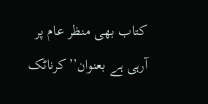کتاب بھی منظر عام پر آرہی ہے بعنوان’’کرناٹک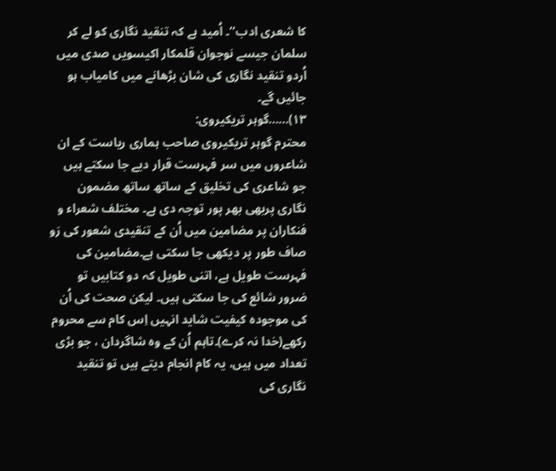کا شعری ادب‘‘۔ اُمید ہے کہ تنقید نگاری کو لے کر سلمان جیسے نوجوان قلمکار اکیسویں صدی میں اُردو تنقید نگاری کی شان بڑھانے میں کامیاب ہو جائیں گے۔
۱۳)……گوہر تریکیروی:
محترم گوہر تریکیروی صاحب ہماری ریاست کے ان شاعروں میں سر فہرست قرار دیے جا سکتے ہیں جو شاعری کی تخلیق کے ساتھ ساتھ مضمون نگاری پربھی بھر پور توجہ دی ہے۔ مختلف شعراء و فنکاران پر مضامین میں اُن کے تنقیدی شعور کی رَو صاف طور پر دیکھی جا سکتی ہے۔مضامین کی فہرست طویل ہے، اتنی طویل کہ دو کتابیں تو ضرور شائع کی جا سکتی ہیں۔ لیکن صحت کی اُن کی موجودہ کیفیت شاید انہیں اِس کام سے محروم رکھے(خدا نہ کرے)۔تاہم اُن کے وہ شاگردان ، جو بڑی تعداد میں ہیں، یہ کام انجام دیتے ہیں تو تنقید نگاری کی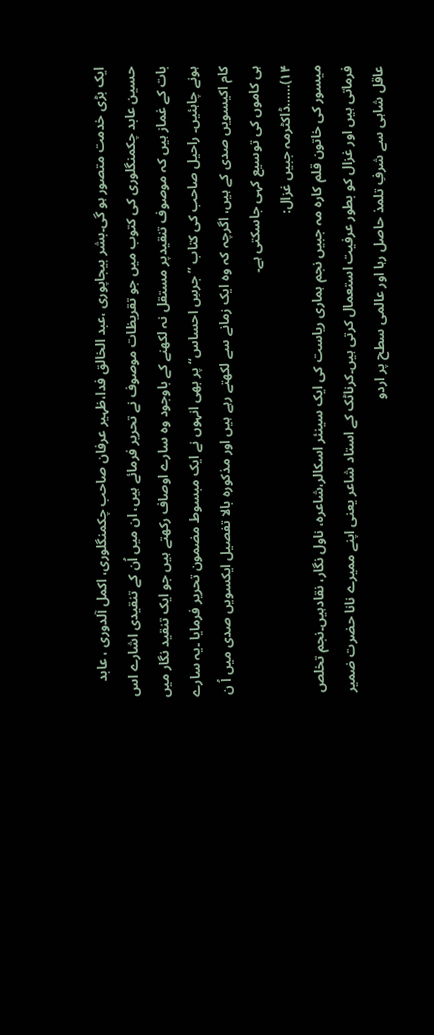ایک بڑی خدمت متصور ہو گی۔بشر بیجاپوری ،عبد الخالق فدا،ظہیر عرفان صاحب چکمنگلوری، اکمل آلدوری ، عابد حسین عابد چکمنگلوری کی کتوب میں جو تقریظات موصوف نے تحریر فرمائے ہیں، ان میں اُن کے تنقیدی اشارے اس بات کے غماز ہیں کہ موصوف تنقیدپر مستقل نہ لکھنے کے باوجود وہ سارے اوصاف رکھتے ہیں جو ایک تنقید نگار میں ہونے چاہئیں۔ راحیل صاحب کی کتاب ’’جرسِ احساس‘‘ پر بھی انہوں نے ایک مبسوط مضمون تحریر فرمایا ۔یہ سارے کام اکیسویں صدی کے ہیں، اگرچہ کہ وہ ایک زمانے سے لکھتے رہے ہیں اور مذکورہ بالا تفصیل ایکسویں صدی میں اُ ن ہی کاموں کی توسیع کہی جاسکتی ہے۔
۱۴)……ڈاکٹرمہ جبیں غزال:
میسور کی خاتون قلم کارہ مہ جبیں نجم ہماری ریاست کی ایک سینئر اسکالر،شاعرہ، ناول نگار، نقادہیں۔نجم تخلص فرماتی ہیں اور غزال کو بطور عرفیت استعمال کرتی ہیں۔کرناٹک کے استاد شاعر یعنی اپنے ممیرے نانا حضرت ضمیر عاقل شاہی سے شرفِ تلمذ حاصل رہا اور عالمی سطح پر اردو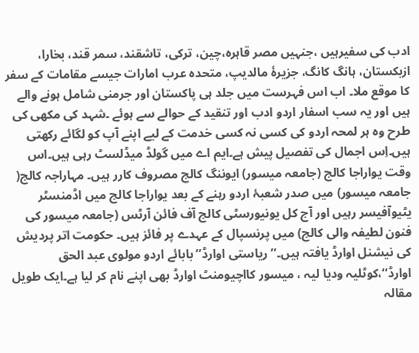ادب کی سفیرہیں ،جنہیں مصر قاہرہ،چین، ترکی، تاشقند، سمر قند، بخارا، ازبکستان، ہانگ کانگ، جزیرۂ مالدیپ، متحدہ عرب امارات جیسے مقامات کے سفر کا موقع ملا۔ اب اس فہرست میں جلد ہی پاکستان اور جرمنی شامل ہونے والے ہیں اور یہ سب اسفار اردو ادب اور تنقید کے حوالے سے ہوئے ۔شہد کی مکھی کی طرح وہ ہر لمحہ اردو کی کسی نہ کسی خدمت کے لیے اپنے آپ کو لگائے رکھتی ہیں۔اِس اجمال کی تفصیل پیش ہے۔ایم اے میں گولڈ میڈلسٹ رہی ہیں۔اس وقت یواراجا کالج (جامعہ میسور) ایوننگ کالج مصروف کارر ہیں۔ مہاراجہ کالج( جامعہ میسور) میں صدر شعبۂ اردو رہنے کے بعد یواراجا کالج میں اڈمنسٹر یٹیوآفیسر رہیں اور آج کل یونیورسٹی کالج آف فائن آرٹس (جامعہ میسور کی فنون لطیفہ والی کالج) میں پرنسپال کے عہدے پر فائز ہیں۔ حکومت اتر پردیش کی نیشنل اوارڈ یافتہ ہیں۔’’ریاستی اوارڈ’’ بابائے اردو مولوی عبد الحق اوارڈ‘‘،کوٹلیہ ودیا لیہ ، میسور کااچیومنٹ اوارڈ بھی اپنے نام کر لیا ہے۔ایک طویل مقالہ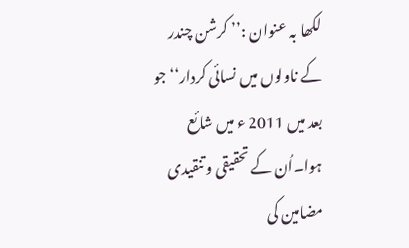لکھا بہ عنوان :’’ کرشن چندر کے ناولوں میں نسائی کردار‘‘جو بعد میں 2011 ء میں شائع ہوا۔اُن کے تحقیقی و تنقیدی مضامین کی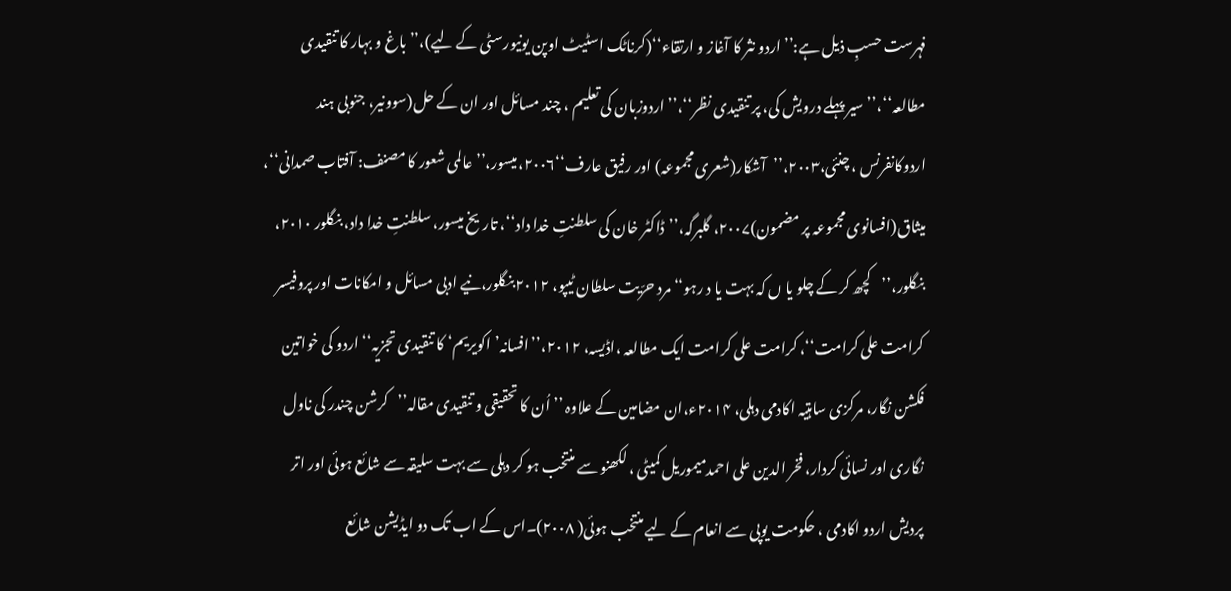فہرست حسبِ ذیل ہے:’’اردو نثر کا آغاز و ارتقاء‘‘(کرناٹک اسٹیٹ اوپن یونیورسٹی کے لیے)،’’باغ و بہار کا تنقیدی مطالعہ‘‘،’’سیر پہلے درویش کی، پر تنقیدی نظر‘‘،’’اردوزبان کی تعلیم ، چند مسائل اور ان کے حل(سوونیر، جنوبی ہند اردوکانفرنس ، چنئی،۲۰۰۳،’’آشکار(شعری مجموعہ) اور رفیق عارف‘‘۲۰۰۶، میسور،’’عالمی شعور کا مصنف: آفتاب صمدانی‘‘، میثاق(افسانوی مجموعہ پر مضمون)۲۰۰۷، گلبرگہ،’’ڈاکٹر خان کی سلطنتِ خدا داد‘‘، تاریخ میسور، سلطنتِ خدا داد، بنگلور ۲۰۱۰، بنگلور،’’کچھ کر کے چلو یا ں کہ بہت یا د رہو‘‘ مرد حرّیت سلطان ٹیپو، ۲۰۱۲ بنگلور،نیے ادبی مسائل و امکانات اور پروفیسر کرامت علی کرامت‘‘، کرامت علی کرامت ایک مطالعہ ،اڈیسہ، ۲۰۱۲،’’افسانہ’اکویریم‘ کا تنقیدی تجزیہ‘‘ اردو کی خواتین فکشن نگار، مرکزی ساہتیہ اکادمی دہلی، ۲۰۱۴ء،ان مضامین کے علاوہ ’’ اُن کا تحقیقی و تنقیدی مقالہ’’کرشن چندر کی ناول نگاری اور نسائی کردار، فخر الدین علی احمدمیموریل کمیٹی ، لکھنو سے منتخب ہو کر دہلی سے بہت سلیقہ سے شائع ہوئی اور اتر پردیش اردو اکادمی ، حکومت یوپی سے انعام کے لیے منتخب ہوئی( ۲۰۰۸)۔اس کے اب تک دو ایڈیشن شائع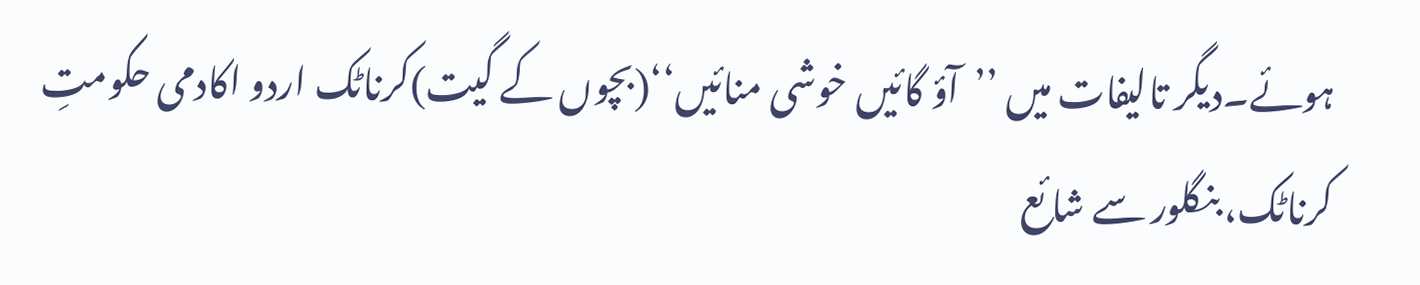ہوئے۔دیگر تالیفات میں ’’آؤ گائیں خوشی منائیں‘‘(بچوں کے گیت)کرناٹک اردو اکادمی حکومتِ کرناٹک، بنگلور سے شائع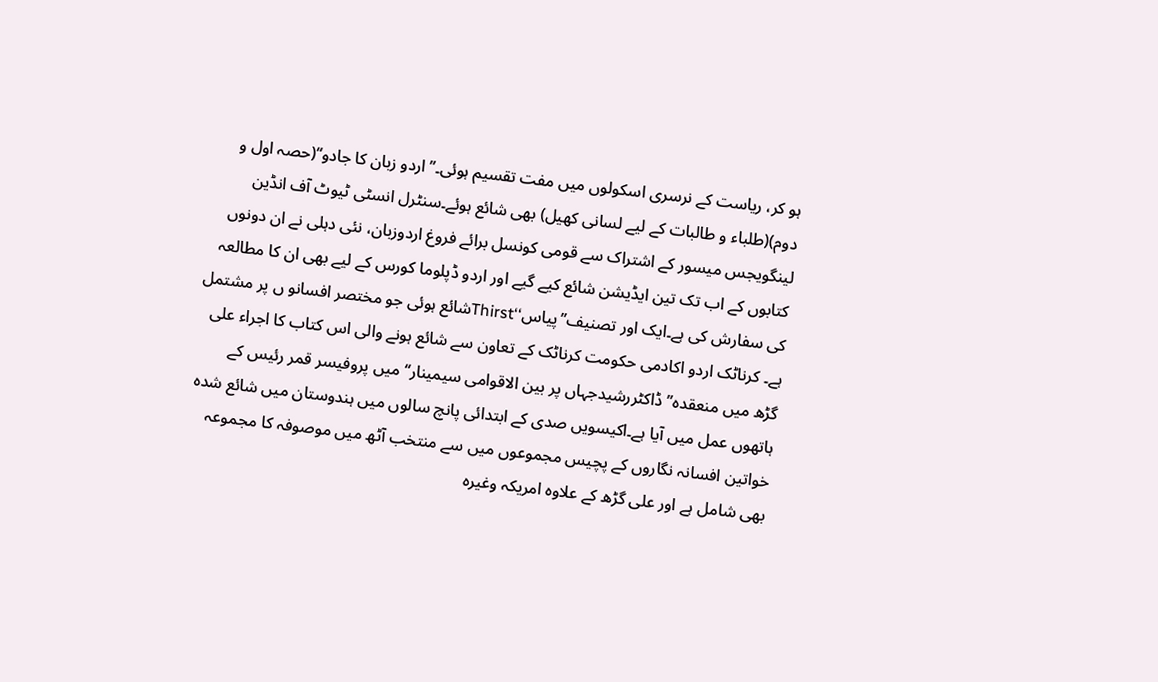ہو کر، ریاست کے نرسری اسکولوں میں مفت تقسیم ہوئی۔’’اردو زبان کا جادو‘‘(حصہ اول و دوم)(طلباء و طالبات کے لیے لسانی کھیل) بھی شائع ہوئے۔سنٹرل انسٹی ٹیوٹ آف انڈین لینگویجس میسور کے اشتراک سے قومی کونسل برائے فروغ اردوزبان، نئی دہلی نے ان دونوں کتابوں کے اب تک تین ایڈیشن شائع کیے گیے اور اردو ڈپلوما کورس کے لیے بھی ان کا مطالعہ کی سفارش کی ہے۔ایک اور تصنیف’’پیاس‘‘Thirstشائع ہوئی جو مختصر افسانو ں پر مشتمل ہے۔ کرناٹک اردو اکادمی حکومت کرناٹک کے تعاون سے شائع ہونے والی اس کتاب کا اجراء علی گڑھ میں منعقدہ’’ ڈاکٹررشیدجہاں پر بین الاقوامی سیمینار‘‘ میں پروفیسر قمر رئیس کے ہاتھوں عمل میں آیا ہے۔اکیسویں صدی کے ابتدائی پانچ سالوں میں ہندوستان میں شائع شدہ خواتین افسانہ نگاروں کے پچیس مجموعوں میں سے منتخب آٹھ میں موصوفہ کا مجموعہ بھی شامل ہے اور علی گڑھ کے علاوہ امریکہ وغیرہ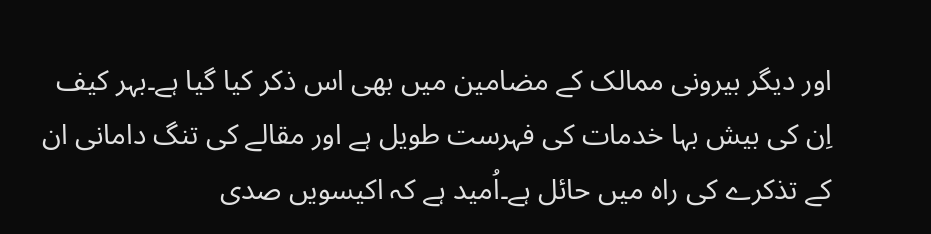اور دیگر بیرونی ممالک کے مضامین میں بھی اس ذکر کیا گیا ہے۔بہر کیف اِن کی بیش بہا خدمات کی فہرست طویل ہے اور مقالے کی تنگ دامانی ان کے تذکرے کی راہ میں حائل ہے۔اُمید ہے کہ اکیسویں صدی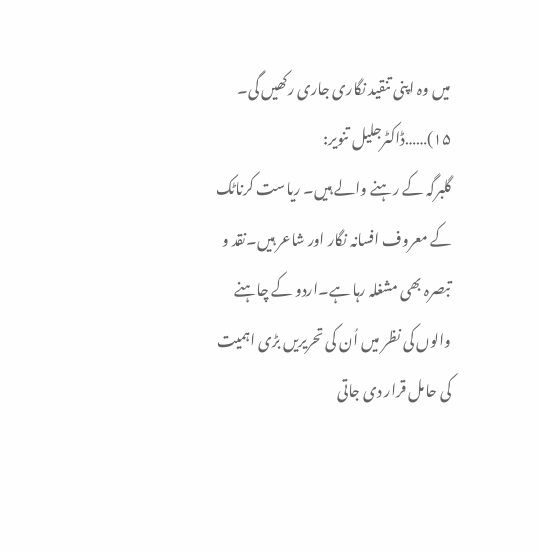میں وہ اپنی تنقید نگاری جاری رکھیں گی۔
۱۵)……ڈاکٹرجلیل تنویر:
گلبرگہ کے رہنے والے ہیں۔ ریاست کرناٹک کے معروف افسانہ نگار اور شاعر ہیں۔نقد و تبصرہ بھی مشغلہ رہا ہے۔اردو کے چاہنے والوں کی نظر میں اُن کی تحریریں بڑی اہمیت کی حامل قرار دی جاتی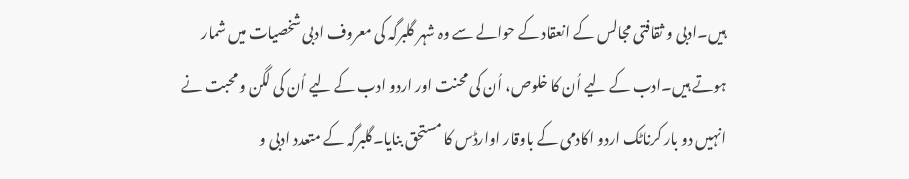ہیں۔ادبی و ثقافتی مجالس کے انعقاد کے حوالے سے وہ شہر گلبرگہ کی معروف ادبی شخصیات میں شمار ہوتے ہیں۔ادب کے لیے اُن کا خلوص، اُن کی محنت اور اردو ادب کے لیے اُن کی لگن و محبت نے انہیں دو بار کرناٹک اردو اکادمی کے باوقار اوارڈس کا مستحق بنایا۔گلبرگہ کے متعدد ادبی و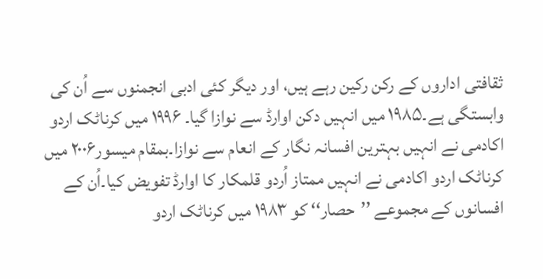ثقافتی اداروں کے رکن رکین رہے ہیں، اور دیگر کئی ادبی انجمنوں سے اُن کی وابستگی ہے۔۱۹۸۵ میں انہیں دکن اوارڈ سے نوازا گیا۔ ۱۹۹۶ میں کرناٹک اردو اکادمی نے انہیں بہترین افسانہ نگار کے انعام سے نوازا۔بمقام میسور۲۰۰۶ میں کرناٹک اردو اکادمی نے انہیں ممتاز اُردو قلمکار کا اوارڈ تفویض کیا۔اُن کے افسانوں کے مجموعے ’’حصار‘‘ کو ۱۹۸۳ میں کرناٹک اردو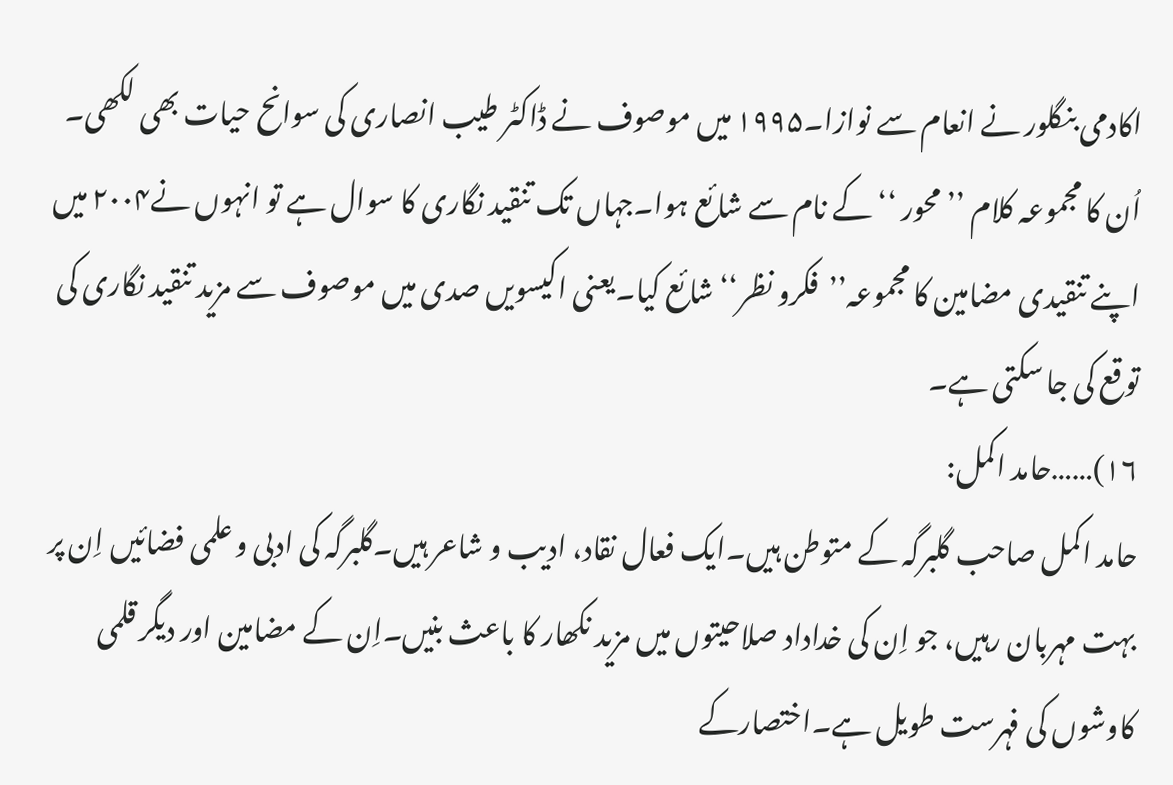اکادمی بنگلور نے انعام سے نوازا۔۱۹۹۵ میں موصوف نے ڈاکٹر طیب انصاری کی سوانح حیات بھی لکھی۔ اُن کا مجموعہ کلام ’’محور ‘‘ کے نام سے شائع ہوا۔جہاں تک تنقید نگاری کا سوال ہے تو انہوں نے۲۰۰۴ میں اپنے تنقیدی مضامین کا مجموعہ’’فکرو نظر‘‘ شائع کیا۔یعنی اکیسویں صدی میں موصوف سے مزید تنقید نگاری کی توقع کی جا سکتی ہے۔
۱۶)……حامد اکمل:
حامد اکمل صاحب گلبرگہ کے متوطن ہیں۔ایک فعال نقاد، ادیب و شاعر ہیں۔گلبرگہ کی ادبی و علمی فضائیں اِن پر بہت مہربان رہیں، جو اِن کی خداداد صلاحیتوں میں مزید نکھار کا باعث بنیں۔اِن کے مضامین اور دیگر قلمی کاوشوں کی فہرست طویل ہے۔اختصارکے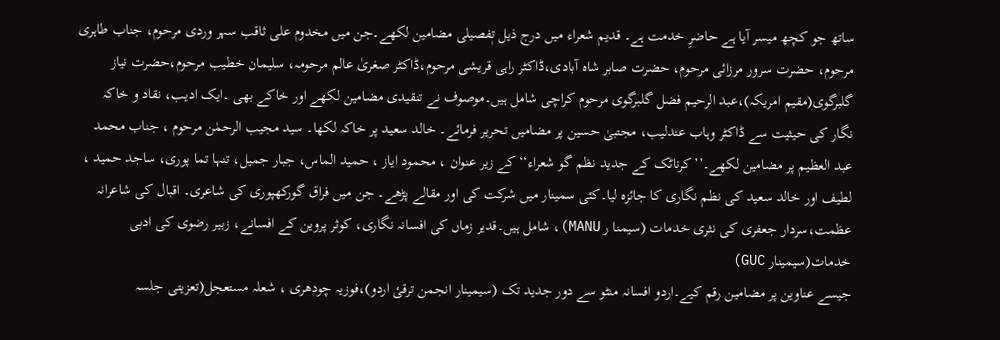ساتھ جو کچھ میسر آیا ہے حاضرِ خدمت ہے۔ قدیم شعراء میں درج ذیل تٖفصیلی مضامین لکھے۔جن میں مخدوم علی ثاقب سہر وردی مرحوم، جناب طاہری مرحوم، حضرت سرور مرزائی مرحوم، حضرت صابر شاہ آبادی،ڈاکٹر راہی قریشی مرحوم،ڈاکٹر صغریٰ عالم مرحومہ، سلیمان خطیب مرحوم،حضرت نیاز گلبرگوی(مقیم امریکہ)،عبد الرحیم فضل گلبرگوی مرحوم کراچی شامل ہیں۔موصوف نے تنقیدی مضامین لکھے اور خاکے بھی ۔ایک ادیب، نقاد و خاکہ نگار کی حیثیت سے ڈاکٹر وہاب عندلیب، مجتبیٰ حسین پر مضامیں تحریر فرمائے۔ خالد سعید پر خاکہ لکھا۔ سید مجیب الرحمٰن مرحوم ، جناب محمد عبد العظیم پر مضامین لکھے۔’’کرناٹک کے جدید نظم گو شعراء‘‘ کے زیر عنوان ، محمود ایاز ، حمید الماس، جبار جمیل، تنہا تما پوری، ساجد حمید ، لطیف اور خالد سعید کی نظم نگاری کا جائزہ لیا۔کئی سمینار میں شرکت کی اور مقالے پڑھے۔ جن میں فراق گورکھپوری کی شاعری۔ اقبال کی شاعرانہ عظمت،سردار جعفری کی نثری خدمات (سیمنا ر MANU)، شامل ہیں۔قدیر زماں کی افسانہ نگاری، کوثر پروین کے افسانے، زبیر رضوی کی ادبی خدمات(سیمینار GUC)
جیسے عناوین پر مضامین رقم کیے۔اردو افسانہ منٹو سے دور جدید تک (سیمینار انجمن ترقیٔ اردو)،فوزیہ چودھری ، شعلہ مستعجل(تعزیتی جلسہ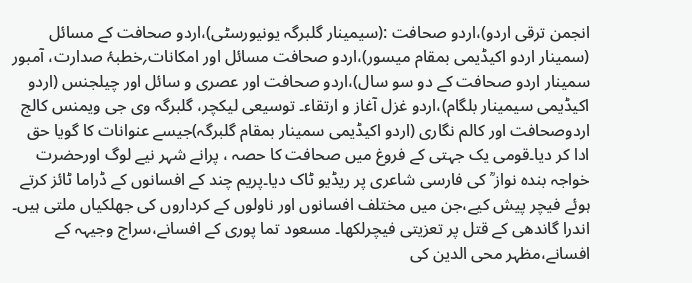انجمن ترقی اردو)،اردو صحافت :(سیمینار گلبرگہ یونیورسٹی)،اردو صحافت کے مسائل (سمینار اردو اکیڈیمی بمقام میسور)،اردو صحافت مسائل اور امکانات؍خطبۂ صدارت، آمبور سمینار اردو صحافت کے دو سو سال)،اردو صحافت اور عصری و سائل اور چیلجنس (اردو اکیڈیمی سیمینار بلگام)،اردو غزل آغاز و ارتقاء۔ توسیعی لیکچر، گلبرگہ وی جی ویمنس کالج اردوصحافت اور کالم نگاری (اردو اکیڈیمی سمینار بمقام گلبرگہ)جیسے عنوانات کا گویا حق ادا کر دیا۔قومی یک جہتی کے فروغ میں صحافت کا حصہ ، پرانے شہر نیے لوگ اورحضرت خواجہ بندہ نواز ؒ کی فارسی شاعری پر ریڈیو ٹاک دیا۔پریم چند کے افسانوں کے ڈراما ٹائز کرتے ہوئے فیچر پیش کیے،جن میں مختلف افسانوں اور ناولوں کے کرداروں کی جھلکیاں ملتی ہیں۔ اندرا گاندھی کے قتل پر تعزیتی فیچرلکھا۔ مسعود تما پوری کے افسانے،سراج وجیہہ کے افسانے،مظہر محی الدین کی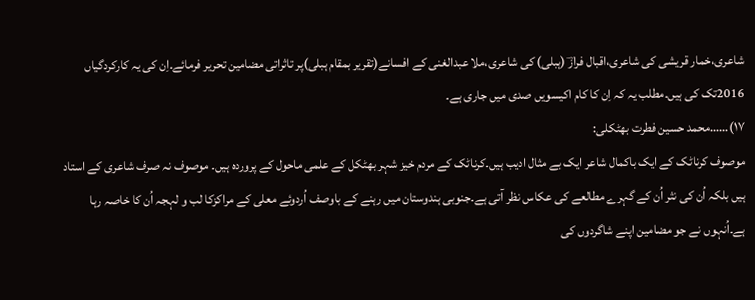شاعری،خمار قریشی کی شاعری،اقبال فرازؔ (ہبلی) کی شاعری،ملا عبدالغنی کے افسانے(تقریر بمقام ہبلی)پر تاثراتی مضامین تحریر فرمائے۔اِن کی یہ کارکردگیاں 2016تک کی ہیں۔مطلب یہ کہ اِن کا کام اکیسویں صدی میں جاری ہے۔
۱۷)……محمد حسین فطرت بھٹکلی:
موصوف کرناٹک کے ایک باکمال شاعر ایک بے مثال ادیب ہیں۔کرناٹک کے مردم خیز شہر بھٹکل کے علمی ماحول کے پروردہ ہیں۔ موصوف نہ صرف شاعری کے استاد ہیں بلکہ اُن کی نثر اُن کے گہرے مطالعے کی عکاس نظر آتی ہے۔جنوبی ہندوستان میں رہنے کے باوصف اُردوئے معلی کے مراکزکا لب و لہجہ اُن کا خاصہ رہا ہے۔اُنہوں نے جو مضامین اپنے شاگردوں کی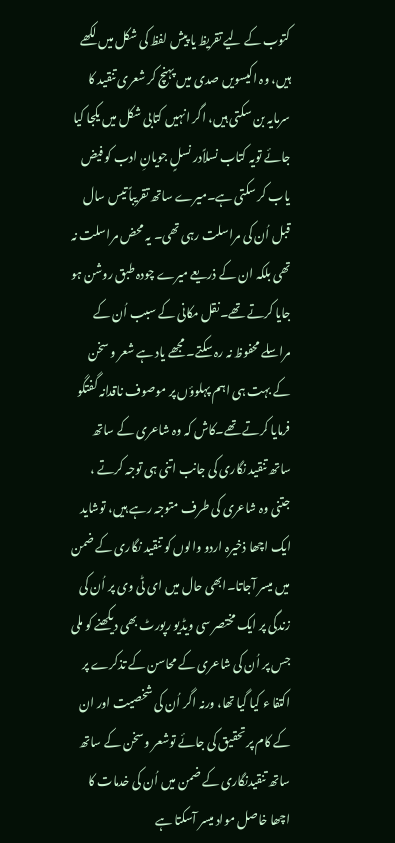کتوب کے لیے تقریظ یا پیش لفظ کی شکل میں لکھے ہیں، وہ اکیسویں صدی میں پہنچ کر شعری تنقید کا سرمایہ بن سکتی ہیں، اگر انہیں کتابی شکل میں یکجا کیا جائے تویہ کتاب نسلاًدر نسلٍ جویانِ ادب کو فیض یاب کر سکتی ہے۔میرے ساتھ تقریباً تیس سال قبل اُن کی مراسلت رہی تھی۔ یہ محض مراسلت نہ تھی بلکہ ان کے ذریعے میرے چودہ طبق روشن ہو جایا کرتے تھے۔نقل مکانی کے سبب اُن کے مراسلے محفوظ نہ رہ سکتے۔ مجھے یاد ہے شعر و سخن کے بہت ہی اہم پہلوؤں پر موصوف ناقدانہ گفتگو فرمایا کرتے تھے۔کاش کہ وہ شاعری کے ساتھ ساتھ تنقید نگاری کی جانب اتنی ہی توجہ کرتے ، جتنی وہ شاعری کی طرف متوجہ رہے ہیں، توشاید ایک اچھا ذخیرہ اردو والوں کو تنقید نگاری کے ضمن میں میسر آجاتا۔ابھی حال میں ای ٹی وی پر اُن کی زندگی پر ایک مختصر سی ویڈیو رپورٹ بھی دیکھنے کو ملی جس پر اُن کی شاعری کے محاسن کے تذکرے پر اکتفا ء کیا گیا تھا، ورنہ اگر اُن کی شخصیت اور ان کے کام پر تحقیق کی جائے توشعر و سخن کے ساتھ ساتھ تنقیدنگاری کے ضمن میں اُن کی خدمات کا اچھا خاصل مواد میسر آسکتا ہے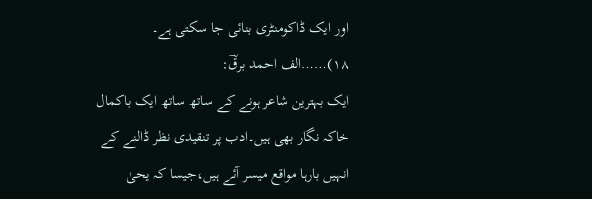اور ایک ڈاکومنٹری بنائی جا سکتی ہے۔
۱۸)……الف احمد برقؔ:
ایک بہترین شاعر ہونے کے ساتھ ساتھ ایک باکمال خاکہ نگار بھی ہیں۔ادب پر تنقیدی نظر ڈالنے کے انہیں بارہا مواقع میسر آئے ہیں،جیسا کہ یحیٰ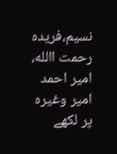نسیم،فریدہ رحمت االله، امیر احمد امیر وغیرہ پر لکھے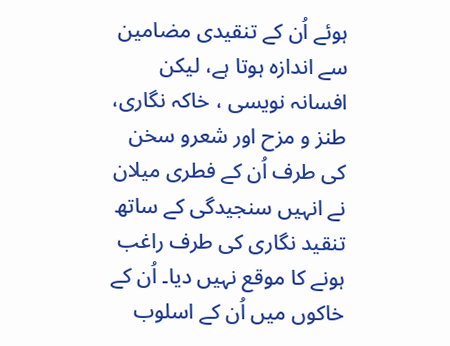ہوئے اُن کے تنقیدی مضامین سے اندازہ ہوتا ہے، لیکن افسانہ نویسی ، خاکہ نگاری، طنز و مزح اور شعرو سخن کی طرف اُن کے فطری میلان نے انہیں سنجیدگی کے ساتھ تنقید نگاری کی طرف راغب ہونے کا موقع نہیں دیا۔ اُن کے خاکوں میں اُن کے اسلوب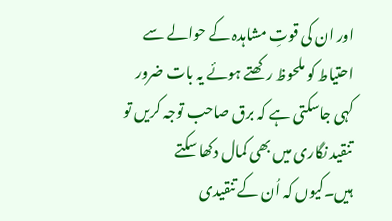اور ان کی قوتِ مشاہدہ کے حوالے سے احتیاط کو ملحوظ رکھتے ہوئے یہ بات ضرور کہی جاسکتی ہے کہ برق صاحب توجہ کریں تو تنقید نگاری میں بھی کمال دکھا سکتے ہیں۔کیوں کہ اُن کے تنقیدی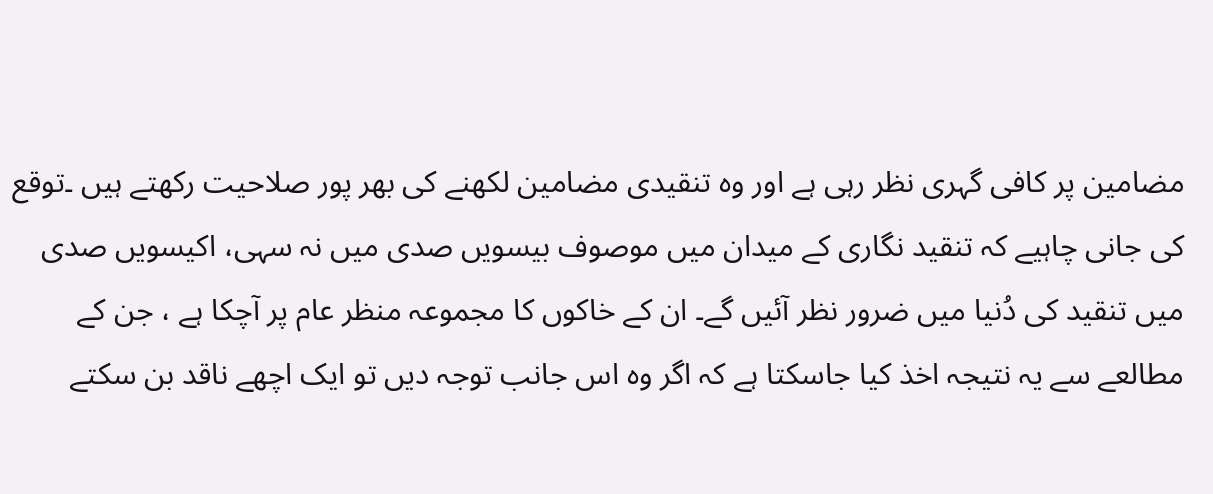مضامین پر کافی گہری نظر رہی ہے اور وہ تنقیدی مضامین لکھنے کی بھر پور صلاحیت رکھتے ہیں ۔توقع کی جانی چاہیے کہ تنقید نگاری کے میدان میں موصوف بیسویں صدی میں نہ سہی، اکیسویں صدی میں تنقید کی دُنیا میں ضرور نظر آئیں گے۔ ان کے خاکوں کا مجموعہ منظر عام پر آچکا ہے ، جن کے مطالعے سے یہ نتیجہ اخذ کیا جاسکتا ہے کہ اگر وہ اس جانب توجہ دیں تو ایک اچھے ناقد بن سکتے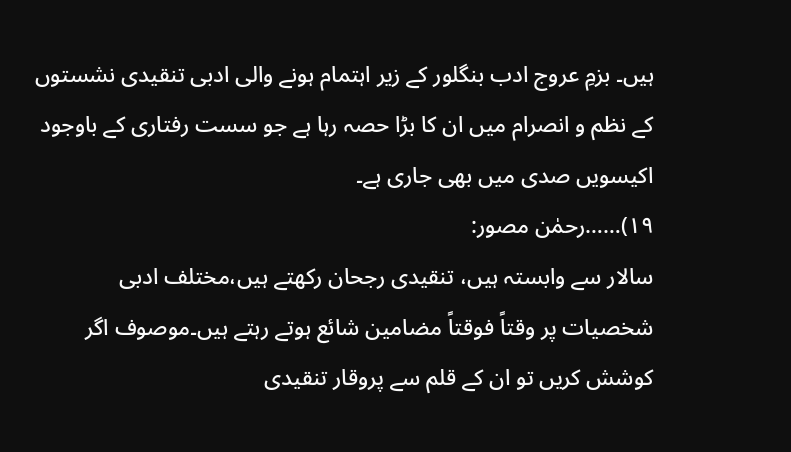ہیں۔ بزمِ عروج ادب بنگلور کے زیر اہتمام ہونے والی ادبی تنقیدی نشستوں کے نظم و انصرام میں ان کا بڑا حصہ رہا ہے جو سست رفتاری کے باوجود اکیسویں صدی میں بھی جاری ہے۔
۱۹)……رحمٰن مصور:
سالار سے وابستہ ہیں، تنقیدی رجحان رکھتے ہیں،مختلف ادبی شخصیات پر وقتاً فوقتاً مضامین شائع ہوتے رہتے ہیں۔موصوف اگر کوشش کریں تو ان کے قلم سے پروقار تنقیدی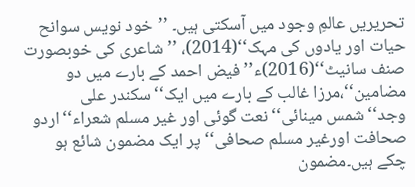تحریریں عالمِ وجود میں آسکتی ہیں۔ ’’خود نویس سوانح حیات اور یادوں کی مہک‘‘(2014)، ’’شاعری کی خوبصورت صنف سانیٹ‘‘(2016)ء’’فیض احمد کے بارے میں دو مضامین‘‘،مرزا غالب کے بارے میں ایک‘‘سکندر علی وجد‘‘شمس مینائی‘‘نعت گوئی اور غیر مسلم شعراء‘‘اردو صحافت اورغیر مسلم صحافی‘‘ پر ایک مضمون شائع ہو چکے ہیں۔مضمون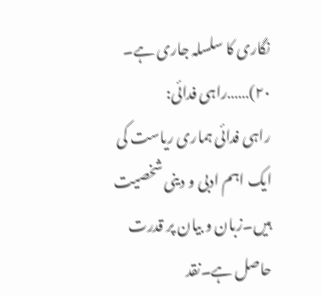نگاری کا سلسلہ جاری ہے۔
۲۰)……راہی فدائی:
راہی فدائی ہماری ریاست کی ایک اہم ادبی و دینی شخصیت ہیں۔زبان و بیان پر قدرت حاصل ہے۔نقد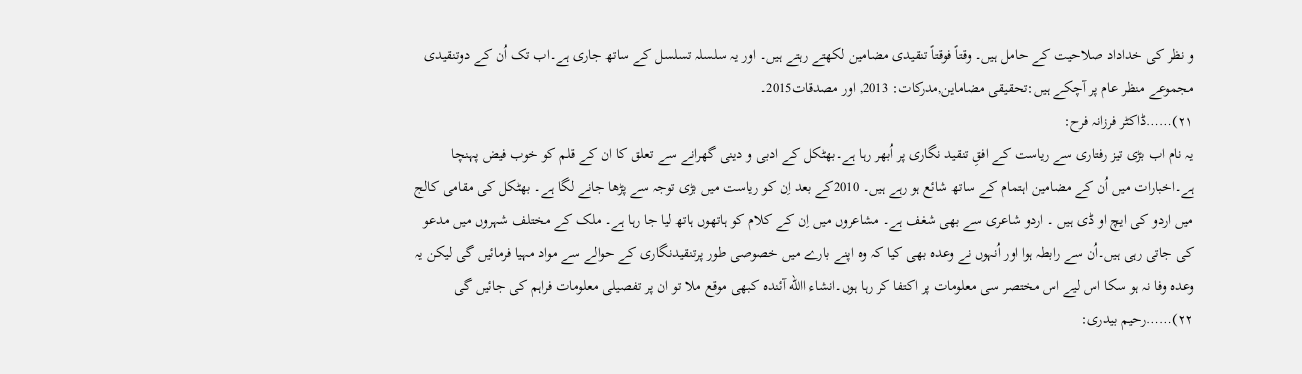و نظر کی خداداد صلاحیت کے حامل ہیں۔ وقتاً فوقتاً تنقیدی مضامین لکھتے رہتے ہیں۔ اور یہ سلسلہ تسلسل کے ساتھ جاری ہے۔اب تک اُن کے دوتنقیدی مجموعے منظر عام پر آچکے ہیں:تحقیقی مضاماین,مدرکات: 2013, اور مصدقات2015۔
۲۱)……ڈاکٹر فرزانہ فرح:
یہ نام اب بڑی تیز رفتاری سے ریاست کے افقِ تنقید نگاری پر اُبھر رہا ہے۔بھٹکل کے ادبی و دینی گھرانے سے تعلق کا ان کے قلم کو خوب فیض پہنچا ہے۔اخبارات میں اُن کے مضامین اہتمام کے ساتھ شائع ہو رہے ہیں۔ 2010کے بعد اِن کو ریاست میں بڑی توجہ سے پڑھا جانے لگا ہے۔ بھٹکل کی مقامی کالج میں اردو کی ایچ او ڈی ہیں ۔ اردو شاعری سے بھی شغف ہے۔ مشاعروں میں اِن کے کلام کو ہاتھوں ہاتھ لیا جا رہا ہے۔ ملک کے مختلف شہروں میں مدعو کی جاتی رہی ہیں۔اُن سے رابطہ ہوا اور اُنہوں نے وعدہ بھی کیا کہ وہ اپنے بارے میں خصوصی طور پرتنقیدنگاری کے حوالے سے مواد مہیا فرمائیں گی لیکن یہ وعدہ وفا نہ ہو سکا اس لیے اس مختصر سی معلومات پر اکتفا کر رہا ہوں۔انشاء االله آئندہ کبھی موقع ملا تو ان پر تفصیلی معلومات فراہم کی جائیں گی
۲۲)……رحیم بیدری: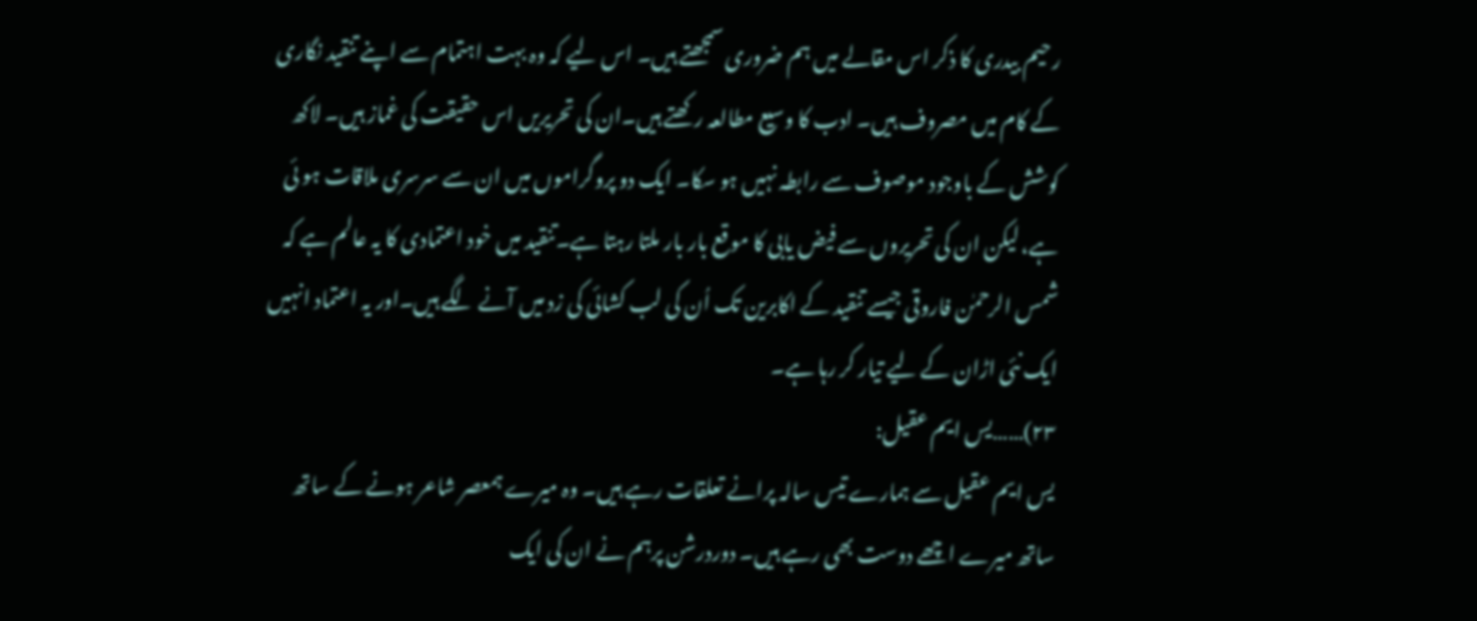رحیم بیدری کا ذکر اس مقالے میں ہم ضروری سمجھتے ہیں۔ اس لیے کہ وہ بہت اہتمام سے اپنے تنقید نگاری کے کام میں مصروف ہیں۔ ادب کا وسیع مطالعہ رکھتے ہیں۔ان کی تحریریں اس حقیقت کی غماز ہیں۔ لاکھ کوشش کے باوجود موصوف سے رابطہ نہیں ہو سکا۔ ایک دو پروگراموں میں ان سے سرسری ملاقات ہو ئی ہے، لیکن ان کی تحریروں سے فیض یابی کا موقع بار بار ملتا رہتا ہے۔تنقید میں خود اعتمادی کا یہ عالم ہے کہ شمس الرحمٰن فاروقی جیسے تنقید کے اکابرین تک اُن کی لب کشائی کی زد میں آنے لگے ہیں۔اور یہ اعتماد انہیں ایک نئی اڑان کے لیے تیار کر رہا ہے۔
۲۳)……یس ایم عقیل:
یس ایم عقیل سے ہمارے تیس سالہ پرانے تعلقات رہے ہیں۔ وہ میرے ہمعصر شاعر ہونے کے ساتھ ساتھ میرے اچھے دوست بھی رہے ہیں۔ دوردرشن پرہم نے ان کی ایک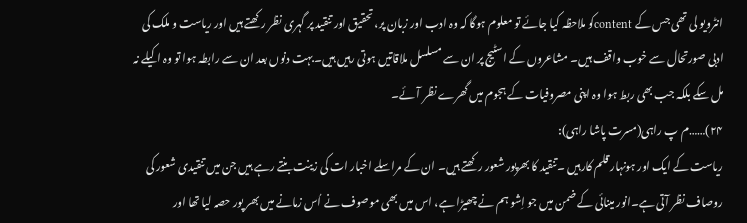انٹرویو لی تھی جس کے contentکو ملاحظہ کیا جائے تو معلوم ہوگا کہ وہ ادب اور زبان پر، تحقیق اور تنقید پر گہری نظر رکھتے ہیں اور ریاست و ملک کی ادبی صورتحال سے خوب واقف ہیں۔ مشاعروں کے اسٹیج پر ان سے مسلسل ملاقاتیں ہوتی رہیں ہیں۔بہت دنوں بعد ان سے رابطہ ہوا تو وہ اکیلے نہ مل سکے بلکہ جب بھی ربط ہوا وہ اپنی مصروفیات کے ہجوم میں گھرے نظر آئے۔
۲۴)……م پ راہی(مسرت پاشا راہی):
ریاست کے ایک اور ہونہار قلم کارہیں ۔تنقید کا بھرپور شعور رکھتے ہیں۔ ان کے مراسلے اخبار ات کی زینت بنتے رہے ہیں جن میں تنقیدی شعور کی روصاف نظر آتی ہے۔انور مینائی کے ضمن میں جو اِشو ہم نے چھیڑا ہے، اس میں بھی موصوف نے اُس زمانے میں بھر پور حصہ لیا تھا اور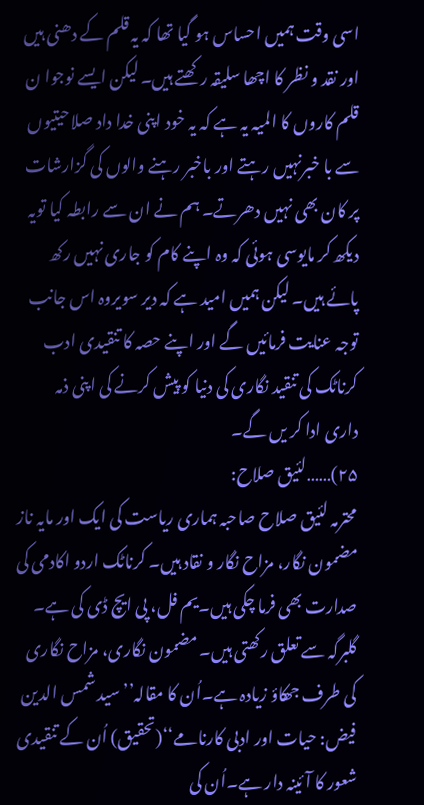اسی وقت ہمیں احساس ہو گیا تھا کہ یہ قلم کے دھنی ہیں اور نقد و نظر کا اچھا سلیقہ رکھتے ہیں۔ لیکن ایسے نوجوا ن قلم کاروں کا المیہ یہ ہے کہ یہ خود اپنی خدا داد صلاحیتیوں سے با خبرنہیں رہتے اور باخبر رہنے والوں کی گزارشات پر کان بھی نہیں دھرتے۔ ہم نے ان سے رابطہ کیا تویہ دیکھ کر مایوسی ہوئی کہ وہ اپنے کام کو جاری نہیں رکھ پائے ہیں۔ لیکن ہمیں امید ہے کہ دیر سویروہ اس جانب توجہ عنایت فرمائیں گے اور اپنے حصہ کا تنقیدی ادب کرناٹک کی تنقید نگاری کی دنیا کو پیش کرنے کی اپنی ذمہ داری ادا کر یں گے۔
۲۵)……لئیق صلاح:
محترمہ لئیق صلاح صاحبہ ہماری ریاست کی ایک اور مایہ ناز مضمون نگار، مزاح نگار و نقاد ہیں۔ کرناٹک اردو اکادمی کی صدارت بھی فرما چکی ہیں۔یم فل، پی ایچ ڈی کی ہے۔ گلبرگہ سے تعلق رکھتی ہیں۔ مضمون نگاری، مزاح نگاری کی طرف جھکاؤ زیادہ ہے۔اُن کا مقالہ’’سید شمس الدین فیض: حیات اور ادبی کارنامے‘‘(تحقیق) اُن کے تنقیدی شعور کا آئینہ دار ہے۔اُن کی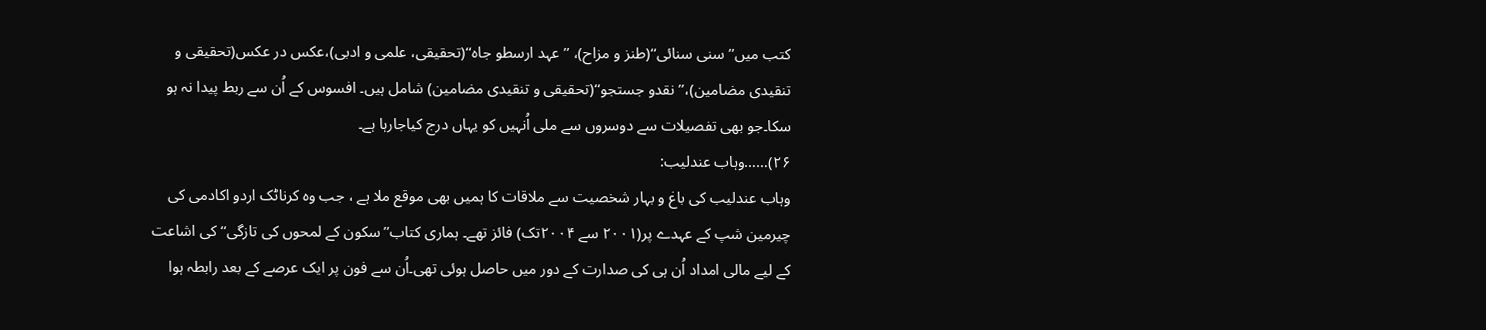کتب میں’’ سنی سنائی‘‘(طنز و مزاح)، ’’عہد ارسطو جاہ‘‘(تحقیقی، علمی و ادبی)،عکس در عکس(تحقیقی و تنقیدی مضامین)،’’نقدو جستجو‘‘(تحقیقی و تنقیدی مضامین) شامل ہیں۔ افسوس کے اُن سے ربط پیدا نہ ہو سکا۔جو بھی تفصیلات سے دوسروں سے ملی اُنہیں کو یہاں درج کیاجارہا ہے۔
۲۶)……وہاب عندلیب:
وہاب عندلیب کی باغ و بہار شخصیت سے ملاقات کا ہمیں بھی موقع ملا ہے ، جب وہ کرناٹک اردو اکادمی کی چیرمین شپ کے عہدے پر(۲۰۰۱ سے ۲۰۰۴تک) فائز تھے۔ ہماری کتاب’’سکون کے لمحوں کی تازگی‘‘ کی اشاعت کے لیے مالی امداد اُن ہی کی صدارت کے دور میں حاصل ہوئی تھی۔اُن سے فون پر ایک عرصے کے بعد رابطہ ہوا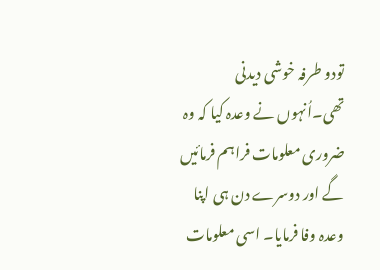تودو طرفہ خوشی دیدنی تھی۔اُنہوں نے وعدہ کیا کہ وہ ضروری معلومات فراہم فرمائیں گے اور دوسرے دن ہی اپنا وعدہ وفا فرمایا۔ اسی معلومات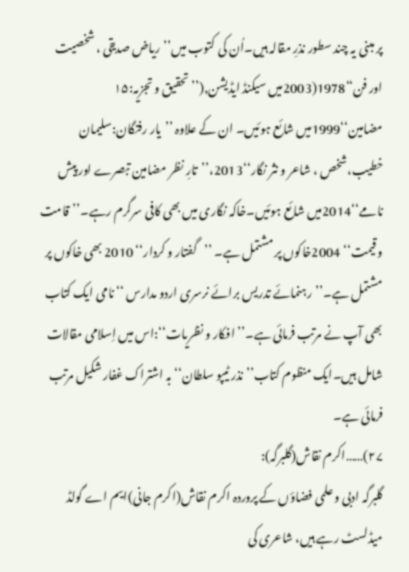پر مبنی یہ چند سطور نذرِ مقالہ ہیں۔اُن کی کتوب میں’’ریاض صدیقی ، شخصیت اور فن‘‘1978(2003میں سیکنڈ ایڈیشن,(’’تحقیق و تجزیہ:۱۵ مضامین‘‘1999میں شائع ہوئیں۔ ان کے علاوہ ’’یار رفتگان:سلیمان خطیب،شخص ، شاعر و نثر نگار‘‘2013،’’تارِ نظر مضامین تبصرے اور پیش نامے‘‘2014میں شائع ہوئیں۔خاکہ نگاری میں بھی کافی سرگرم رہے۔’’قامت وقیمت‘‘ 2004خاکوں پر مشتمل ہے۔ ’’گفتار و کردار‘‘ 2010 بھی خاکوں پر مشتمل ہے۔’’رہنمائے تدریس برائے نرسری اردو مدارس ‘‘نامی ایک کتاب بھی آپ نے مرتب فرمائی ہے۔’’ افکار و نظریات‘‘:اس میں اِسلامی مقالات شامل ہیں۔ایک منظوم کتاب’’ نذر ٹیپو سلطان‘‘ بہ اشتراک غفار شکیل مرتب فرمائی ہے۔
۲۷)……اکرم نقاش(گلبرگہ):
گلبرگہ ادبی و علمی فضاؤں کے پروردہ اکرم نقاش(اکرم جانی)ایم اے گولڈ میڈلسٹ رہے ہیں، شاعری کی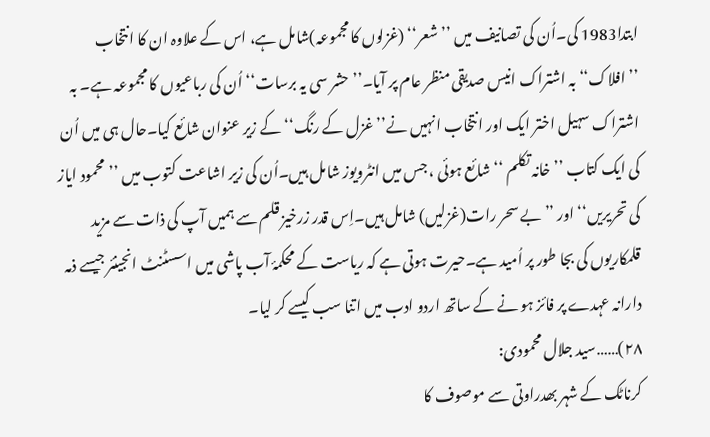ابتدا1983 کی۔اُن کی تصانیف میں ’’شعر‘‘ (غزلوں کا مجموعہ)شامل ہے، اس کے علاوہ ان کا انتخاب ’’افلاک‘‘ بہ اشتراک انیس صدیقی منظر عام پر آیا۔’’حشر سی یہ برسات‘‘ اُن کی رباعیوں کا مجموعہ ہے۔ بہ اشتراک سہیل اختر ایک اور انتخاب انہیں نے’’غزل کے رنگ‘‘ کے زیر عنوان شائع کیا۔حال ہی میں اُن کی ایک کتاب ’’خانہ تکلم ‘‘ شائع ہوئی ، جس میں انٹرویوز شامل ہیں۔اُن کی زیر اشاعت کتوب میں ’’محمود ایاز کی تحریریں‘‘ اور ’’ بے سحر رات(غزلیں) شامل ہیں۔اِس قدر زرخیز قلم سے ہمیں آپ کی ذات سے مزید قلمکاریوں کی بجا طور پر اُمید ہے۔حیرت ہوتی ہے کہ ریاست کے محکمۂ آب پاشی میں اسسٹنٹ انجینئر جیسے ذمہ دارانہ عہدے پر فائز ہو نے کے ساتھ اردو ادب میں اتنا سب کیسے کر لیا۔
۲۸)……سید جلال محمودی:
کرناٹک کے شہر بھدراوتی سے موصوف کا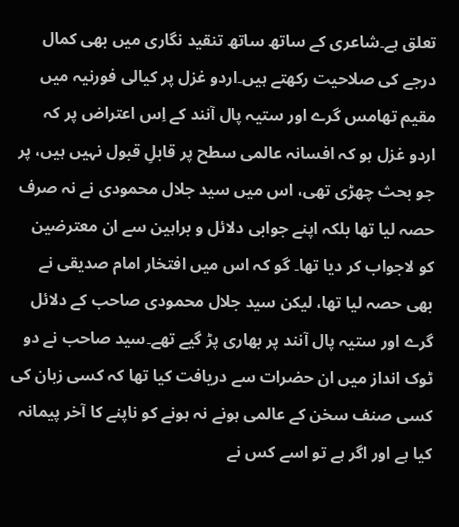تعلق ہے۔شاعری کے ساتھ ساتھ تنقید نگاری میں بھی کمال درجے کی صلاحیت رکھتے ہیں۔اردو غزل پر کیالی فورنیہ میں مقیم تھامس گرے اور ستیہ پال آنند کے اِس اعتراض پر کہ اردو غزل ہو کہ افسانہ عالمی سطح پر قابلِ قبول نہیں ہیں، پر جو بحث چھڑی تھی، اس میں سید جلال محمودی نے نہ صرف حصہ لیا تھا بلکہ اپنے جوابی دلائل و براہین سے ان معترضین کو لاجواب کر دیا تھا۔ گو کہ اس میں افتخار امام صدیقی نے بھی حصہ لیا تھا، لیکن سید جلال محمودی صاحب کے دلائل گرے اور ستیہ پال آنند پر بھاری پڑ گیے تھے۔سید صاحب نے دو ٹوک انداز میں ان حضرات سے دریافت کیا تھا کہ کسی زبان کی کسی صنف سخن کے عالمی ہونے نہ ہونے کو ناپنے کا آخر پیمانہ کیا ہے اور اگر ہے تو اسے کس نے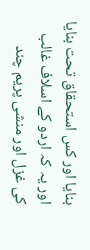بنایا اور کس استحقاق تحت بنایا اور یہ کہ اردو کے اسلاف غالب کی غزل اور منشی پریم چند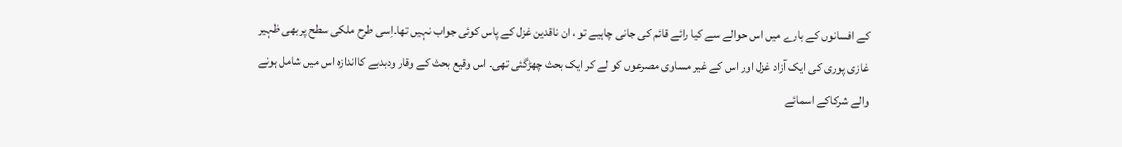کے افسانوں کے بارے میں اس حوالے سے کیا رائے قائم کی جانی چاہیے تو ، ان ناقدین غزل کے پاس کوئی جواب نہیں تھا۔اِسی طرح ملکی سطح پربھی ظہیر غازی پوری کی ایک آزاد غزل اور اس کے غیر مساوی مصرعوں کو لے کر ایک بحث چھڑگئی تھی۔ اس وقیع بحث کے وقار ودبدبے کااندازہ اس میں شامل ہونے والے شرکاکے اسمائے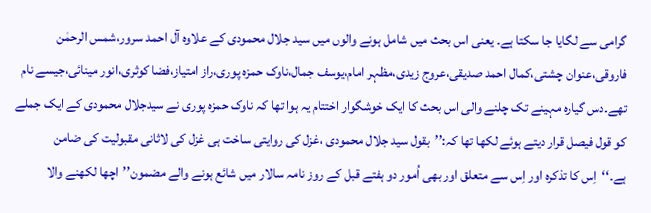گرامی سے لگایا جا سکتا ہے۔ یعنی اس بحث میں شامل ہونے والوں میں سید جلال محمودی کے علاوہ آل احمد سرور،شمس الرحمٰن فاروقی،عنوان چشتی،کمال احمد صدیقی،عروج زیدی،مظہر امام،یوسف جمال،ناوک حمزہ پوری،راز امتیاز،فضا کوثری،انور مینائی،جیسے نام تھے۔دس گیارہ مہینے تک چلنے والی اس بحث کا ایک خوشگوار اختتام یہ ہوا تھا کہ ناوک حمزہ پوری نے سیدجلال محمودی کے ایک جملے کو قول فیصل قرار دیتے ہوئے لکھا تھا کہ:’’بقول سید جلال محمودی ،غزل کی روایتی ساخت ہی غزل کی لاثانی مقبولیت کی ضامن ہے۔‘‘اِس کا تذکرہ اور اِس سے متعلق اور بھی اُمور دو ہفتے قبل کے روز نامہ سالار میں شائع ہونے والے مضمون’’اچھا لکھنے والا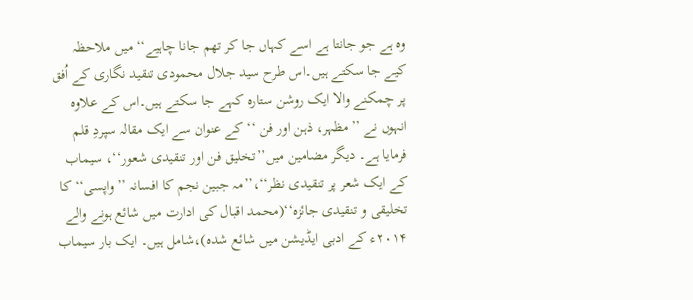وہ ہے جو جانتا ہے اسے کہاں جا کر تھم جانا چاہیے‘‘ میں ملاحظہ کیے جا سکتے ہیں۔اس طرح سید جلال محمودی تنقید نگاری کے اُفق پر چمکنے والا ایک روشن ستارہ کہے جا سکتے ہیں۔اس کے علاوہ انہوں نے ’’مظہر، ذہن اور فن ‘‘ کے عنوان سے ایک مقالہ سپردِ قلم فرمایا ہے۔ دیگر مضامین میں’’تخلیق فن اور تنقیدی شعور‘‘، سیماب کے ایک شعر پر تنقیدی نظر‘‘،’’مہ جبین نجم کا افسانہ ’’واپسی‘‘ کا تخلیقی و تنقیدی جائزہ‘‘(محمد اقبال کی ادارت میں شائع ہونے والے ۲۰۱۴ء کے ادبی ایڈیشن میں شائع شدہ)،شامل ہیں۔ ایک بار سیماب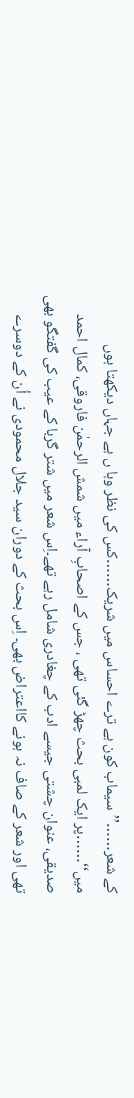کے شعر……’’سیماب کون ہے ترے احساس میں شریک……کس کی نظر وہا ں ہے جہاں دیکھتا ہوں میں‘‘……پر ایک لمبی بحث چھڑ گئی تھی ، جس کے اصحابِ آراء میں شمش الرحمٰن فاروقی، کمال احمد صدیقی، عنوان چشتی جیسے ادب کے چغادری شامل رہے تھے۔اِس شعر میں شتر گربا کے عیب کی گفتگو بھی تھی اور شعر کے صاف نہ ہونے کااعتراض بھی۔ اِس بحث کے دوران سید جلال محمودی نے اُن کے دوسرے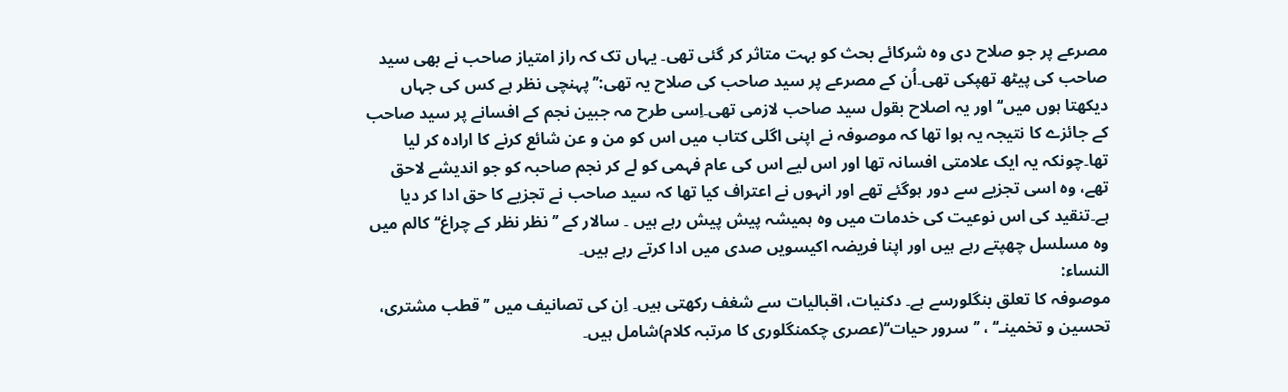مصرعے پر جو صلاح دی وہ شرکائے بحث کو بہت متاثر کر گئی تھی۔ یہاں تک کہ راز امتیاز صاحب نے بھی سید صاحب کی پیٹھ تھپکی تھی۔اُن کے مصرعے پر سید صاحب کی صلاح یہ تھی:’’پہنچی نظر ہے کس کی جہاں دیکھتا ہوں میں‘‘ اور یہ اصلاح بقول سید صاحب لازمی تھی۔اِسی طرح مہ جبین نجم کے افسانے پر سید صاحب کے جائزے کا نتیجہ یہ ہوا تھا کہ موصوفہ نے اپنی اگلی کتاب میں اس کو من و عن شائع کرنے کا ارادہ کر لیا تھا۔چونکہ یہ ایک علامتی افسانہ تھا اور اس لیے اس کی عام فہمی کو لے کر نجم صاحبہ کو جو اندیشے لاحق تھے، وہ اسی تجزیے سے دور ہوگئے تھے اور انہوں نے اعتراف کیا تھا کہ سید صاحب نے تجزیے کا حق ادا کر دیا ہے۔تنقید کی اس نوعیت کی خدمات میں وہ ہمیشہ پیش پیش رہے ہیں ۔ سالار کے ’’نظر نظر کے چراغ‘‘ کالم میں وہ مسلسل چھپتے رہے ہیں اور اپنا فریضہ اکیسویں صدی میں ادا کرتے رہے ہیں۔
النساء:
موصوفہ کا تعلق بنگلورسے ہے۔ دکنیات، اقبالیات سے شغف رکھتی ہیں۔ اِن کی تصانیف میں ’’قطب مشتری، تحسین و تخمینـ‘‘ ، ’’سرور حیات‘‘(عصری چکمنگلوری کا مرتبہ کلام)شامل ہیں۔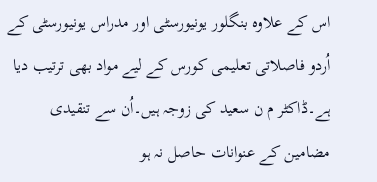اس کے علاوہ بنگلور یونیورسٹی اور مدراس یونیورسٹی کے اُردو فاصلاتی تعلیمی کورس کے لیے مواد بھی ترتیب دیا ہے۔ڈاکٹر م ن سعید کی زوجہ ہیں۔اُن سے تنقیدی مضامین کے عنوانات حاصل نہ ہو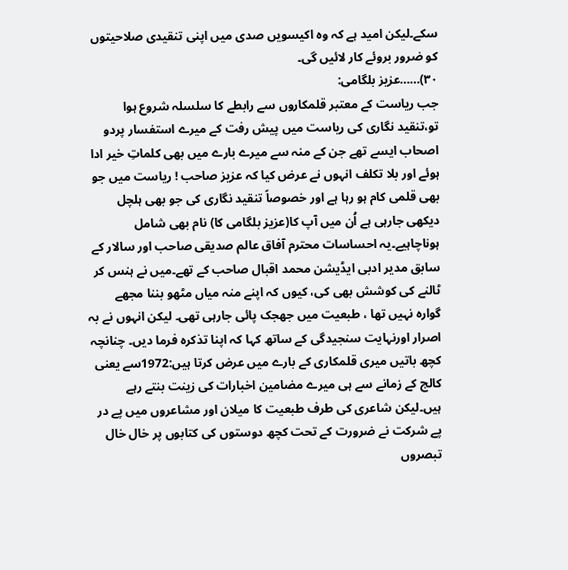سکے۔لیکن امید ہے کہ وہ اکیسویں صدی میں اپنی تنقیدی صلاحیتوں کو ضرور بروئے کار لائیں گی۔
۳۰)……عزیز بلگامی:
جب ریاست کے معتبر قلمکاروں سے رابطے کا سلسلہ شروع ہوا تو،تنقید نگاری کی ریاست میں پیش رفت کے میرے استفسار پردو اصحاب ایسے تھے جن کے منہ سے میرے بارے میں بھی کلماتِ خیر ادا ہوئے اور بلا تکلف انہوں نے عرض کیا کہ عزیز صاحب ! ریاست میں جو بھی قلمی کام ہو رہا ہے اور خصوصاً تنقید نگاری کی جو بھی ہلچل دیکھی جارہی ہے اُن میں آپ کا(عزیز بلگامی کا) نام بھی شامل ہوناچاہیے۔یہ احساسات محترم آفاق عالم صدیقی صاحب اور سالار کے سابق مدیر ادبی ایڈیشن محمد اقبال صاحب کے تھے۔میں نے ہنس کر ٹالنے کی کوشش بھی کی، کیوں کہ اپنے منہ میاں مٹھو بننا مجھے گوارہ نہیں تھا ، طبعیت میں جھجک پائی جارہی تھی۔ لیکن انہوں نے بہ اصرار اورنہایت سنجیدگی کے ساتھ کہا کہ اپنا تذکرہ فرما دیں۔ چنانچہ کچھ باتیں میری قلمکاری کے بارے میں عرض کرتا ہیں:1972سے یعنی کالج کے زمانے سے ہی میرے مضامین اخبارات کی زینت بنتے رہے ہیں۔لیکن شاعری کی طرف طبعیت کا میلان اور مشاعروں میں پے در پے شرکت نے ضرورت کے تحت کچھ دوستوں کی کتابوں پر خال خال تبصروں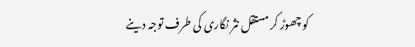کو چھوڑ کر مستقل نثر نگاری کی طرف توجہ دینے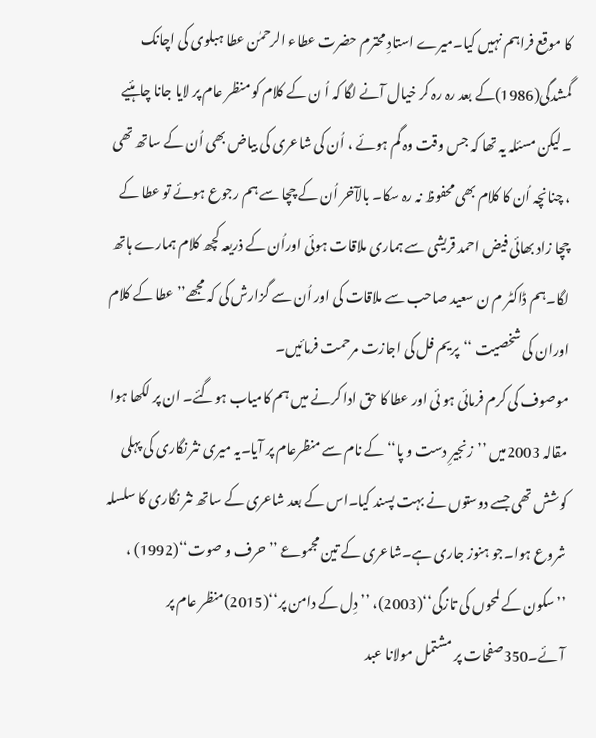کا موقع فراہم نہیں کیا۔میرے استادِ محترم حضرت عطاء الرحمٰن عطا ہبلوی کی اچانک گمشدگی(1986)کے بعد رہ رہ کر خیال آنے لگا کہ اُ ن کے کلام کو منظر عام پر لایا جانا چاہئیے ۔لیکن مسئلہ یہ تھا کہ جس وقت وہ گم ہوئے ، اُن کی شاعری کی بیاض بھی اُن کے ساتھ تھی ، چنانچہ اُن کا کلام بھی محفوظ نہ رہ سکا۔ بالآخر اُن کے چچا سے ہم رجوع ہوئے تو عطا کے چچا زاد بھائی فیض احمد قریشی سے ہماری ملاقات ہوئی اوراُن کے ذریعہ کچھ کلام ہمارے ہاتھ لگا۔ہم ڈاکٹر م ن سعید صاحب سے ملاقات کی اور اُن سے گزارش کی کہ مجھے’’ عطا کے کلام اوران کی شخصیت ‘‘پریم فل کی اجازت مرحمت فرمائیں۔
موصوف کی کرم فرمائی ہو ئی اور عطا کا حق ادا کرنے میں ہم کامیاب ہوگئے۔ ان پر لکھا ہوا مقالہ 2003میں ’’زنجیرِ دست و پا‘‘ کے نام سے منظرعام پر آیا۔یہ میری نثر نگاری کی پہلی کوشش تھی جسے دوستوں نے بہت پسند کیا۔اس کے بعد شاعری کے ساتھ نثر نگاری کا سلسلہ شروع ہوا۔جو ہنوز جاری ہے۔شاعری کے تین مجموعے ’’حرف و صوت‘‘(1992) ، ’’سکون کے لمحوں کی تازگی‘‘(2003)، ’’دِل کے دامن پر‘‘(2015)منظر عام پر آئے۔350صفحات پر مشتمل مولانا عبد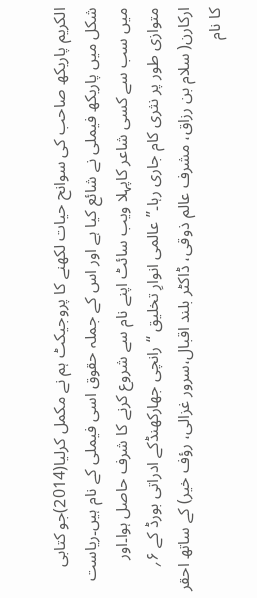الکریم پاریکھ صاحب کی سوانح حیات لکھنے کا پروجیکٹ ہم نے مکمل کرلیا(2014)جو کتابی شکل میں پاریکھ فیملی نے شائع کیا ہے اور اس کے جملہ حقوق اسی فیملی کے نام ہیں۔ریاست میں سب سے کسی شاعر کاپہلا ویب سائٹ اپنے نام سے شروع کرنے کا شرف حاصل ہوا۔اور متوازی طور پر نثری کام جاری رہا۔’’عالمی انوارِ تخلیق ‘‘ رانچی جھارکھنڈکے ادراتی بورڈ کے ۶؍ ارکارن( سلام بن رزاق، مشرف عالم ذوقی، ڈاکٹر بلند اقبال،سرور غزالی، رؤف خیر) کے ساتھ احقر کا نام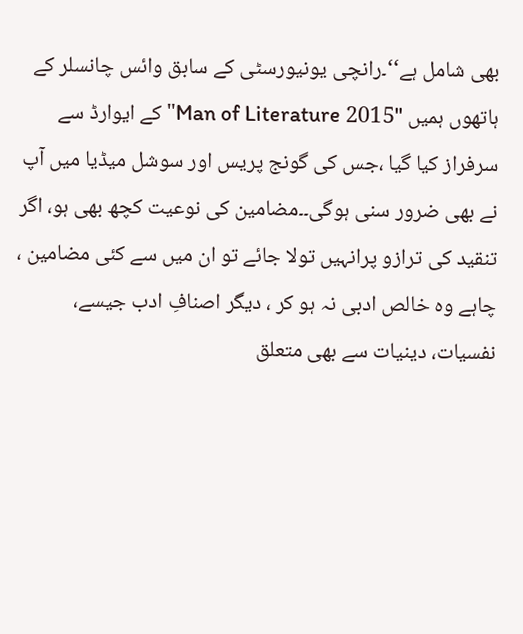بھی شامل ہے‘‘۔رانچی یونیورسٹی کے سابق وائس چانسلر کے ہاتھوں ہمیں "Man of Literature 2015"کے ایوارڈ سے سرفراز کیا گیا ،جس کی گونج پریس اور سوشل میڈیا میں آپ نے بھی ضرور سنی ہوگی۔۔مضامین کی نوعیت کچھ بھی ہو، اگر تنقید کی ترازو پرانہیں تولا جائے تو ان میں سے کئی مضامین ، چاہے وہ خالص ادبی نہ ہو کر ، دیگر اصنافِ ادب جیسے، نفسیات، دینیات سے بھی متعلق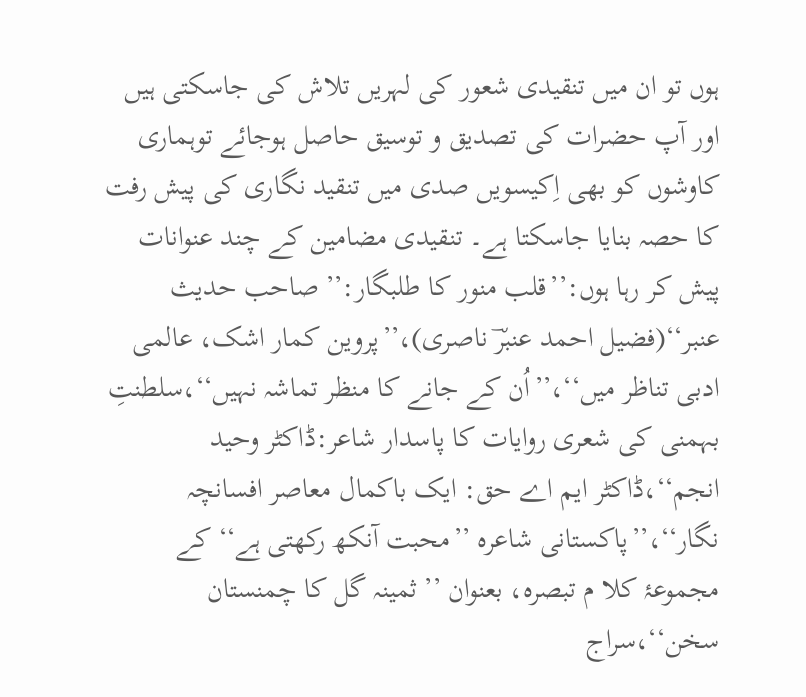ہوں تو ان میں تنقیدی شعور کی لہریں تلاش کی جاسکتی ہیں اور آپ حضرات کی تصدیق و توسیق حاصل ہوجائے توہماری کاوشوں کو بھی اِکیسویں صدی میں تنقید نگاری کی پیش رفت کا حصہ بنایا جاسکتا ہے۔ تنقیدی مضامین کے چند عنوانات پیش کر رہا ہوں:’’قلب منور کا طلبگار:’’ صاحب حدیث عنبر‘‘(فضیل احمد عنبرؔ ناصری)،’’پروین کمار اشک، عالمی ادبی تناظر میں‘‘،’’اُن کے جانے کا منظر تماشہ نہیں‘‘،سلطنتِ بہمنی کی شعری روایات کا پاسدار شاعر:ڈاکٹر وحید انجم‘‘،ڈاکٹر ایم اے حق: ایک باکمال معاصر افسانچہ نگار‘‘،’’پاکستانی شاعرہ ’’محبت آنکھ رکھتی ہے‘‘ کے مجموعۂ کلا م تبصرہ، بعنوان ’’ ثمینہ گل کا چمنستان سخن‘‘،سراج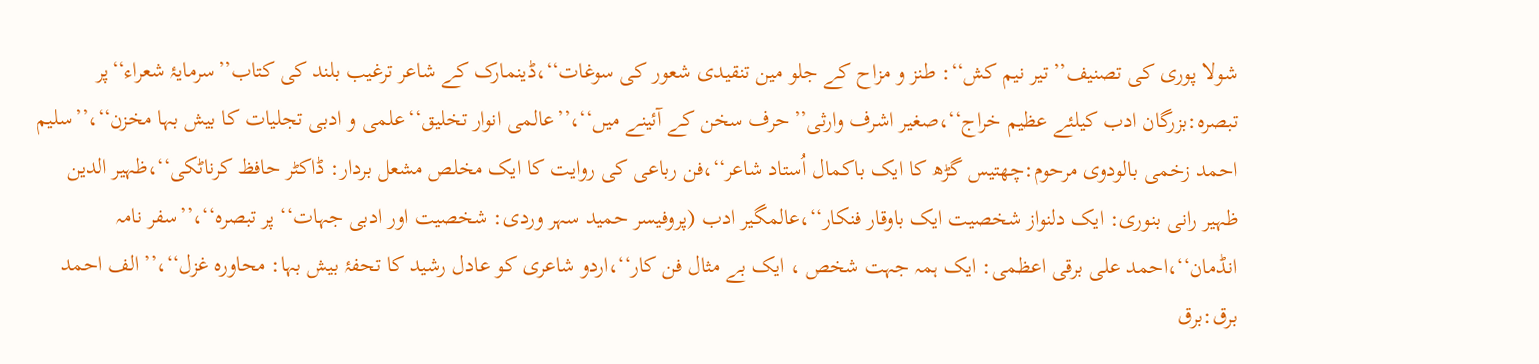شولا پوری کی تصنیف’’تیر نیم کش‘‘: طنز و مزاح کے جلو مین تنقیدی شعور کی سوغات‘‘،ڈینمارک کے شاعر ترغیب بلند کی کتاب’’سرمایۂ شعراء‘‘پر تبصرہ:بزرگان ادب کیلئے عظیم خراج‘‘،صغیر اشرف وارثی’’حرف سخن کے آئینے میں‘‘،’’عالمی انوار تخلیق‘‘علمی و ادبی تجلیات کا بیش بہا مخزن‘‘،’’سلیم احمد زخمی بالودوی مرحوم:چھتیس گڑھ کا ایک باکمال اُستاد شاعر‘‘،فن رباعی کی روایت کا ایک مخلص مشعل بردار: ڈاکٹر حافظ کرناٹکی‘‘،ظہیر الدین ظہیر رانی بنوری: ایک دلنواز شخصیت ایک باوقار فنکار‘‘،عالمگیر ادب (پروفیسر حمید سہر وردی: شخصیت اور ادبی جہات‘‘ پر تبصرہ‘‘،’’سفر نامہ انڈمان‘‘،احمد علی برقی اعظمی: ایک ہمہ جہت شخص ، ایک بے مثال فن کار‘‘،اردو شاعری کو عادل رشید کا تحفۂ بیش بہا: محاورہ غزل‘‘،’’الف احمد برق:برق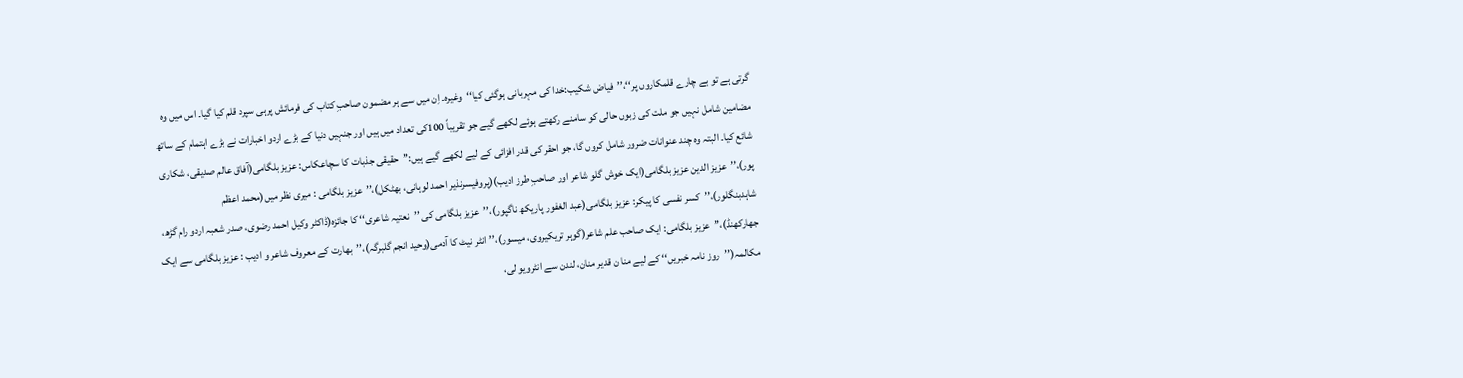گرتی ہے تو بے چارے قلمکاروں پر‘‘،’’فیاض شکیب:خدا کی مہربانی ہوگئی کیا‘‘وغیرہ۔ اِن میں سے ہر مضمون صاحبِ کتاب کی فرمائش پرہی سپرد قلم کیا گیا۔ اس میں وہ مضامین شامل نہیں جو ملت کی زبوں حالی کو سامنے رکھتے ہوئے لکھے گیے جو تقریباً 100کی تعداد میں ہیں اور جنہیں دنیا کے بڑے اردو اخبارات نے بڑے اہتمام کے ساتھ شائع کیا۔ البتہ وہ چند عنوانات ضرور شامل کروں گا، جو احقر کی قدر افزائی کے لیے لکھے گیے ہیں:’’حقیقی جذبات کا سچاعکاس: عزیز بلگامی(آفاق عالم صدیقی، شکاری پور)،’’عزیز الدین عزیز بلگامی(ایک خوش گلو شاعر اور صاحبِ طرز ادیب)(پروفیسرنذیر احمد لوہانی، بھٹکل)،’’عزیز بلگامی : میری نظر میں(محمد اعظم شاہدبنگلور)،’’کسر نفسی کا پیکر: عزیز بلگامی(عبد الغفور پاریکھ ناگپور)،’’عزیز بلگامی کی ’’نعتیہ شاعری‘‘ کا جائزہ(ڈاکٹر وکیل احمد رضوی، صدر شعبہ اردو رام گڑھ، جھارکھنڈ)،’’عزیز بلگامی: ایک صاحب علم شاعر(گوہر تریکیروی، میسور)،’’انٹر نیٹ کا آدمی(وحید انجم گلبرگہ)،’’بھارت کے معروف شاعر و ادیب : عزیز بلگامی سے ایک مکالمہ(’’روز نامہ خبریں‘‘ کے لیے منا ن قدیر منان، لندن سے انٹرویو لی،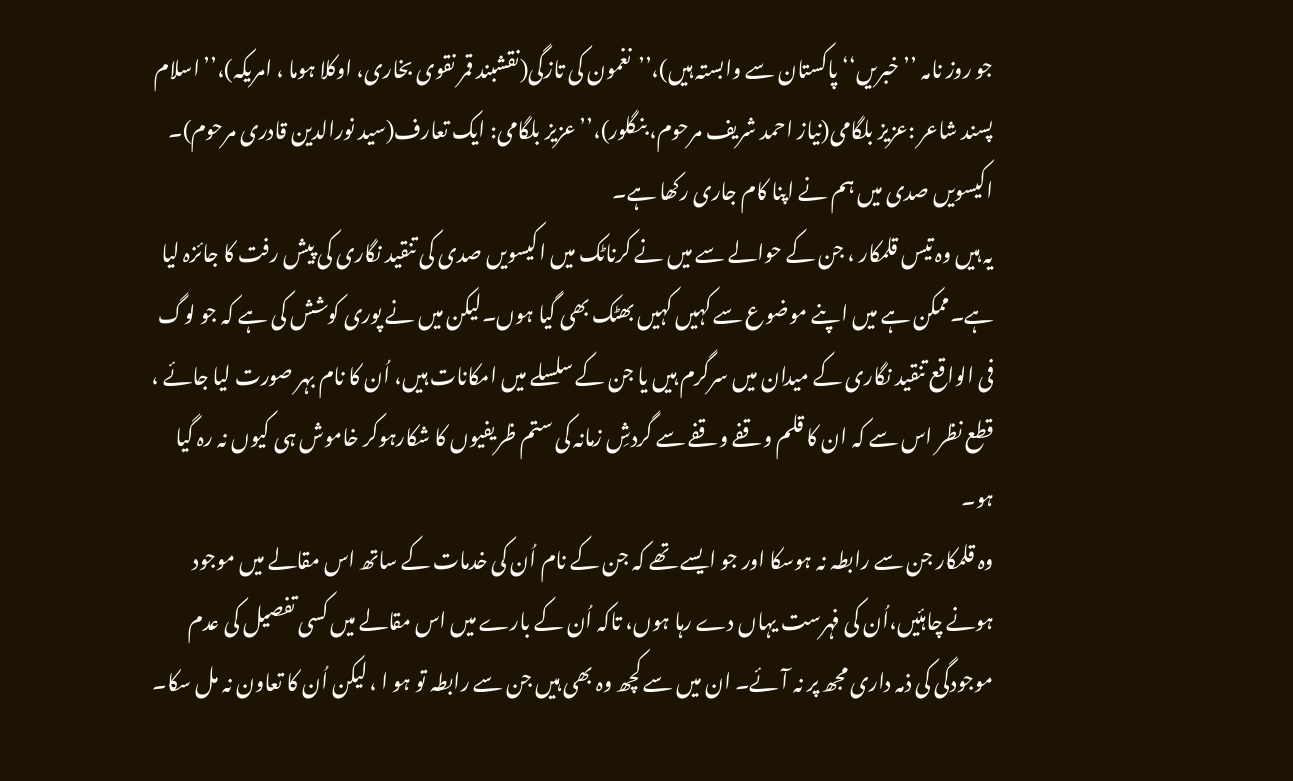جو روز نامہ ’’ خبریں‘‘ پاکستان سے وابستہ ہیں)،’’نغمون کی تازگی(نقشبند قمر نقوی بخاری، اوکلا ہوما ، امریکہ)،’’اسلام پسند شاعر :عزیز بلگامی(نیاز احمد شریف مرحوم، بنگلور)،’’عزیز بلگامی: ایک تعارف(سید نورالدین قادری مرحوم)۔ اکیسویں صدی میں ہم نے اپنا کام جاری رکھا ہے۔
یہ ہیں وہ تیس قلمکار ، جن کے حوالے سے میں نے کرناٹک میں اکیسویں صدی کی تنقید نگاری کی پیش رفت کا جائزہ لیا ہے۔ممکن ہے میں اپنے موضوع سے کہیں کہیں بھٹک بھی گیا ہوں۔لیکن میں نے پوری کوشش کی ہے کہ جو لوگ فی الواقع تنقید نگاری کے میدان میں سرگرم ہیں یا جن کے سلسلے میں امکانات ہیں، اُن کا نام بہر صورت لیا جائے ، قطع نظر اس سے کہ ان کا قلم وقفے وقفے سے گردشِ زمانہ کی ستم ظریفیوں کا شکارہوکر خاموش ہی کیوں نہ رہ گیا ہو۔
وہ قلمکار جن سے رابطہ نہ ہوسکا اور جو ایسے تھے کہ جن کے نام اُن کی خدمات کے ساتھ اس مقالے میں موجود ہونے چاہئیں،اُن کی فہرست یہاں دے رہا ہوں، تاکہ اُن کے بارے میں اس مقالے میں کسی تفصیل کی عدم موجودگی کی ذمہ داری مجھ پر نہ آئے۔ ان میں سے کچھ وہ بھی ہیں جن سے رابطہ تو ہو ا ، لیکن اُن کا تعاون نہ مل سکا۔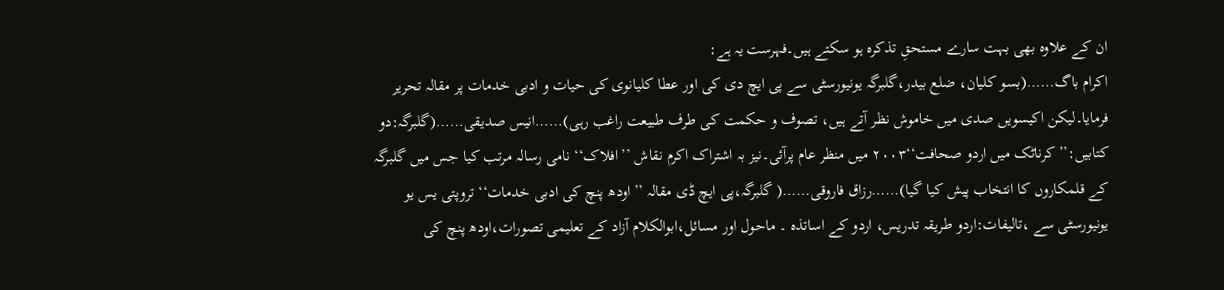ان کے علاوہ بھی بہت سارے مستحقِ تذکرہ ہو سکتے ہیں۔فہرست یہ ہے:
اکرام باگ……(بسو کلیان، ضلع بیدر،گلبرگہ یونیورسٹی سے پی ایچ دی کی اور عطا کلیانوی کی حیات و ادبی خدمات پر مقالہ تحریر فرمایا۔لیکن اکیسویں صدی میں خاموش نظر آتے ہیں، تصوف و حکمت کی طرف طبیعت راغب رہی)……انیس صدیقی……(گلبرگہ:دو کتابیں:’’کرناٹک میں اردو صحافت‘‘۲۰۰۳ میں منظر عام پرآئی۔نیز بہ اشتراک اکرم نقاش ’’افلاک‘‘ نامی رسالہ مرتب کیا جس میں گلبرگہ کے قلمکاروں کا انتخاب پیش کیا گیا)……رزاق فاروقی……( گلبرگہ،پی ایچ ڈی مقالہ ’’اودھ پنچ کی ادبی خدمات‘‘ تروپتی یس یو یونیورسٹی سے ،تالیفات:اردو طریقہ تدریس، اردو کے اساتذہ ۔ ماحول اور مسائل،ابوالکلام آزاد کے تعلیمی تصورات،اودھ پنچ کی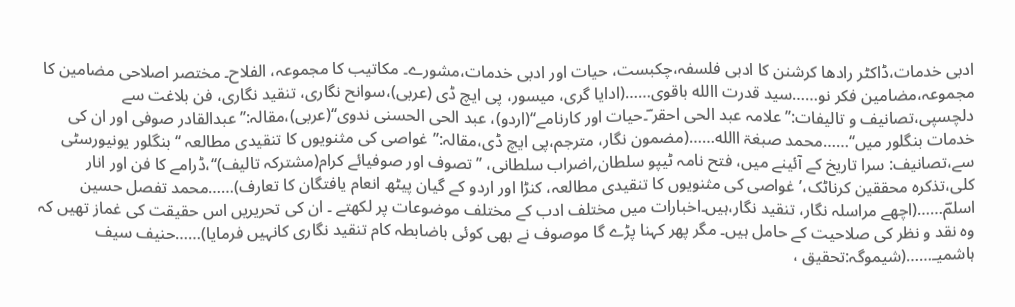ادبی خدمات،ڈاکٹر رادھا کرشنن کا ادبی فلسفہ،چکبست، حیات اور ادبی خدمات،مشورے۔ مکاتیب کا مجموعہ، الفلاح۔ مختصر اصلاحی مضامین کا مجموعہ،مضامین فکر نو……سید قدرت االله باقوی……(ادایا گری، میسور، پی ایچ ڈی (عربی)،سوانح نگاری، تنقید نگاری، فن بلاغت سے دلچسپی،تصانیف و تالیفات:’’علامہ عبد الحی احقر ؔ۔حیات اور کارنامے‘‘(اردو)، عبد الحی الحسنی ندوی‘‘(عربی)،مقالہ:’’عبدالقادر صوفی اور ان کی خدمات بنگلور میں‘‘……محمد صبغۃ االله……(مضمون نگار، مترجم،پی ایچ ڈی،مقالہ:’’غواصی کی مثنویوں کا تنقیدی مطالعہ ‘‘بنگلور یونیورسٹی سے،تصانیف: سرا تاریخ کے آئینے میں، فتح نامہ ٹیپو سلطان؍اضراب سلطانی، ’’تصوف اور صوفیائے کرام(مشترکہ تالیف)‘‘،ڈرامے کا فن اور انار کلی،تذکرہ محققین کرناٹک،’غواصی کی مثنویوں کا تنقیدی مطالعہ، کنڑا اور اردو کے گیان پیٹھ انعام یافتگان کا تعارف)……محمد تفصل حسین اسلمؔ……(اچھے مراسلہ نگار، تنقید نگار،ہیں۔اخبارات میں مختلف ادب کے مختلف موضوعات پر لکھتے ۔ ان کی تحریریں اس حقیقت کی غماز تھیں کہ وہ نقد و نظر کی صلاحیت کے حامل ہیں۔ مگر پھر کہنا پڑے گا موصوف نے بھی کوئی باضابطہ کام تنقید نگاری کانہیں فرمایا)……حنیف سیف ہاشمیـ……(شیموگہ:تحقیق ،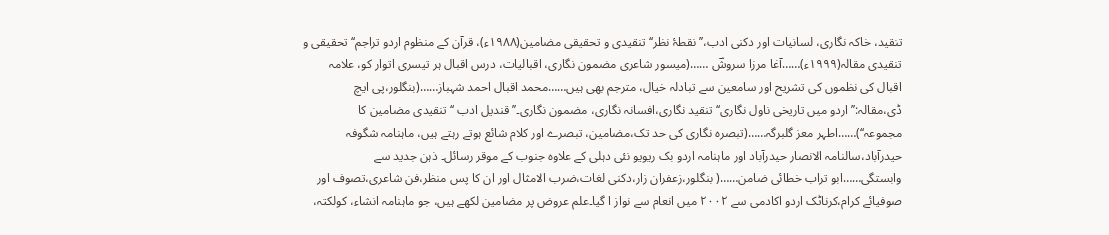تنقید، خاکہ نگاری، لسانیات اور دکنی ادب،’’نقطۂ نظر‘‘تنقیدی و تحقیقی مضامین(۱۹۸۸ء)، قرآن کے منظوم اردو تراجم‘‘ تحقیقی و تنقیدی مقالہ(۱۹۹۹ء)……آغا مرزا سروشؔ ……(میسور شاعری مضمون نگاری، اقبالیات، درس اقبال ہر تیسری اتوار کو، علامہ اقبال کی نظموں کی تشریح اور سامعین سے تبادلہ خیال، مترجم بھی ہیں……محمد اقبال احمد شہباز……(بنگلور،پی ایچ ڈی،مقالہ:’’ اردو میں تاریخی ناول نگاری‘‘تنقید نگاری،افسانہ نگاری، مضمون نگاری۔’’قندیل ادب ‘‘ تنقیدی مضامین کا مجموعہ‘‘)……اطہر معز گلبرگہ……(تبصرہ نگاری کی حد تک،مضامین، تبصرے اور کلام شائع ہوتے رہتے ہیں، ماہنامہ شگوفہ حیدرآباد،سالنامہ الانصار حیدرآباد اور ماہنامہ اردو بک ریویو نئی دہلی کے علاوہ جنوب کے موقر رسائل۔ ذہن جدید سے وابستگی……ابو تراب خطائی ضامن……( بنگلور،زعفران زار،دکنی لغات،ضرب الامثال اور ان کا پس منظر،فن شاعری،تصوف اور صوفیائے کرام،کرناٹک اردو اکادمی سے ۲۰۰۲ میں انعام سے نواز ا گیا۔علم عروض پر مضامین لکھے ہیں، جو ماہنامہ انشاء، کولکتہ،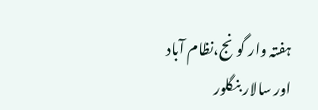ہفتہ وار گونج،نظام آباد اور سالار بنگلور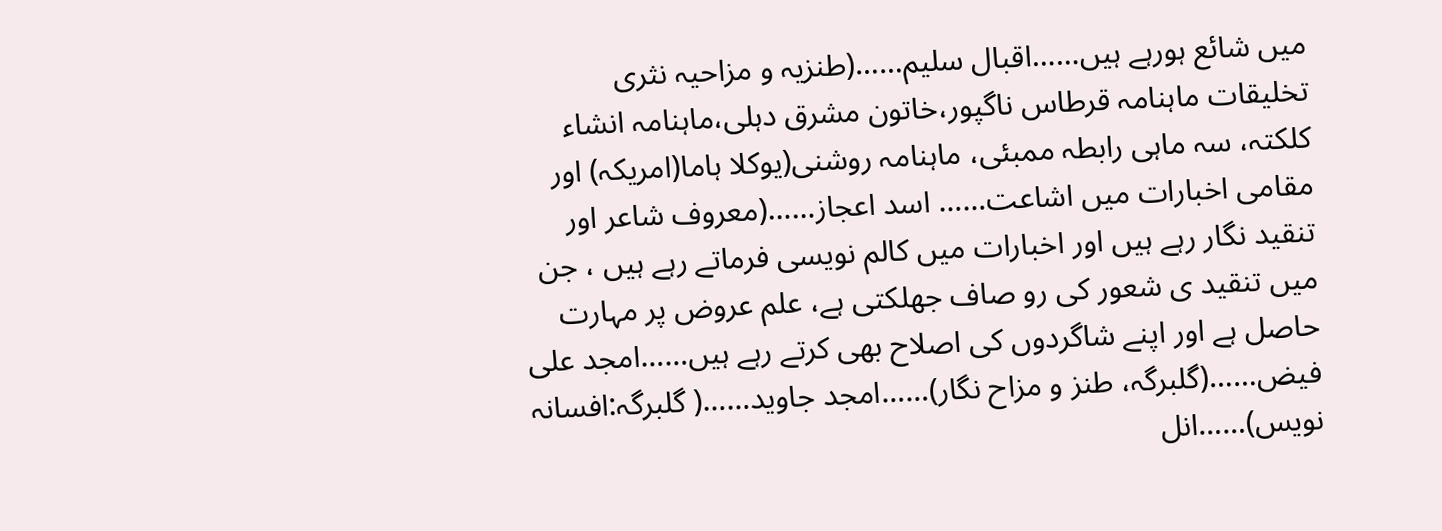میں شائع ہورہے ہیں……اقبال سلیم……(طنزیہ و مزاحیہ نثری تخلیقات ماہنامہ قرطاس ناگپور،خاتون مشرق دہلی،ماہنامہ انشاء کلکتہ، سہ ماہی رابطہ ممبئی، ماہنامہ روشنی(یوکلا ہاما(امریکہ) اور مقامی اخبارات میں اشاعت…… اسد اعجاز……(معروف شاعر اور تنقید نگار رہے ہیں اور اخبارات میں کالم نویسی فرماتے رہے ہیں ، جن میں تنقید ی شعور کی رو صاف جھلکتی ہے، علم عروض پر مہارت حاصل ہے اور اپنے شاگردوں کی اصلاح بھی کرتے رہے ہیں……امجد علی فیض……(گلبرگہ، طنز و مزاح نگار)……امجد جاوید……( گلبرگہ:افسانہ نویس)……انل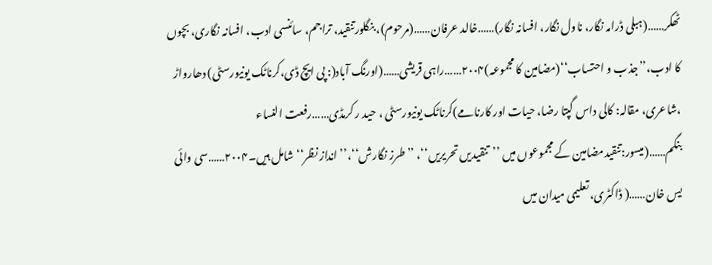ٹھکر……(ہبلی ڈرامہ نگار، ناول نگار، افسانہ نگار)……خالد عرفان……(مرحوم)، بنگلورتنقید، تراجم، سائنسی ادب، افسانہ نگاری، بچوں کا ادب،’’جذب و احتساب‘‘(مضامین کا مجموعہ)۲۰۰۴……راہی قریشی……(اورنگ آباد(: پی ایچ ڈی،کرناٹک یونیورسٹی) دھارواڑ ،شاعری، مقالہ: کالی داس گپتا رضا، حیات اور کارنامے)کرناٹک یونیورسٹی ، حید ر کرمڈی……رفعت النساء بنگم……(میسور:تنقیدمضامین کے مجموعوں میں ’’تنقیدیں تحریریں‘‘، ’’طرز نگارش‘‘،’’انداز نظر‘‘ شامل ہیں۔۲۰۰۴……سی وائی یس خان……( ڈاکٹری، تعلیمی میدان میں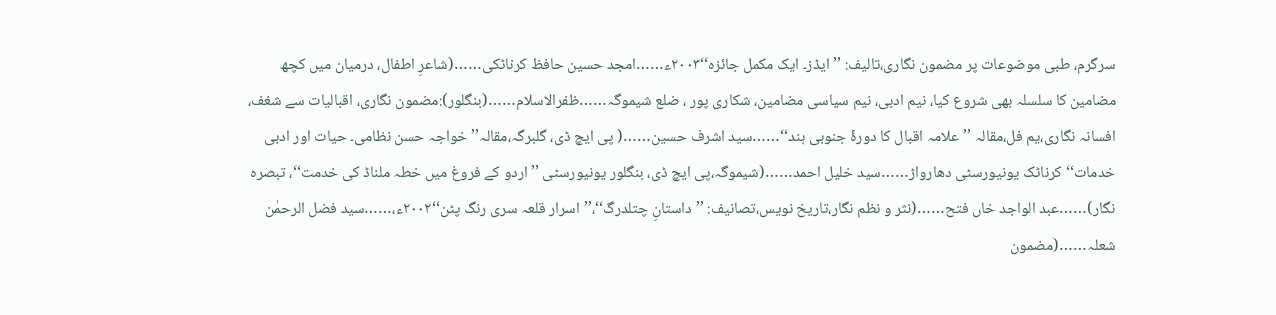سرگرم، طبی موضوعات پر مضمون نگاری،تالیف: ’’ایڈز۔ ایک مکمل جائزہ‘‘۲۰۰۳ء……امجد حسین حافظ کرناٹکی……(شاعرِ اطفال، درمیان میں کچھ مضامین کا سلسلہ بھی شروع کیا، نیم ادبی، نیم سیاسی مضامین، شکاری پور ، ضلع شیموگہ……ظفرالاسلام……(بنگلور):مضمون نگاری، اقبالیات سے شغف، افسانہ نگاری،یم فل،مقالہ ’’علامہ اقبال کا دورۂ جنوبی ہند‘‘……سید اشرف حسین……( پی ایچ ڈی، گلبرگہ،مقالہ’’خواجہ حسن نظامی۔ حیات اور ادبی خدمات‘‘کرناٹک یونیورسٹی دھارواڑ……سید خلیل احمد……(شیموگہ،پی ایچ ڈی، بنگلور یونیورسٹی ’’اردو کے فروغ میں خطہ ملناڈ کی خدمت‘‘، تبصرہ نگار)……عبد الواجد خاں فتح……(نثر و نظم نگار،تاریخ نویس،تصانیف: ’’داستانِ چتلدرگ‘‘،’’اسرار قلعہ سری رنگ پٹن‘‘۲۰۰۲ء،……سید فضل الرحمٰن شعلہ……(مضمون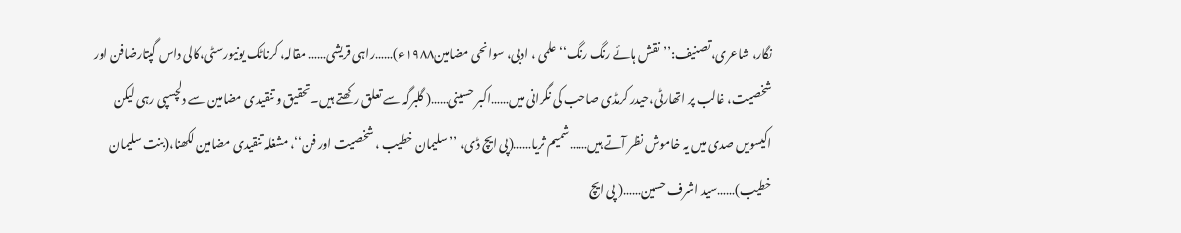نگار، شاعری،تصنیف:’’نقش ہائے رنگ رنگ‘‘علمی ، ادبی، سوانحی مضامین۱۹۸۸ء)……راہی قریشی…… مقالہ، کرناٹک یونیورسٹی،کالی داس گپتارضافن اور شخصیت، غالب پر اتھارٹی،حیدر کرمڈی صاحب کی نگرانی میں……اکبر حسینی……( گلبرگہ سے تعلق رکھتے ہیں۔تحقیق و تنقیدی مضامین سے دلچسپی رہی لیکن اکیسویں صدی میں یہ خاموش نظر آتے ہیں……شمیم ثریا……(پی ایچ ڈی، ’’سلیمان خطیب ، شخصیت اور فن‘‘، مشغلہ تنقیدی مضامین لکھنا،(بنت سلیمان خطیب)……سید اشرف حسین……( پی ایچ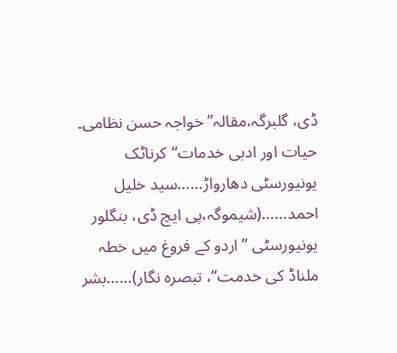ڈی، گلبرگہ،مقالہ’’خواجہ حسن نظامی۔ حیات اور ادبی خدمات‘‘کرناٹک یونیورسٹی دھارواڑ……سید خلیل احمد……(شیموگہ،پی ایچ ڈی، بنگلور یونیورسٹی ’’اردو کے فروغ میں خطہ ملناڈ کی خدمت‘‘، تبصرہ نگار)……بشر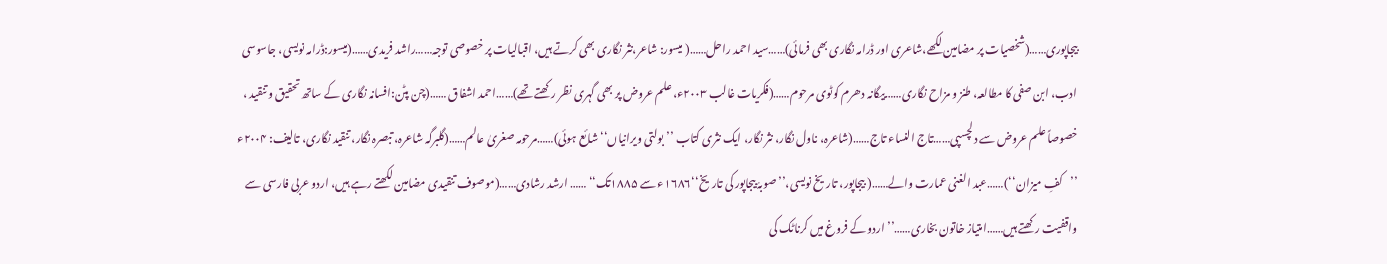بیجاپوری……(شخصیات پر مضامین لکھے،شاعری اور ڈرامہ نگاری بھی فرمائی)……سید احمد راحل……( میسور: شاعر،نثر نگاری بھی کرتے ہیں، اقبالیات پر خصوصی توجہ……راشد فریدی……(میسور:ڈرامہ نویسی، جاسوسی ادب، ابن صفی کا مطالعہ، طنز و مزاح نگاری……بیگانہ دھرم کوٹوی مرحوم……(فکریات غالب ۲۰۰۳ء، علم عروض پر بھی گہری نظر رکھتے تھے)……احمد اشفاق ……(چن پٹن:افسانہ نگاری کے ساتھ تحقیق و تنقید ، خصوصاً علم عروض سے دلچسپی……تاج النساء تاج……(شاعرہ، ناول نگار، نثر نگار، ایک نثری کتاب ’’بولتی ویرانیاں‘‘ شائع ہوئی)……مرحومہ صغریٰ عالم……(گلبرگہ شاعرہ، تبصرہ نگار، تنقید نگاری، تالیف: ۲۰۰۴ء ’’کفِ میزان‘‘)……عبد الغنی عمارت والے……( بیجاپور، تاریخ نویسی،’’صوبۂ بیجاپور کی تاریخ‘‘۱۶۸۶ء سے ۱۸۸۵تک‘‘ …… ارشد رشادی……(موصوف تنقیدی مضامین لکھتے رہے ہیں، اردو عربی فارسی سے واقفیت رکھتے ہیں……امتیاز خاتون بخاری……’’اردو کے فروغ میں کرناٹک کی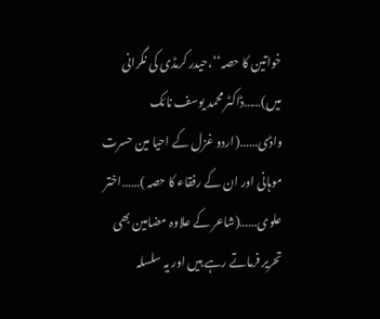خواتین کا حصہ‘‘،حیدر کرمڈی کی نگرانی میں)……ڈاکٹر محمد یوسف نائک واڈی……(اردو غزل کے احیا مین حسرت موہانی اور ان کے رفقاء کا حصہ )……اختر علوی……(شاعر کے علاوہ مضامین بھی تحریر فرماتے رہے ہیں اور یہ سلسلہ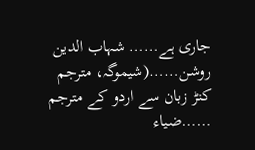جاری ہے…… شہاب الدین روشن……(شیموگہ، مترجم کنڑ زبان سے اردو کے مترجم ……ضیاء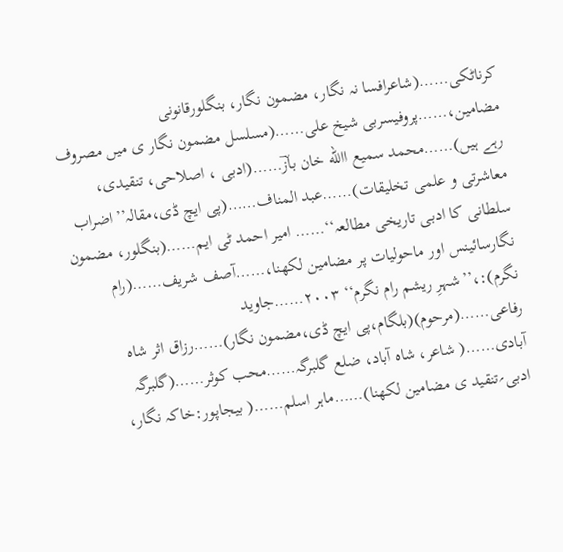کرناٹکی……(شاعرافسا نہ نگار، مضمون نگار، بنگلورقانونی مضامین،……پروفیسربی شیخ علی……(مسلسل مضمون نگار ی میں مصروف رہے ہیں)……محمد سمیع االله خان بازؔ……(ادبی ، اصلاحی، تنقیدی، معاشرتی و علمی تخلیقات)……عبد المناف……(پی ایچ ڈی،مقالہ’’اضراب سلطانی کا ادبی تاریخی مطالعہ‘‘…… امیر احمد ٹی ایم……(بنگلور، مضمون نگارسائینس اور ماحولیات پر مضامین لکھنا،……آصف شریف……(رام نگرم):،’’شہرِ ریشم رام نگرم‘‘ ۲۰۰۳……جاوید رفاعی……(مرحوم)(بلگام،پی ایچ ڈی،مضمون نگار)……رزاق اثر شاہ آبادی……( شاعر، شاہ آباد، ضلع گلبرگہ……محب کوثر……(گلبرگہ ادبی؍تنقید ی مضامین لکھنا)……ماہر اسلم……( بیجاپور:خاکہ نگار،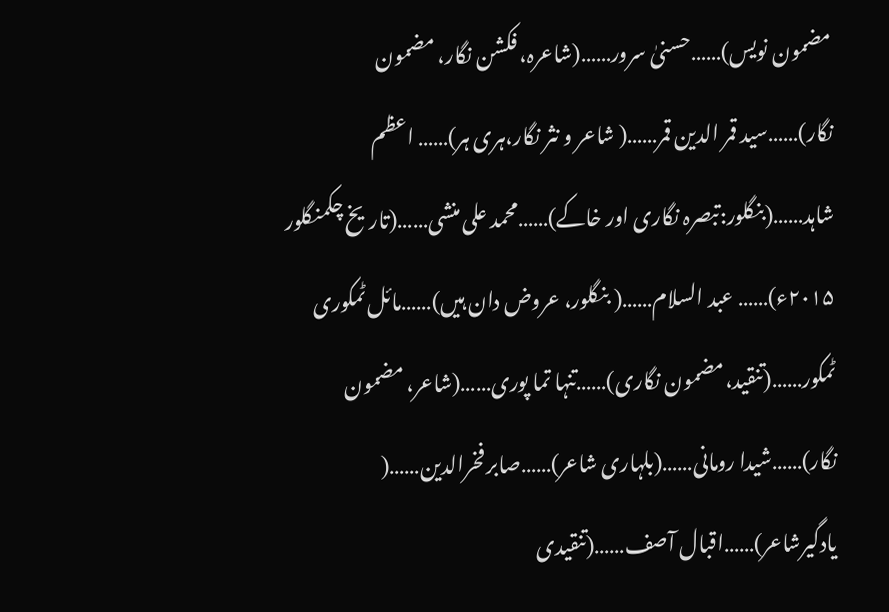مضمون نویس)……حسنیٰ سرور……(شاعرہ، فکشن نگار، مضمون نگار)……سید قمر الدین قمر……( شاعر و نثر نگار،ہری ہر)…… اعظم شاہد……(بنگلور:تبصرہ نگاری اور خاکے)……محمد علی منشی……(تاریخ چکمنگلور ۲۰۱۵ء)…… عبد السلام……( بنگلور، عروض دان ہیں)……مائل ٹمکوری ٹمکور……(تنقید،مضمون نگاری)……تنہا تما پوری……(شاعر، مضمون نگار)……شیدا رومانی……(بلہاری شاعر)……صابر فخرالدین……( یادگیرشاعر)……اقبال آصف……(تنقیدی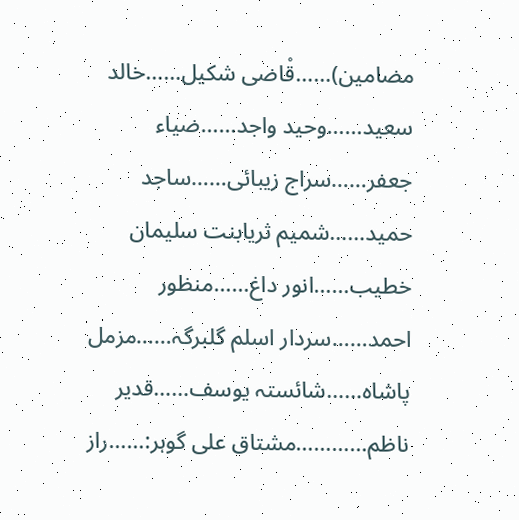مضامین)……قْاضی شکیل……خالد سعید……وحید واجد……ضیاء جعفر……سراج زیبائی……ساجد حمید……شمیم ثریابنت سلیمان خطیب……انور داغ……منظور احمد……سردار اسلم گلبرگہ……مزمل پاشاہ……شائستہ یوسف……قدیر ناظم…………مشتاق علی گوہر:……راز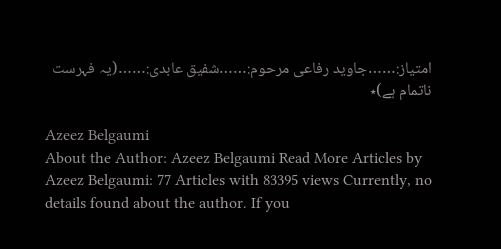امتیاز:……جاوید رفاعی مرحوم:……شفیق عابدی:……(یہ فہرست ناتمام ہے)٭

Azeez Belgaumi
About the Author: Azeez Belgaumi Read More Articles by Azeez Belgaumi: 77 Articles with 83395 views Currently, no details found about the author. If you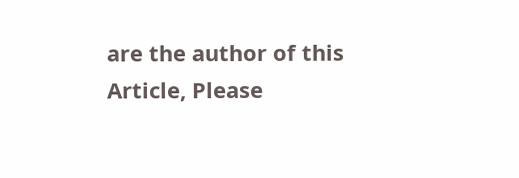are the author of this Article, Please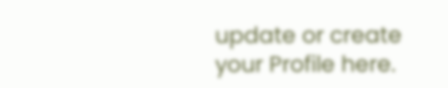update or create your Profile here.